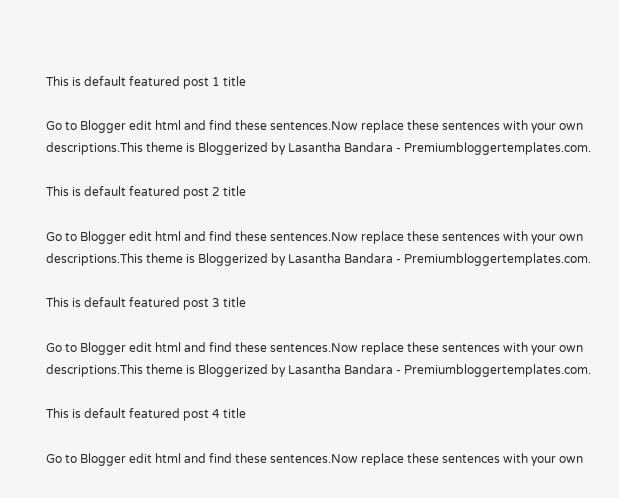This is default featured post 1 title

Go to Blogger edit html and find these sentences.Now replace these sentences with your own descriptions.This theme is Bloggerized by Lasantha Bandara - Premiumbloggertemplates.com.

This is default featured post 2 title

Go to Blogger edit html and find these sentences.Now replace these sentences with your own descriptions.This theme is Bloggerized by Lasantha Bandara - Premiumbloggertemplates.com.

This is default featured post 3 title

Go to Blogger edit html and find these sentences.Now replace these sentences with your own descriptions.This theme is Bloggerized by Lasantha Bandara - Premiumbloggertemplates.com.

This is default featured post 4 title

Go to Blogger edit html and find these sentences.Now replace these sentences with your own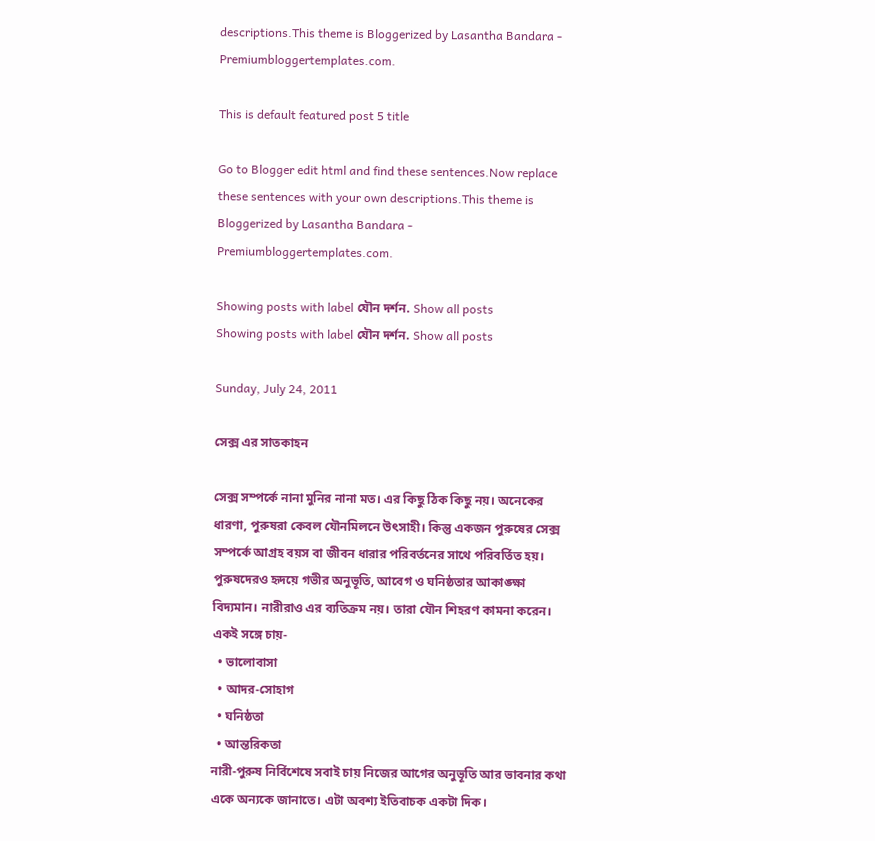descriptions.This theme is Bloggerized by Lasantha Bandara - Premiumbloggertemplates.com.

This is default featured post 5 title

Go to Blogger edit html and find these sentences.Now replace these sentences with your own descriptions.This theme is Bloggerized by Lasantha Bandara - Premiumbloggertemplates.com.

Showing posts with label যৌন দর্শন. Show all posts
Showing posts with label যৌন দর্শন. Show all posts

Sunday, July 24, 2011

সেক্স এর সাতকাহন

সেক্স সম্পর্কে নানা মুনির নানা মত। এর কিছু ঠিক কিছু নয়। অনেকের ধারণা, পুরুষরা কেবল যৌনমিলনে উৎসাহী। কিন্তু একজন পুরুষের সেক্স সম্পর্কে আগ্রহ বয়স বা জীবন ধারার পরিবর্তনের সাথে পরিবর্তিত হয়। পুরুষদেরও হৃদয়ে গভীর অনুভূতি, আবেগ ও ঘনিষ্ঠতার আকাঙ্ক্ষা বিদ্যমান। নারীরাও এর ব্যতিক্রম নয়। তারা যৌন শিহরণ কামনা করেন। একই সঙ্গে চায়-
  • ভালোবাসা
  • আদর-সোহাগ
  • ঘনিষ্ঠতা
  • আন্তরিকতা
নারী-পুরুষ নির্বিশেষে সবাই চায় নিজের আগের অনুভূতি আর ভাবনার কথা একে অন্যকে জানাতে। এটা অবশ্য ইতিবাচক একটা দিক।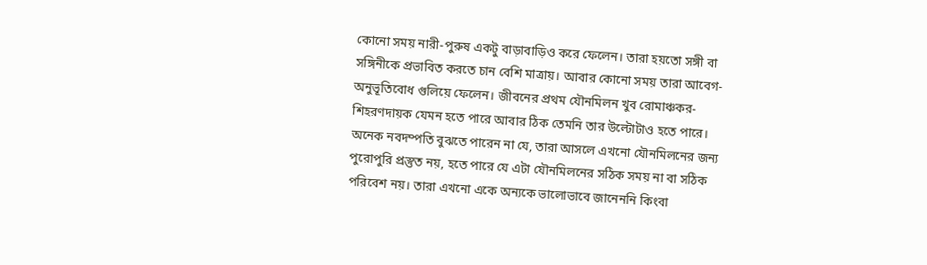কোনো সময় নারী-পুরুষ একটু বাড়াবাড়িও করে ফেলেন। তারা হয়তো সঙ্গী বা সঙ্গিনীকে প্রভাবিত করতে চান বেশি মাত্রায়। আবার কোনো সময় তারা আবেগ-অনুভূতিবোধ গুলিয়ে ফেলেন। জীবনের প্রথম যৌনমিলন খুব রোমাঞ্চকর-শিহরণদায়ক যেমন হতে পারে আবার ঠিক তেমনি তার উল্টোটাও হতে পারে। অনেক নবদম্পতি বুঝতে পারেন না যে, তারা আসলে এখনো যৌনমিলনের জন্য পুরোপুরি প্রস্তুত নয়, হতে পারে যে এটা যৌনমিলনের সঠিক সময় না বা সঠিক পরিবেশ নয়। তারা এখনো একে অন্যকে ভালোভাবে জানেননি কিংবা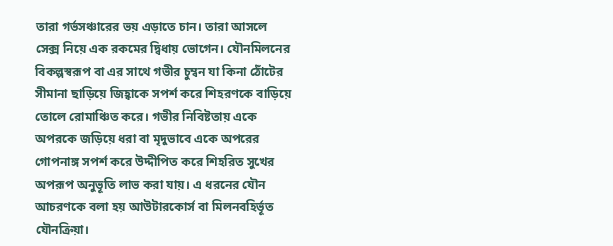তারা গর্ভসঞ্চারের ভয় এড়াতে চান। তারা আসলে সেক্স নিয়ে এক রকমের দ্বিধায় ভোগেন। যৌনমিলনের বিকল্পস্বরূপ বা এর সাথে গভীর চুম্বন যা কিনা ঠোঁটের সীমানা ছাড়িয়ে জিহ্বাকে সপর্শ করে শিহরণকে বাড়িয়ে তোলে রোমাঞ্চিত করে। গভীর নিবিষ্টতায় একে অপরকে জড়িয়ে ধরা বা মৃদুভাবে একে অপরের গোপনাঙ্গ সপর্শ করে উদ্দীপিত করে শিহরিত সুখের অপরূপ অনুভূতি লাভ করা যায়। এ ধরনের যৌন আচরণকে বলা হয় আউটারকোর্স বা মিলনবহির্ভূত যৌনক্রিয়া।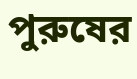পুরুষের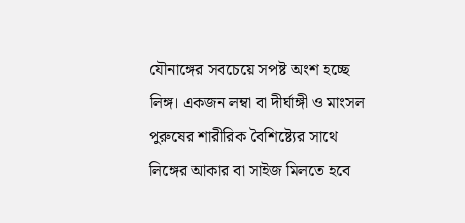যৌনাঙ্গের সবচেয়ে সপষ্ট অংশ হচ্ছে লিঙ্গ। একজন লম্বা বা দীর্ঘাঙ্গী ও মাংসল পুরুষের শারীরিক বৈশিষ্ট্যের সাথে লিঙ্গের আকার বা সাইজ মিলতে হবে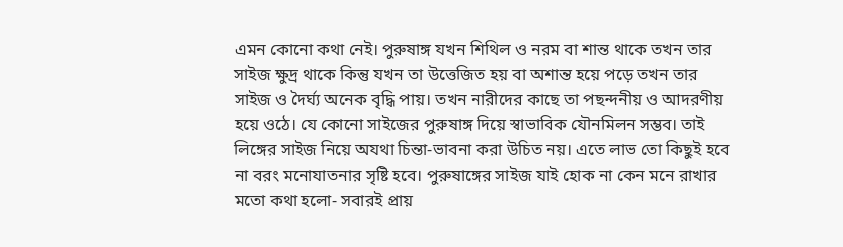এমন কোনো কথা নেই। পুরুষাঙ্গ যখন শিথিল ও নরম বা শান্ত থাকে তখন তার সাইজ ক্ষুদ্র থাকে কিন্তু যখন তা উত্তেজিত হয় বা অশান্ত হয়ে পড়ে তখন তার সাইজ ও দৈর্ঘ্য অনেক বৃদ্ধি পায়। তখন নারীদের কাছে তা পছন্দনীয় ও আদরণীয় হয়ে ওঠে। যে কোনো সাইজের পুরুষাঙ্গ দিয়ে স্বাভাবিক যৌনমিলন সম্ভব। তাই লিঙ্গের সাইজ নিয়ে অযথা চিন্তা-ভাবনা করা উচিত নয়। এতে লাভ তো কিছুই হবে না বরং মনোযাতনার সৃষ্টি হবে। পুরুষাঙ্গের সাইজ যাই হোক না কেন মনে রাখার মতো কথা হলো- সবারই প্রায়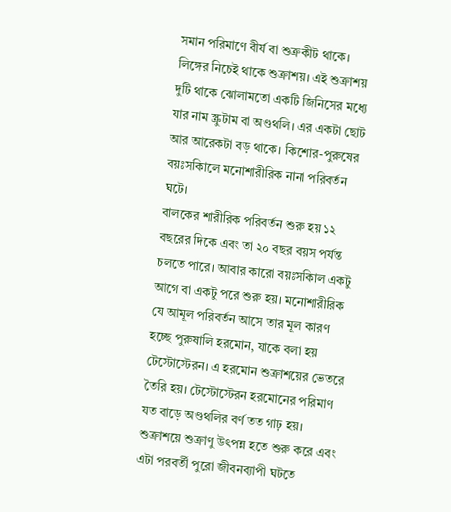সমান পরিমাণে বীর্য বা শুক্রকীট থাকে। লিঙ্গের নিচেই থাকে শুক্রাশয়। এই শুক্রাশয় দুটি থাকে ঝোলামতো একটি জিনিসের মধ্যে যার নাম স্ক্রুটাম বা অণ্ডথলি। এর একটা ছোট আর আরেকটা বড় থাকে। কিশোর-পুরুষের বয়ঃসকিালে মনোশারীরিক নানা পরিবর্তন ঘটে।
বালকের শারীরিক পরিবর্তন শুরু হয় ১২ বছরের দিকে এবং তা ২০ বছর বয়স পর্যন্ত চলতে পারে। আবার কারো বয়ঃসকিাল একটু আগে বা একটু পরে শুরু হয়। মনোশারীরিক যে আমূল পরিবর্তন আসে তার মূল কারণ হচ্ছে পুরুষালি হরমোন, যাকে বলা হয় টেস্টোস্টেরন। এ হরমোন শুক্রাশয়ের ভেতরে তৈরি হয়। টেস্টোস্টেরন হরমোনের পরিমাণ যত বাড়ে অণ্ডথলির বর্ণ তত গাঢ় হয়। শুক্রাশয়ে শুক্রাণু উৎপন্ন হতে শুরু করে এবং এটা পরবর্তী পুরো জীবনব্যাপী ঘটতে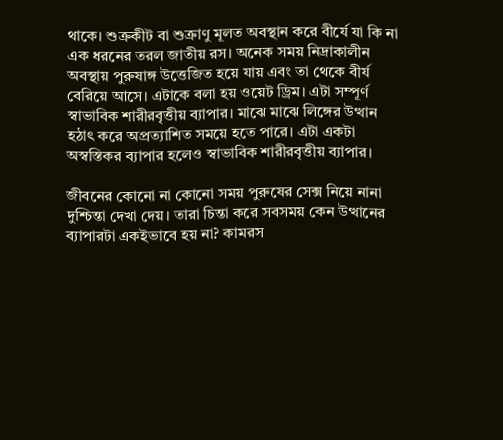থাকে। শুক্রকীট বা শুক্রাণু মূলত অবস্থান করে বীর্যে যা কি না এক ধরনের তরল জাতীয় রস। অনেক সময় নিদ্রাকালীন অবস্থায় পুরুষাঙ্গ উত্তেজিত হয়ে যায় এবং তা থেকে বীর্য বেরিয়ে আসে। এটাকে বলা হয় ওয়েট ড্রিম। এটা সম্পূর্ণ স্বাভাবিক শারীরবৃত্তীয় ব্যাপার। মাঝে মাঝে লিঙ্গের উত্থান হঠাৎ করে অপ্রত্যাশিত সময়ে হতে পারে। এটা একটা অস্বস্তিকর ব্যাপার হলেও স্বাভাবিক শারীরবৃত্তীয় ব্যাপার।

জীবনের কোনো না কোনো সময় পুরুষের সেক্স নিয়ে নানা দুশ্চিন্তা দেখা দেয়। তারা চিন্তা করে সবসময় কেন উত্থানের ব্যাপারটা একইভাবে হয় না? কামরস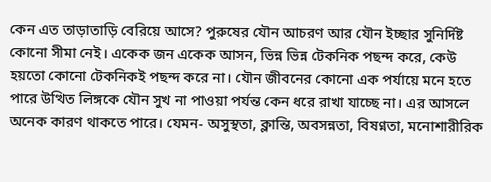কেন এত তাড়াতাড়ি বেরিয়ে আসে? পুরুষের যৌন আচরণ আর যৌন ইচ্ছার সুনির্দিষ্ট কোনো সীমা নেই। একেক জন একেক আসন, ভিন্ন ভিন্ন টেকনিক পছন্দ করে, কেউ হয়তো কোনো টেকনিকই পছন্দ করে না। যৌন জীবনের কোনো এক পর্যায়ে মনে হতে পারে উত্থিত লিঙ্গকে যৌন সুখ না পাওয়া পর্যন্ত কেন ধরে রাখা যাচ্ছে না। এর আসলে অনেক কারণ থাকতে পারে। যেমন- অসুস্থতা, ক্লান্তি, অবসন্নতা, বিষণ্নতা, মনোশারীরিক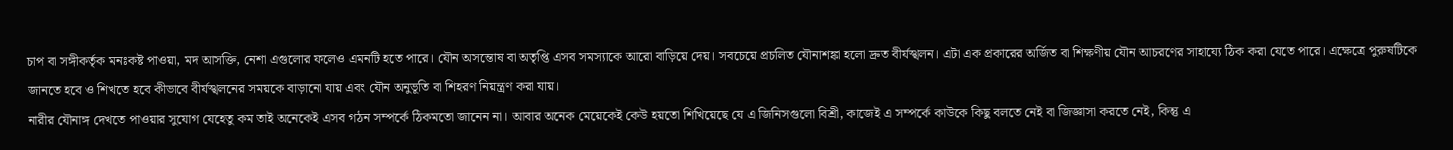চাপ বা সঙ্গীকর্তৃক মনঃকষ্ট পাওয়া, মদ আসক্তি, নেশা এগুলোর ফলেও এমনটি হতে পারে। যৌন অসন্তোষ বা অতৃপ্তি এসব সমস্যাকে আরো বাড়িয়ে দেয়। সবচেয়ে প্রচলিত যৌনাশঙ্কা হলো দ্রুত বীর্যস্খলন। এটা এক প্রকারের অর্জিত বা শিক্ষণীয় যৌন আচরণের সাহায্যে ঠিক করা যেতে পারে। এক্ষেত্রে পুরুষটিকে জানতে হবে ও শিখতে হবে কীভাবে বীর্যস্খলনের সময়কে বাড়ানো যায় এবং যৌন অনুভূতি বা শিহরণ নিয়ন্ত্রণ করা যায়।
নারীর যৌনাঙ্গ দেখতে পাওয়ার সুযোগ যেহেতু কম তাই অনেকেই এসব গঠন সম্পর্কে ঠিকমতো জানেন না। আবার অনেক মেয়েকেই কেউ হয়তো শিখিয়েছে যে এ জিনিসগুলো বিশ্রী, কাজেই এ সম্পর্কে কাউকে কিছু বলতে নেই বা জিজ্ঞাসা করতে নেই, কিন্তু এ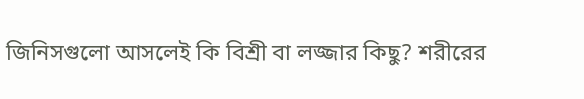জিনিসগুলো আসলেই কি বিশ্রী বা লজ্জার কিছু? শরীরের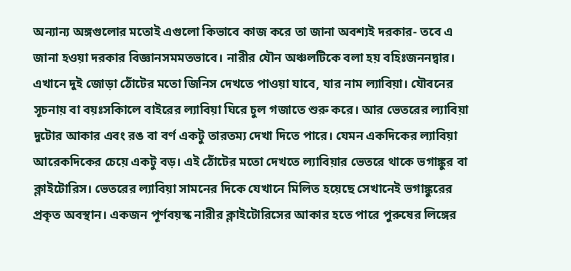অন্যান্য অঙ্গগুলোর মতোই এগুলো কিভাবে কাজ করে তা জানা অবশ্যই দরকার- তবে এ জানা হওয়া দরকার বিজ্ঞানসমমতভাবে। নারীর যৌন অঞ্চলটিকে বলা হয় বহিঃজননদ্বার। এখানে দুই জোড়া ঠোঁটের মতো জিনিস দেখতে পাওয়া যাবে, যার নাম ল্যাবিয়া। যৌবনের সূচনায় বা বয়ঃসকিালে বাইরের ল্যাবিয়া ঘিরে চুল গজাতে শুরু করে। আর ভেতরের ল্যাবিয়া দুটোর আকার এবং রঙ বা বর্ণ একটু তারতম্য দেখা দিতে পারে। যেমন একদিকের ল্যাবিয়া আরেকদিকের চেয়ে একটু বড়। এই ঠোঁটের মতো দেখতে ল্যাবিয়ার ভেতরে থাকে ভগাঙ্কুর বা ক্লাইটোরিস। ভেতরের ল্যাবিয়া সামনের দিকে যেখানে মিলিত হয়েছে সেখানেই ভগাঙ্কুরের প্রকৃত অবস্থান। একজন পূর্ণবয়স্ক নারীর ক্লাইটোরিসের আকার হতে পারে পুরুষের লিঙ্গের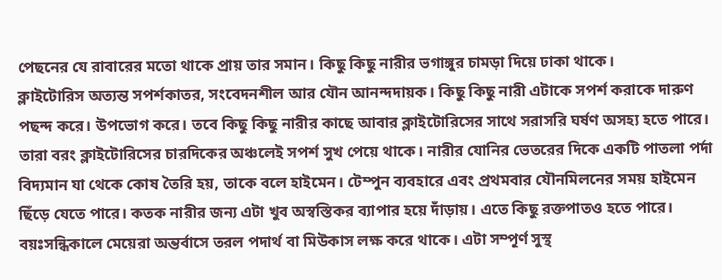পেছনের যে রাবারের মতো থাকে প্রায় তার সমান। কিছু কিছু নারীর ভগাঙ্গুর চামড়া দিয়ে ঢাকা থাকে।
ক্লাইটোরিস অত্যন্ত সপর্শকাতর, সংবেদনশীল আর যৌন আনন্দদায়ক। কিছু কিছু নারী এটাকে সপর্শ করাকে দারুণ পছন্দ করে। উপভোগ করে। তবে কিছু কিছু নারীর কাছে আবার ক্লাইটোরিসের সাথে সরাসরি ঘর্ষণ অসহ্য হতে পারে। তারা বরং ক্লাইটোরিসের চারদিকের অঞ্চলেই সপর্শ সুখ পেয়ে থাকে। নারীর যোনির ভেতরের দিকে একটি পাতলা পর্দা বিদ্যমান যা থেকে কোষ তৈরি হয়, তাকে বলে হাইমেন। টেম্পুন ব্যবহারে এবং প্রথমবার যৌনমিলনের সময় হাইমেন ছিঁড়ে যেতে পারে। কতক নারীর জন্য এটা খুব অস্বস্তিকর ব্যাপার হয়ে দাঁড়ায়। এতে কিছু রক্তপাতও হতে পারে। বয়ঃসন্ধিকালে মেয়েরা অন্তর্বাসে তরল পদার্থ বা মিউকাস লক্ষ করে থাকে। এটা সম্পূর্ণ সুস্থ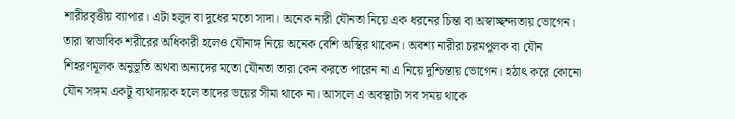শারীরবৃত্তীয় ব্যাপার। এটা হলুদ বা দুধের মতো সাদা। অনেক নারী যৌনতা নিয়ে এক ধরনের চিন্তা বা অস্বাচ্ছন্দ্যতায় ভোগেন। তারা স্বাভাবিক শরীরের অধিকারী হলেও যৌনাঙ্গ নিয়ে অনেক বেশি অস্থির থাকেন। অবশ্য নারীরা চরমপুলক বা যৌন শিহরণমূলক অনুভূতি অথবা অন্যদের মতো যৌনতা তারা কেন করতে পারেন না এ নিয়ে দুশ্চিন্তায় ভোগেন। হঠাৎ করে কোনো যৌন সঙ্গম একটু ব্যথাদায়ক হলে তাদের ভয়ের সীমা থাকে না। আসলে এ অবস্থাটা সব সময় থাকে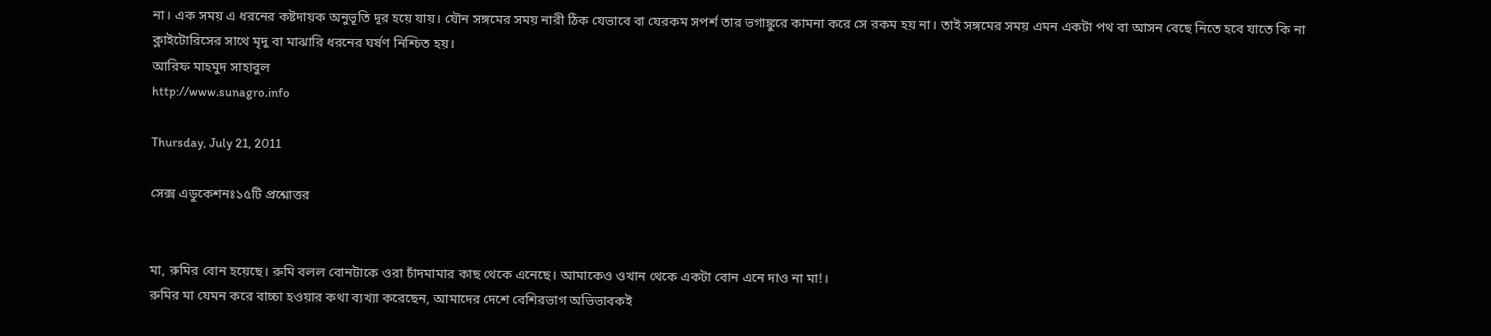না। এক সময় এ ধরনের কষ্টদায়ক অনুভূতি দূর হয়ে যায়। যৌন সঙ্গমের সময় নারী ঠিক যেভাবে বা যেরকম সপর্শ তার ভগাঙ্কুরে কামনা করে সে রকম হয় না। তাই সঙ্গমের সময় এমন একটা পথ বা আসন বেছে নিতে হবে যাতে কি না ক্লাইটোরিসের সাথে মৃদু বা মাঝারি ধরনের ঘর্ষণ নিশ্চিত হয়।
আরিফ মাহমুদ সাহাবুল
http://www.sunagro.info

Thursday, July 21, 2011

সেক্স এডুকেশনঃ১৫টি প্রশ্নোত্তর


মা, রুমির বোন হয়েছে। রুমি বলল বোনটাকে ওরা চাঁদমামার কাছ থেকে এনেছে। আমাকেও ওখান থেকে একটা বোন এনে দাও না মা!।
রুমির মা যেমন করে বাচ্চা হওয়ার কথা ব্যখ্যা করেছেন, আমাদের দেশে বেশিরভাগ অভিভাবকই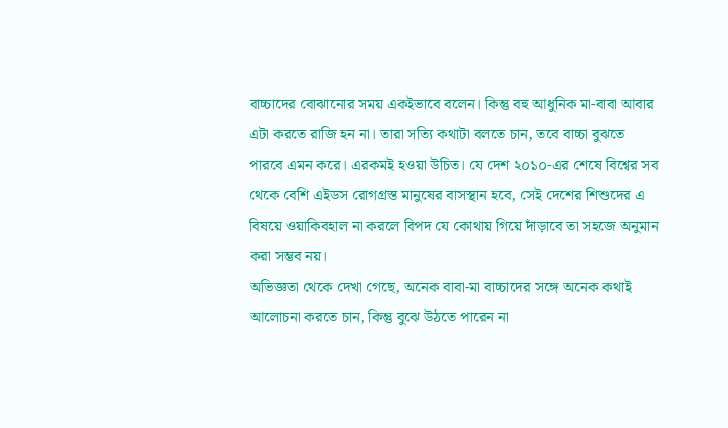বাচ্চাদের বোঝানোর সময় একইভাবে বলেন। কিন্তু বহু আধুনিক মা-বাবা আবার এটা করতে রাজি হন না। তারা সত্যি কথাটা বলতে চান, তবে বাচ্চা বুঝতে পারবে এমন করে। এরকমই হওয়া উচিত। যে দেশ ২০১০-এর শেষে বিশ্বের সব থেকে বেশি এইডস রোগগ্রস্ত মানুষের বাসস্থান হবে, সেই দেশের শিশুদের এ বিষয়ে ওয়াকিবহাল না করলে বিপদ যে কোথায় গিয়ে দাঁড়াবে তা সহজে অনুমান করা সম্ভব নয়।
অভিজ্ঞতা থেকে দেখা গেছে, অনেক বাবা-মা বাচ্চাদের সঙ্গে অনেক কথাই আলোচনা করতে চান, কিন্তু বুঝে উঠতে পারেন না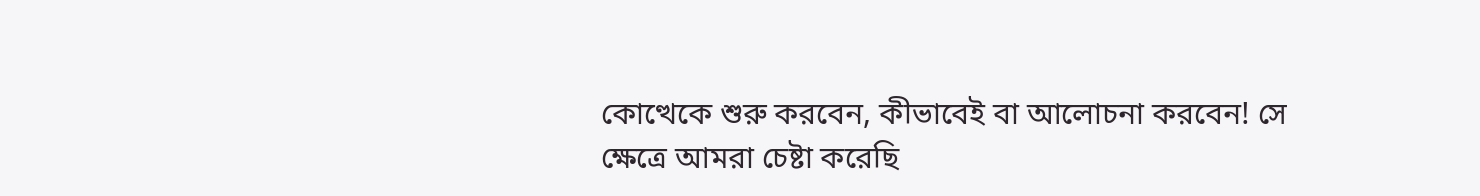কোত্থেকে শুরু করবেন, কীভাবেই বা আলোচনা করবেন! সে ক্ষেত্রে আমরা চেষ্টা করেছি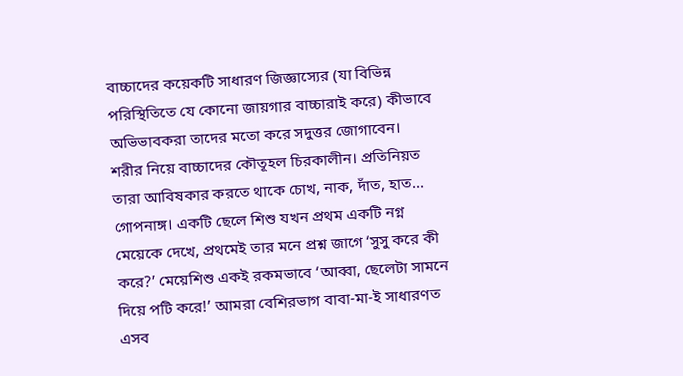বাচ্চাদের কয়েকটি সাধারণ জিজ্ঞাস্যের (যা বিভিন্ন পরিস্থিতিতে যে কোনো জায়গার বাচ্চারাই করে) কীভাবে অভিভাবকরা তাদের মতো করে সদুত্তর জোগাবেন।
শরীর নিয়ে বাচ্চাদের কৌতূহল চিরকালীন। প্রতিনিয়ত তারা আবিষকার করতে থাকে চোখ, নাক, দাঁত, হাত... গোপনাঙ্গ। একটি ছেলে শিশু যখন প্রথম একটি নগ্ন মেয়েকে দেখে, প্রথমেই তার মনে প্রশ্ন জাগে ‘সুসু করে কী করে?’ মেয়েশিশু একই রকমভাবে ‘আব্বা, ছেলেটা সামনে দিয়ে পটি করে!’ আমরা বেশিরভাগ বাবা-মা-ই সাধারণত এসব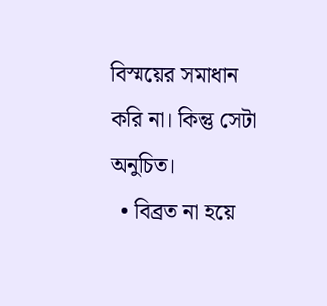বিস্ময়ের সমাধান করি না। কিন্তু সেটা অনুচিত।
  • বিব্রত না হয়ে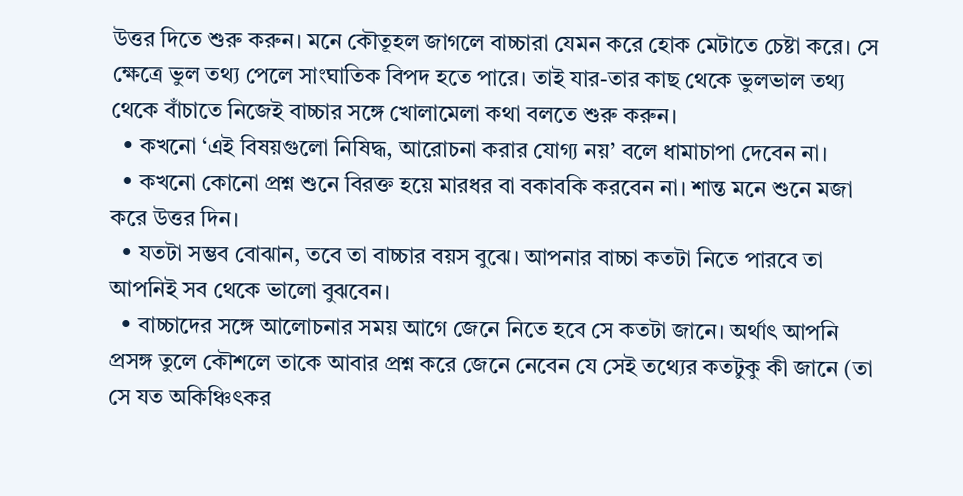উত্তর দিতে শুরু করুন। মনে কৌতূহল জাগলে বাচ্চারা যেমন করে হোক মেটাতে চেষ্টা করে। সে ক্ষেত্রে ভুল তথ্য পেলে সাংঘাতিক বিপদ হতে পারে। তাই যার-তার কাছ থেকে ভুলভাল তথ্য থেকে বাঁচাতে নিজেই বাচ্চার সঙ্গে খোলামেলা কথা বলতে শুরু করুন।
  • কখনো ‘এই বিষয়গুলো নিষিদ্ধ, আরোচনা করার যোগ্য নয়’ বলে ধামাচাপা দেবেন না।
  • কখনো কোনো প্রশ্ন শুনে বিরক্ত হয়ে মারধর বা বকাবকি করবেন না। শান্ত মনে শুনে মজা করে উত্তর দিন।
  • যতটা সম্ভব বোঝান, তবে তা বাচ্চার বয়স বুঝে। আপনার বাচ্চা কতটা নিতে পারবে তা আপনিই সব থেকে ভালো বুঝবেন।
  • বাচ্চাদের সঙ্গে আলোচনার সময় আগে জেনে নিতে হবে সে কতটা জানে। অর্থাৎ আপনি প্রসঙ্গ তুলে কৌশলে তাকে আবার প্রশ্ন করে জেনে নেবেন যে সেই তথ্যের কতটুকু কী জানে (তা সে যত অকিঞ্চিৎকর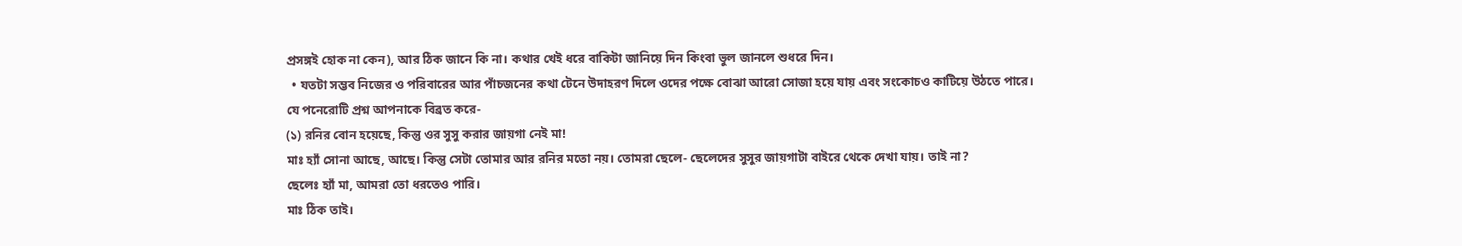প্রসঙ্গই হোক না কেন), আর ঠিক জানে কি না। কথার খেই ধরে বাকিটা জানিয়ে দিন কিংবা ভুল জানলে শুধরে দিন।
  • যতটা সম্ভব নিজের ও পরিবারের আর পাঁচজনের কথা টেনে উদাহরণ দিলে ওদের পক্ষে বোঝা আরো সোজা হয়ে যায় এবং সংকোচও কাটিয়ে উঠতে পারে।
যে পনেরোটি প্রশ্ন আপনাকে বিব্রত করে-
(১) রনির বোন হয়েছে, কিন্তু ওর সুসু করার জায়গা নেই মা!
মাঃ হ্যাঁ সোনা আছে, আছে। কিন্তু সেটা তোমার আর রনির মতো নয়। তোমরা ছেলে- ছেলেদের সুসুর জায়গাটা বাইরে থেকে দেখা যায়। তাই না?
ছেলেঃ হ্যাঁ মা, আমরা তো ধরতেও পারি।
মাঃ ঠিক তাই।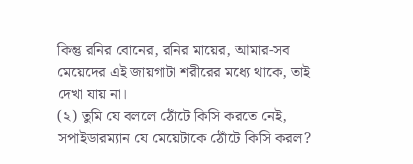কিন্তু রনির বোনের, রনির মায়ের, আমার-সব মেয়েদের এই জায়গাটা শরীরের মধ্যে থাকে, তাই দেখা যায় না।
(২) তুমি যে বললে ঠোঁটে কিসি করতে নেই, সপাইডারম্যান যে মেয়েটাকে ঠোঁটে কিসি করল?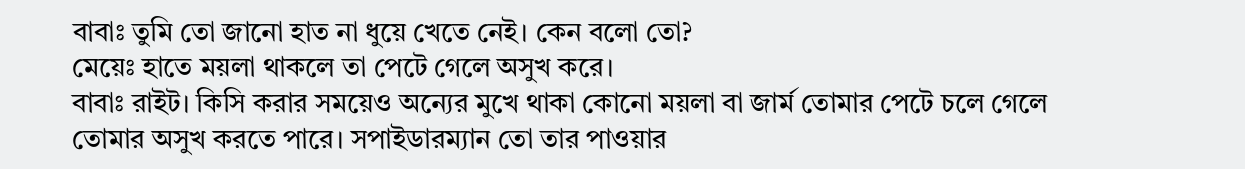বাবাঃ তুমি তো জানো হাত না ধুয়ে খেতে নেই। কেন বলো তো?
মেয়েঃ হাতে ময়লা থাকলে তা পেটে গেলে অসুখ করে।
বাবাঃ রাইট। কিসি করার সময়েও অন্যের মুখে থাকা কোনো ময়লা বা জার্ম তোমার পেটে চলে গেলে তোমার অসুখ করতে পারে। সপাইডারম্যান তো তার পাওয়ার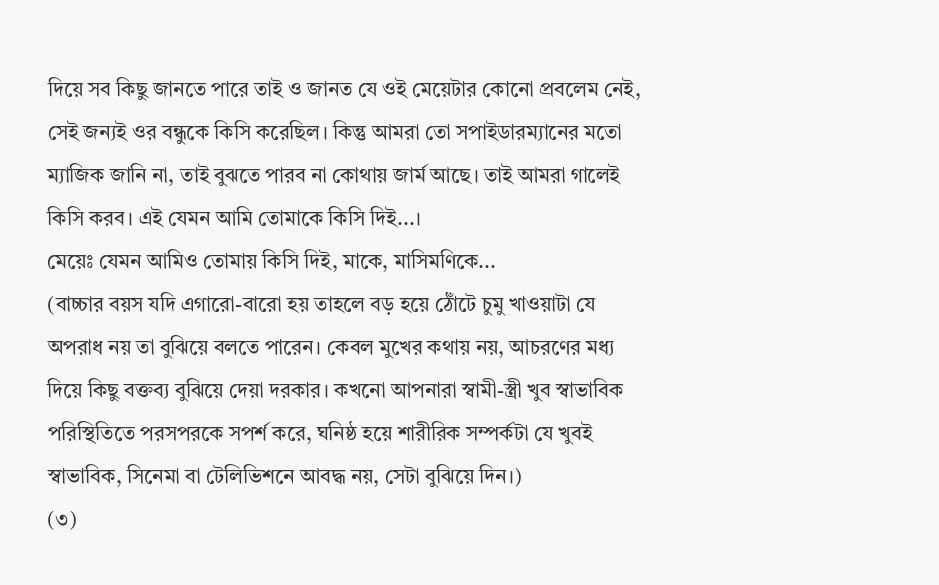দিয়ে সব কিছু জানতে পারে তাই ও জানত যে ওই মেয়েটার কোনো প্রবলেম নেই, সেই জন্যই ওর বন্ধুকে কিসি করেছিল। কিন্তু আমরা তো সপাইডারম্যানের মতো ম্যাজিক জানি না, তাই বুঝতে পারব না কোথায় জার্ম আছে। তাই আমরা গালেই কিসি করব। এই যেমন আমি তোমাকে কিসি দিই...।
মেয়েঃ যেমন আমিও তোমায় কিসি দিই, মাকে, মাসিমণিকে...
(বাচ্চার বয়স যদি এগারো-বারো হয় তাহলে বড় হয়ে ঠোঁটে চুমু খাওয়াটা যে অপরাধ নয় তা বুঝিয়ে বলতে পারেন। কেবল মুখের কথায় নয়, আচরণের মধ্য দিয়ে কিছু বক্তব্য বুঝিয়ে দেয়া দরকার। কখনো আপনারা স্বামী-স্ত্রী খুব স্বাভাবিক পরিস্থিতিতে পরসপরকে সপর্শ করে, ঘনিষ্ঠ হয়ে শারীরিক সম্পর্কটা যে খুবই স্বাভাবিক, সিনেমা বা টেলিভিশনে আবদ্ধ নয়, সেটা বুঝিয়ে দিন।)
(৩)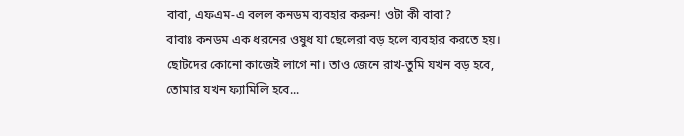বাবা, এফএম-এ বলল কনডম ব্যবহার করুন! ওটা কী বাবা?
বাবাঃ কনডম এক ধরনের ওষুধ যা ছেলেরা বড় হলে ব্যবহার করতে হয়। ছোটদের কোনো কাজেই লাগে না। তাও জেনে রাখ-তুমি যখন বড় হবে, তোমার যখন ফ্যামিলি হবে...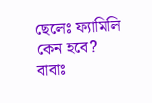ছেলেঃ ফ্যামিলি কেন হবে?
বাবাঃ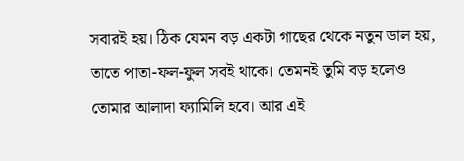সবারই হয়। ঠিক যেমন বড় একটা গাছের থেকে নতুন ডাল হয়, তাতে পাতা-ফল-ফুল সবই থাকে। তেমনই তুমি বড় হলেও তোমার আলাদা ফ্যামিলি হবে। আর এই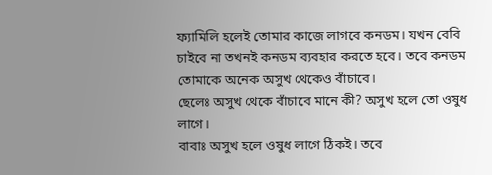ফ্যামিলি হলেই তোমার কাজে লাগবে কনডম। যখন বেবি চাইবে না তখনই কনডম ব্যবহার করতে হবে। তবে কনডম তোমাকে অনেক অসুখ থেকেও বাঁচাবে।
ছেলেঃ অসুখ থেকে বাঁচাবে মানে কী? অসুখ হলে তো ওষুধ লাগে।
বাবাঃ অসুখ হলে ওষুধ লাগে ঠিকই। তবে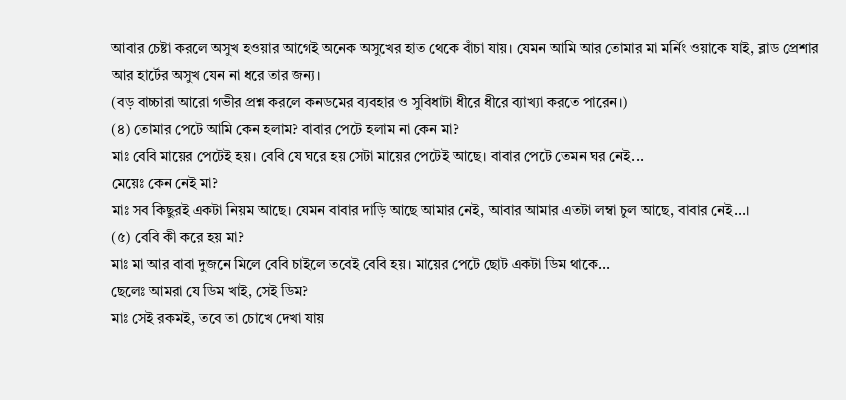আবার চেষ্টা করলে অসুখ হওয়ার আগেই অনেক অসুখের হাত থেকে বাঁচা যায়। যেমন আমি আর তোমার মা মর্নিং ওয়াকে যাই, ব্লাড প্রেশার আর হার্টের অসুখ যেন না ধরে তার জন্য।
(বড় বাচ্চারা আরো গভীর প্রশ্ন করলে কনডমের ব্যবহার ও সুবিধাটা ধীরে ধীরে ব্যাখ্যা করতে পারেন।)
(৪) তোমার পেটে আমি কেন হলাম? বাবার পেটে হলাম না কেন মা?
মাঃ বেবি মায়ের পেটেই হয়। বেবি যে ঘরে হয় সেটা মায়ের পেটেই আছে। বাবার পেটে তেমন ঘর নেই...
মেয়েঃ কেন নেই মা?
মাঃ সব কিছুরই একটা নিয়ম আছে। যেমন বাবার দাড়ি আছে আমার নেই, আবার আমার এতটা লম্বা চুল আছে, বাবার নেই...।
(৫) বেবি কী করে হয় মা?
মাঃ মা আর বাবা দুজনে মিলে বেবি চাইলে তবেই বেবি হয়। মায়ের পেটে ছোট একটা ডিম থাকে...
ছেলেঃ আমরা যে ডিম খাই, সেই ডিম?
মাঃ সেই রকমই, তবে তা চোখে দেখা যায়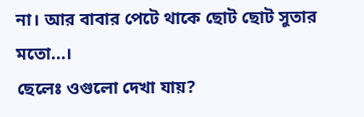না। আর বাবার পেটে থাকে ছোট ছোট সুতার মতো...।
ছেলেঃ ওগুলো দেখা যায়?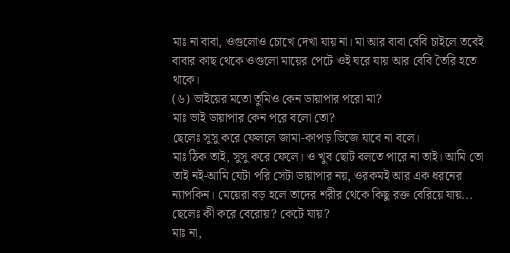মাঃ না বাবা, ওগুলোও চোখে দেখা যায় না। মা আর বাবা বেবি চাইলে তবেই বাবার কাছ থেকে ওগুলো মায়ের পেটে ওই ঘরে যায় আর বেবি তৈরি হতে থাকে।
(৬) ভাইয়ের মতো তুমিও কেন ডায়াপার পরো মা?
মাঃ ভাই ডায়াপার কেন পরে বলো তো?
ছেলেঃ সুসু করে ফেললে জামা-কাপড় ভিজে যাবে না বলে।
মাঃ ঠিক তাই, সুসু করে ফেলে। ও খুব ছোট বলতে পারে না তাই। আমি তো তাই নই-আমি যেটা পরি সেটা ডায়াপার নয়, ওরকমই আর এক ধরনের ন্যাপকিন। মেয়েরা বড় হলে তাদের শরীর থেকে কিছু রক্ত বেরিয়ে যায়...
ছেলেঃ কী করে বেরোয়? কেটে যায়?
মাঃ না,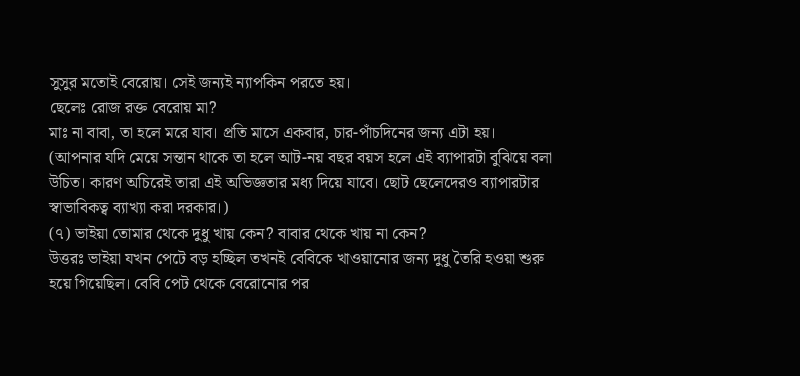সুসুর মতোই বেরোয়। সেই জন্যই ন্যাপকিন পরতে হয়।
ছেলেঃ রোজ রক্ত বেরোয় মা?
মাঃ না বাবা, তা হলে মরে যাব। প্রতি মাসে একবার, চার-পাঁচদিনের জন্য এটা হয়।
(আপনার যদি মেয়ে সন্তান থাকে তা হলে আট-নয় বছর বয়স হলে এই ব্যাপারটা বুঝিয়ে বলা উচিত। কারণ অচিরেই তারা এই অভিজ্ঞতার মধ্য দিয়ে যাবে। ছোট ছেলেদেরও ব্যাপারটার স্বাভাবিকত্ব ব্যাখ্যা করা দরকার।)
(৭) ভাইয়া তোমার থেকে দুধু খায় কেন? বাবার থেকে খায় না কেন?
উত্তরঃ ভাইয়া যখন পেটে বড় হচ্ছিল তখনই বেবিকে খাওয়ানোর জন্য দুধু তৈরি হওয়া শুরু হয়ে গিয়েছিল। বেবি পেট থেকে বেরোনোর পর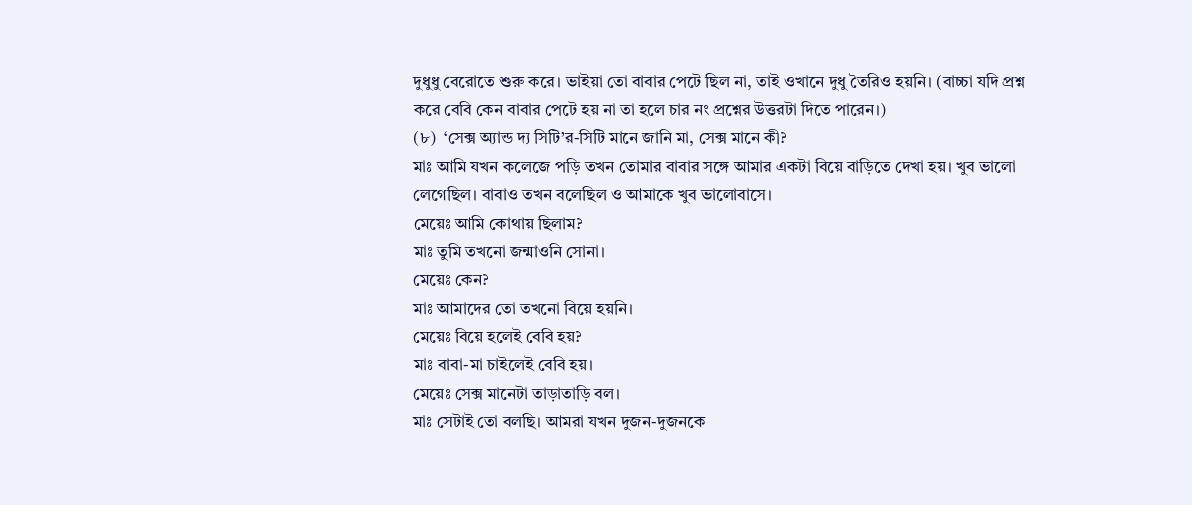দুধুধু বেরোতে শুরু করে। ভাইয়া তো বাবার পেটে ছিল না, তাই ওখানে দুধু তৈরিও হয়নি। (বাচ্চা যদি প্রশ্ন করে বেবি কেন বাবার পেটে হয় না তা হলে চার নং প্রশ্নের উত্তরটা দিতে পারেন।)
(৮)  ‘সেক্স অ্যান্ড দ্য সিটি’র-সিটি মানে জানি মা, সেক্স মানে কী?
মাঃ আমি যখন কলেজে পড়ি তখন তোমার বাবার সঙ্গে আমার একটা বিয়ে বাড়িতে দেখা হয়। খুব ভালো লেগেছিল। বাবাও তখন বলেছিল ও আমাকে খুব ভালোবাসে।
মেয়েঃ আমি কোথায় ছিলাম?
মাঃ তুমি তখনো জন্মাওনি সোনা।
মেয়েঃ কেন?
মাঃ আমাদের তো তখনো বিয়ে হয়নি।
মেয়েঃ বিয়ে হলেই বেবি হয়?
মাঃ বাবা-মা চাইলেই বেবি হয়।
মেয়েঃ সেক্স মানেটা তাড়াতাড়ি বল।
মাঃ সেটাই তো বলছি। আমরা যখন দুজন-দুজনকে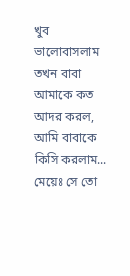খুব ভালোবাসলাম তখন বাবা আমাকে কত আদর করল, আমি বাবাকে কিসি করলাম...
মেয়েঃ সে তো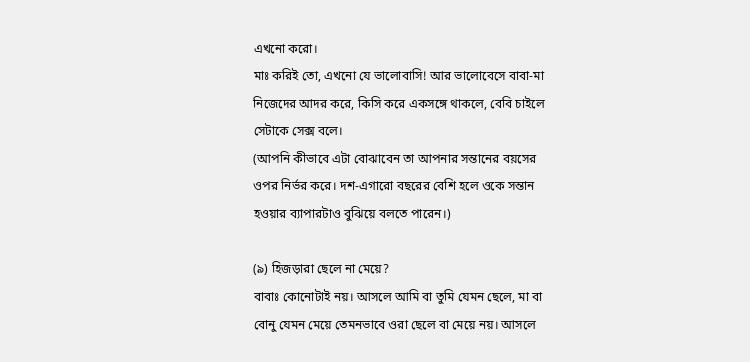এখনো করো।
মাঃ করিই তো, এখনো যে ভালোবাসি! আর ভালোবেসে বাবা-মা নিজেদের আদর করে, কিসি করে একসঙ্গে থাকলে, বেবি চাইলে সেটাকে সেক্স বলে।
(আপনি কীভাবে এটা বোঝাবেন তা আপনার সন্তানের বয়সের ওপর নির্ভর করে। দশ-এগারো বছরের বেশি হলে ওকে সন্তান হওয়ার ব্যাপারটাও বুঝিয়ে বলতে পারেন।)

(৯) হিজড়ারা ছেলে না মেয়ে?
বাবাঃ কোনোটাই নয়। আসলে আমি বা তুমি যেমন ছেলে, মা বা বোনু যেমন মেয়ে তেমনভাবে ওরা ছেলে বা মেয়ে নয়। আসলে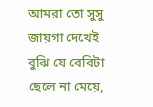আমরা তো সুসু জায়গা দেখেই বুঝি যে বেবিটা ছেলে না মেয়ে,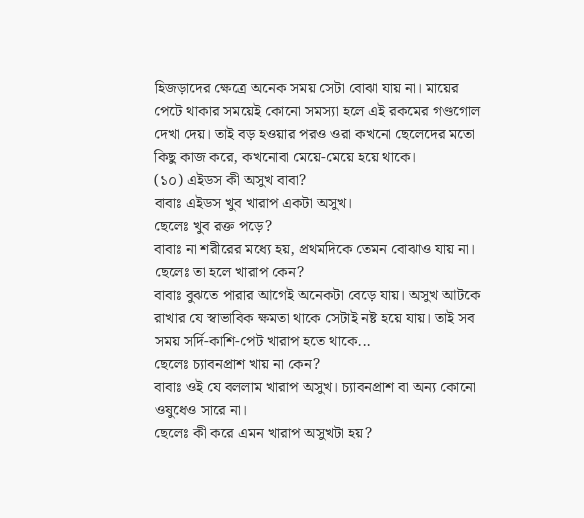হিজড়াদের ক্ষেত্রে অনেক সময় সেটা বোঝা যায় না। মায়ের পেটে থাকার সময়েই কোনো সমস্যা হলে এই রকমের গণ্ডগোল দেখা দেয়। তাই বড় হওয়ার পরও ওরা কখনো ছেলেদের মতো কিছু কাজ করে, কখনোবা মেয়ে-মেয়ে হয়ে থাকে।
(১০) এইডস কী অসুখ বাবা?
বাবাঃ এইডস খুব খারাপ একটা অসুখ।
ছেলেঃ খুব রক্ত পড়ে?
বাবাঃ না শরীরের মধ্যে হয়, প্রথমদিকে তেমন বোঝাও যায় না।
ছেলেঃ তা হলে খারাপ কেন?
বাবাঃ বুঝতে পারার আগেই অনেকটা বেড়ে যায়। অসুখ আটকে রাখার যে স্বাভাবিক ক্ষমতা থাকে সেটাই নষ্ট হয়ে যায়। তাই সব সময় সর্দি-কাশি-পেট খারাপ হতে থাকে...
ছেলেঃ চ্যাবনপ্রাশ খায় না কেন?
বাবাঃ ওই যে বললাম খারাপ অসুখ। চ্যাবনপ্রাশ বা অন্য কোনো ওষুধেও সারে না।
ছেলেঃ কী করে এমন খারাপ অসুখটা হয়?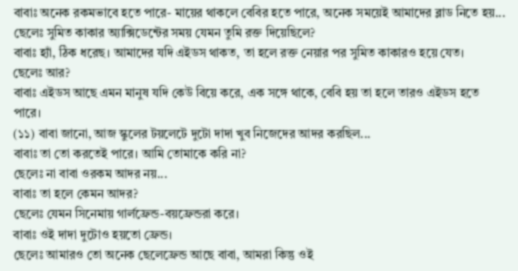বাবাঃ অনেক রকমভাবে হতে পারে- মায়ের থাকলে বেবির হতে পারে, অনেক সময়েই আমাদের ব্লাড নিতে হয়...
ছেলেঃ সুমিত কাকার অ্যাক্সিডেন্টের সময় যেমন তুমি রক্ত দিয়েছিলে?
বাবাঃ হ্যাঁ, ঠিক ধরেছ। আমাদের যদি এইডস থাকত, তা হলে রক্ত নেয়ার পর সুমিত কাকারও হয়ে যেত।
ছেলেঃ আর?
বাবাঃ এইডস আছে এমন মানুষ যদি কেউ বিয়ে করে, এক সঙ্গে থাকে, বেবি হয় তা হলে তারও এইডস হতে পারে।
(১১) বাবা জানো, আজ স্কুলের টয়লেটে দুটো দাদা খুব নিজেদের আদর করছিল...
বাবাঃ তা তো করতেই পারে। আমি তোমাকে করি না?
ছেলেঃ না বাবা ওরকম আদর নয়...
বাবাঃ তা হলে কেমন আদর?
ছেলেঃ যেমন সিনেমায় গার্লফ্রেন্ড-বয়ফ্রেন্ডরা করে।
বাবাঃ ওই দাদা দুটোও হয়তো ফ্রেন্ড।
ছেলেঃ আমারও তো অনেক ছেলেফ্রেন্ড আছে বাবা, আমরা কিন্তু ওই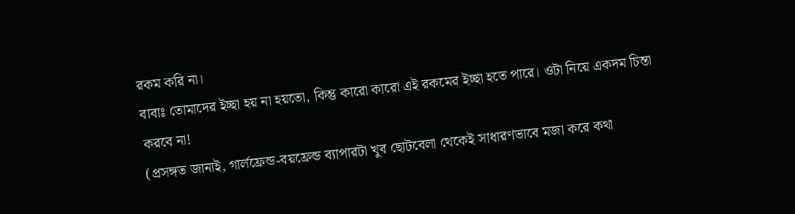রকম করি না।
বাবাঃ তোমাদের ইচ্ছা হয় না হয়তো, কিন্তু কারো কারো এই রকমের ইচ্ছা হতে পারে। ওটা নিয়ে একদম চিন্তা করবে না!
(প্রসঙ্গত জানাই, গার্লফ্রেন্ড-বয়ফ্রেন্ড ব্যাপারটা খুব ছোটবেলা থেকেই সাধারণভাবে মজা করে কথা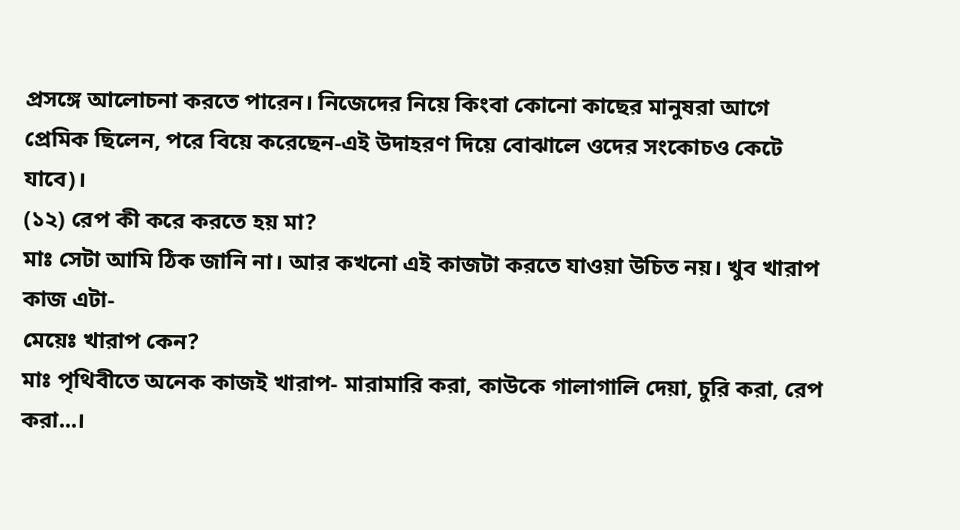প্রসঙ্গে আলোচনা করতে পারেন। নিজেদের নিয়ে কিংবা কোনো কাছের মানুষরা আগে প্রেমিক ছিলেন, পরে বিয়ে করেছেন-এই উদাহরণ দিয়ে বোঝালে ওদের সংকোচও কেটে যাবে)।
(১২) রেপ কী করে করতে হয় মা?
মাঃ সেটা আমি ঠিক জানি না। আর কখনো এই কাজটা করতে যাওয়া উচিত নয়। খুব খারাপ কাজ এটা-
মেয়েঃ খারাপ কেন?
মাঃ পৃথিবীতে অনেক কাজই খারাপ- মারামারি করা, কাউকে গালাগালি দেয়া, চুরি করা, রেপ করা...।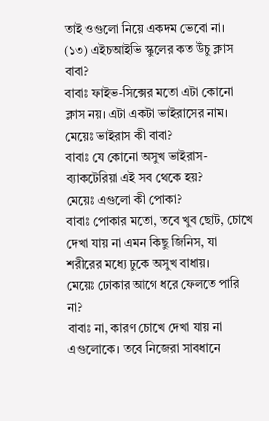তাই ওগুলো নিয়ে একদম ভেবো না।
(১৩) এইচআইভি স্কুলের কত উঁচু ক্লাস বাবা?
বাবাঃ ফাইভ-সিক্সের মতো এটা কোনো ক্লাস নয়। এটা একটা ভাইরাসের নাম।
মেয়েঃ ভাইরাস কী বাবা?
বাবাঃ যে কোনো অসুখ ভাইরাস-ব্যাকটেরিয়া এই সব থেকে হয়?
মেয়েঃ এগুলো কী পোকা?
বাবাঃ পোকার মতো, তবে খুব ছোট, চোখে দেখা যায় না এমন কিছু জিনিস, যা শরীরের মধ্যে ঢুকে অসুখ বাধায়।
মেয়েঃ ঢোকার আগে ধরে ফেলতে পারি না?
বাবাঃ না, কারণ চোখে দেখা যায় না এগুলোকে। তবে নিজেরা সাবধানে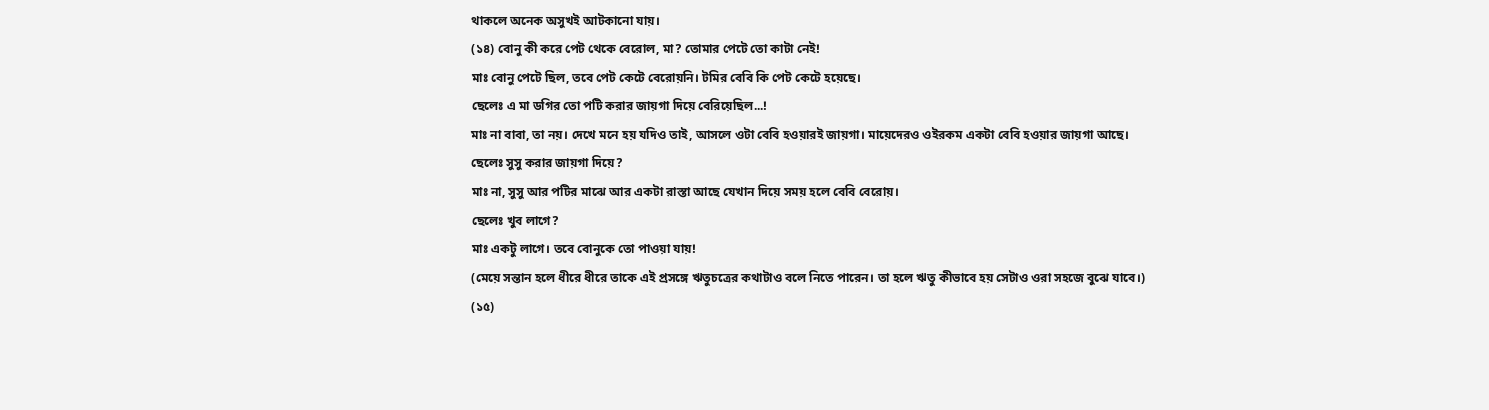থাকলে অনেক অসুখই আটকানো যায়।
(১৪) বোনু কী করে পেট থেকে বেরোল, মা? তোমার পেটে তো কাটা নেই!
মাঃ বোনু পেটে ছিল, তবে পেট কেটে বেরোয়নি। টমির বেবি কি পেট কেটে হয়েছে।
ছেলেঃ এ মা ডগির তো পটি করার জায়গা দিয়ে বেরিয়েছিল...!
মাঃ না বাবা, তা নয়। দেখে মনে হয় যদিও তাই, আসলে ওটা বেবি হওয়ারই জায়গা। মায়েদেরও ওইরকম একটা বেবি হওয়ার জায়গা আছে।
ছেলেঃ সুসু করার জায়গা দিয়ে?
মাঃ না, সুসু আর পটির মাঝে আর একটা রাস্তা আছে যেখান দিয়ে সময় হলে বেবি বেরোয়।
ছেলেঃ খুব লাগে?
মাঃ একটু লাগে। তবে বোনুকে তো পাওয়া যায়!
(মেয়ে সন্তান হলে ধীরে ধীরে তাকে এই প্রসঙ্গে ঋতুচত্রের কথাটাও বলে নিতে পারেন। তা হলে ঋতু কীভাবে হয় সেটাও ওরা সহজে বুঝে যাবে।)
(১৫)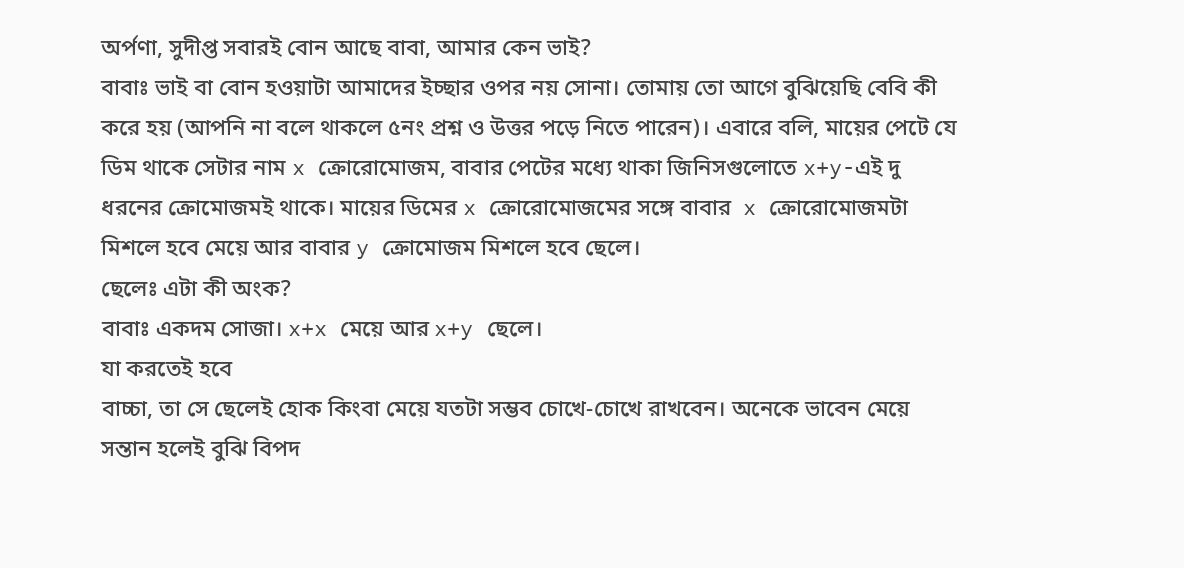অর্পণা, সুদীপ্ত সবারই বোন আছে বাবা, আমার কেন ভাই?
বাবাঃ ভাই বা বোন হওয়াটা আমাদের ইচ্ছার ওপর নয় সোনা। তোমায় তো আগে বুঝিয়েছি বেবি কী করে হয় (আপনি না বলে থাকলে ৫নং প্রশ্ন ও উত্তর পড়ে নিতে পারেন)। এবারে বলি, মায়ের পেটে যে ডিম থাকে সেটার নাম x ক্রোরোমোজম, বাবার পেটের মধ্যে থাকা জিনিসগুলোতে x+y-এই দু ধরনের ক্রোমোজমই থাকে। মায়ের ডিমের x ক্রোরোমোজমের সঙ্গে বাবার  x ক্রোরোমোজমটা মিশলে হবে মেয়ে আর বাবার y ক্রোমোজম মিশলে হবে ছেলে।
ছেলেঃ এটা কী অংক?
বাবাঃ একদম সোজা। x+x মেয়ে আর x+y ছেলে।
যা করতেই হবে
বাচ্চা, তা সে ছেলেই হোক কিংবা মেয়ে যতটা সম্ভব চোখে-চোখে রাখবেন। অনেকে ভাবেন মেয়ে সন্তান হলেই বুঝি বিপদ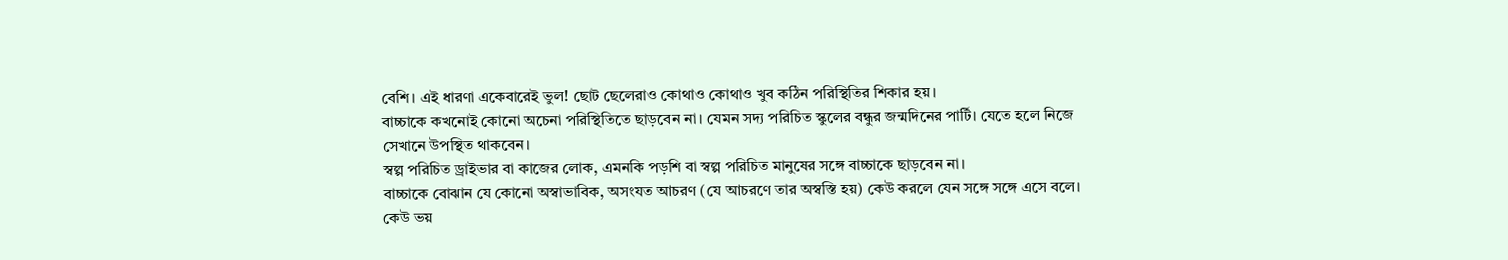বেশি। এই ধারণা একেবারেই ভুল! ছোট ছেলেরাও কোথাও কোথাও খুব কঠিন পরিস্থিতির শিকার হয়।
বাচ্চাকে কখনোই কোনো অচেনা পরিস্থিতিতে ছাড়বেন না। যেমন সদ্য পরিচিত স্কুলের বন্ধুর জন্মদিনের পার্টি। যেতে হলে নিজে সেখানে উপস্থিত থাকবেন।
স্বল্প পরিচিত ড্রাইভার বা কাজের লোক, এমনকি পড়শি বা স্বল্প পরিচিত মানুষের সঙ্গে বাচ্চাকে ছাড়বেন না।
বাচ্চাকে বোঝান যে কোনো অস্বাভাবিক, অসংযত আচরণ (যে আচরণে তার অস্বস্তি হয়) কেউ করলে যেন সঙ্গে সঙ্গে এসে বলে। কেউ ভয়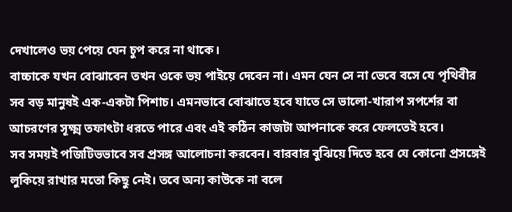দেখালেও ভয় পেয়ে যেন চুপ করে না থাকে।
বাচ্চাকে যখন বোঝাবেন তখন ওকে ভয় পাইয়ে দেবেন না। এমন যেন সে না ভেবে বসে যে পৃথিবীর সব বড় মানুষই এক-একটা পিশাচ। এমনভাবে বোঝাতে হবে যাতে সে ভালো-খারাপ সপর্শের বা আচরণের সূক্ষ্ম তফাৎটা ধরতে পারে এবং এই কঠিন কাজটা আপনাকে করে ফেলতেই হবে।
সব সময়ই পজিটিভভাবে সব প্রসঙ্গ আলোচনা করবেন। বারবার বুঝিয়ে দিতে হবে যে কোনো প্রসঙ্গেই লুকিয়ে রাখার মতো কিছু নেই। তবে অন্য কাউকে না বলে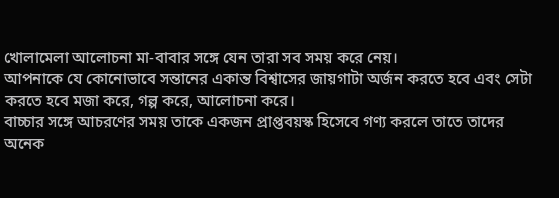খোলামেলা আলোচনা মা-বাবার সঙ্গে যেন তারা সব সময় করে নেয়।
আপনাকে যে কোনোভাবে সন্তানের একান্ত বিশ্বাসের জায়গাটা অর্জন করতে হবে এবং সেটা করতে হবে মজা করে, গল্প করে, আলোচনা করে।
বাচ্চার সঙ্গে আচরণের সময় তাকে একজন প্রাপ্তবয়স্ক হিসেবে গণ্য করলে তাতে তাদের অনেক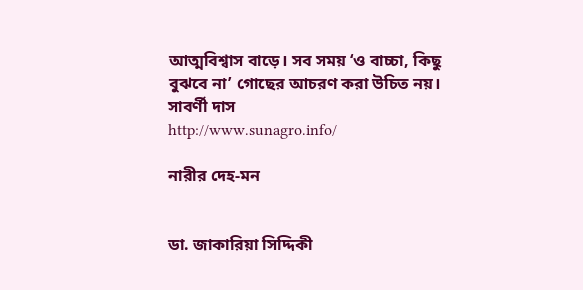আত্মবিশ্বাস বাড়ে। সব সময় ‘ও বাচ্চা, কিছু বুঝবে না’ গোছের আচরণ করা উচিত নয়।
সাবর্ণী দাস
http://www.sunagro.info/

নারীর দেহ-মন


ডা. জাকারিয়া সিদ্দিকী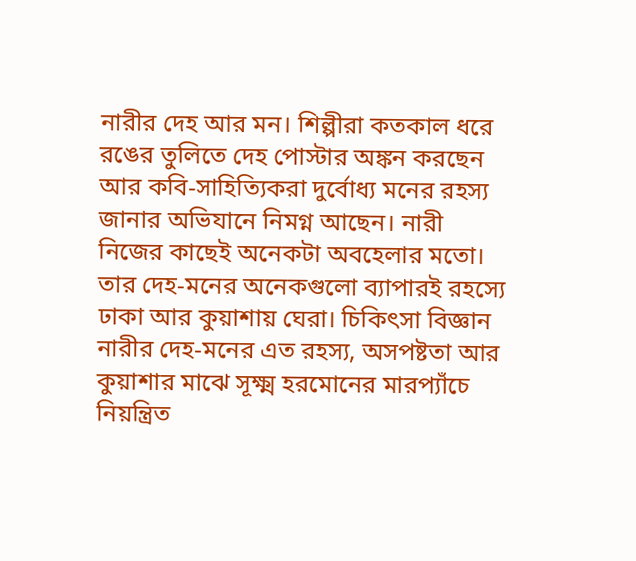নারীর দেহ আর মন। শিল্পীরা কতকাল ধরে রঙের তুলিতে দেহ পোস্টার অঙ্কন করছেন আর কবি-সাহিত্যিকরা দুর্বোধ্য মনের রহস্য জানার অভিযানে নিমগ্ন আছেন। নারী নিজের কাছেই অনেকটা অবহেলার মতো। তার দেহ-মনের অনেকগুলো ব্যাপারই রহস্যে ঢাকা আর কুয়াশায় ঘেরা। চিকিৎসা বিজ্ঞান নারীর দেহ-মনের এত রহস্য, অসপষ্টতা আর কুয়াশার মাঝে সূক্ষ্ম হরমোনের মারপ্যাঁচে নিয়ন্ত্রিত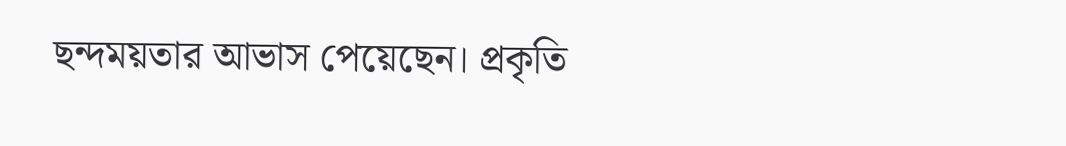ছন্দময়তার আভাস পেয়েছেন। প্রকৃতি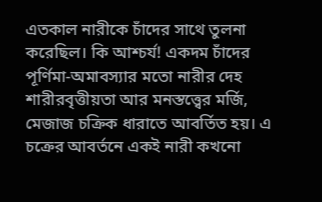এতকাল নারীকে চাঁদের সাথে তুলনা করেছিল। কি আশ্চর্য! একদম চাঁদের পূর্ণিমা-অমাবস্যার মতো নারীর দেহ শারীরবৃত্তীয়তা আর মনস্তত্ত্বের মর্জি, মেজাজ চক্রিক ধারাতে আবর্তিত হয়। এ চক্রের আবর্তনে একই নারী কখনো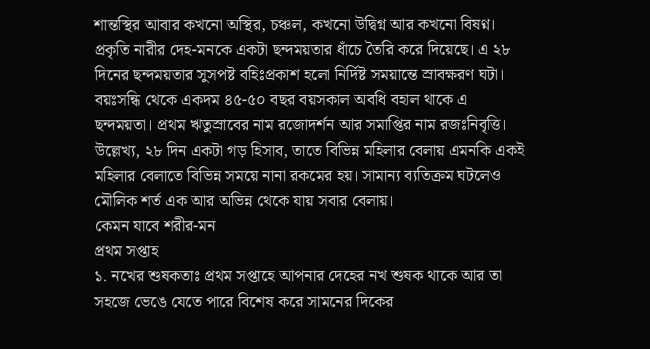শান্তস্থির আবার কখনো অস্থির, চঞ্চল, কখনো উদ্বিগ্ন আর কখনো বিষণ্ন।
প্রকৃতি নারীর দেহ-মনকে একটা ছন্দময়তার ধাঁচে তৈরি করে দিয়েছে। এ ২৮ দিনের ছন্দময়তার সুসপষ্ট বহিঃপ্রকাশ হলো নির্দিষ্ট সময়ান্তে স্রাবক্ষরণ ঘটা। বয়ঃসন্ধি থেকে একদম ৪৫-৫০ বছর বয়সকাল অবধি বহাল থাকে এ ছন্দময়তা। প্রথম ঋতুস্রাবের নাম রজোদর্শন আর সমাপ্তির নাম রজঃনিবৃত্তি। উল্লেখ্য, ২৮ দিন একটা গড় হিসাব, তাতে বিভিন্ন মহিলার বেলায় এমনকি একই মহিলার বেলাতে বিভিন্ন সময়ে নানা রকমের হয়। সামান্য ব্যতিক্রম ঘটলেও মৌলিক শর্ত এক আর অভিন্ন থেকে যায় সবার বেলায়।
কেমন যাবে শরীর-মন
প্রথম সপ্তাহ
১. নখের শুষকতাঃ প্রথম সপ্তাহে আপনার দেহের নখ শুষক থাকে আর তা সহজে ভেঙে যেতে পারে বিশেষ করে সামনের দিকের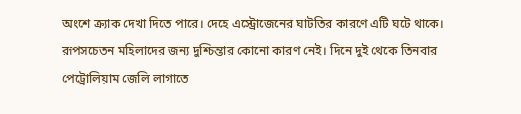অংশে ক্র্যাক দেখা দিতে পারে। দেহে এস্ট্রোজেনের ঘাটতির কারণে এটি ঘটে থাকে। রূপসচেতন মহিলাদের জন্য দুশ্চিন্তার কোনো কারণ নেই। দিনে দুই থেকে তিনবার পেট্রোলিয়াম জেলি লাগাতে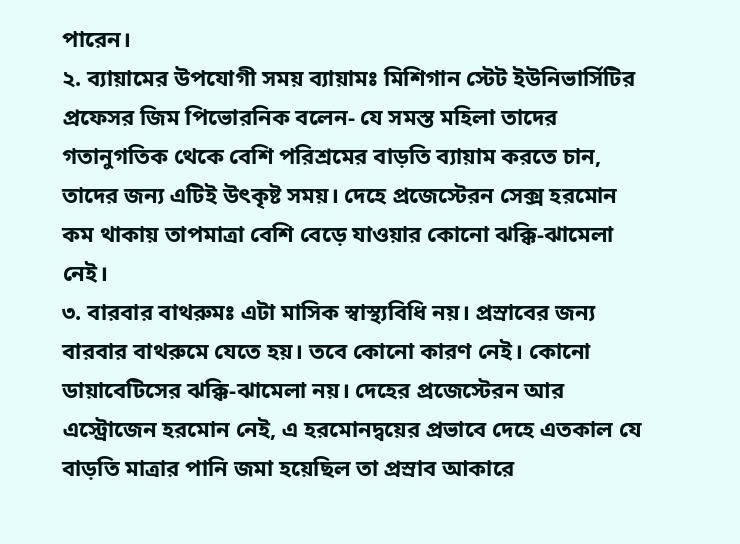পারেন।
২. ব্যায়ামের উপযোগী সময় ব্যায়ামঃ মিশিগান স্টেট ইউনিভার্সিটির প্রফেসর জিম পিভোরনিক বলেন- যে সমস্ত মহিলা তাদের গতানুগতিক থেকে বেশি পরিশ্রমের বাড়তি ব্যায়াম করতে চান, তাদের জন্য এটিই উৎকৃষ্ট সময়। দেহে প্রজেস্টেরন সেক্স হরমোন কম থাকায় তাপমাত্রা বেশি বেড়ে যাওয়ার কোনো ঝক্কি-ঝামেলা নেই।
৩. বারবার বাথরুমঃ এটা মাসিক স্বাস্থ্যবিধি নয়। প্রস্রাবের জন্য বারবার বাথরুমে যেতে হয়। তবে কোনো কারণ নেই। কোনো ডায়াবেটিসের ঝক্কি-ঝামেলা নয়। দেহের প্রজেস্টেরন আর এস্ট্রোজেন হরমোন নেই, এ হরমোনদ্বয়ের প্রভাবে দেহে এতকাল যে বাড়তি মাত্রার পানি জমা হয়েছিল তা প্রস্রাব আকারে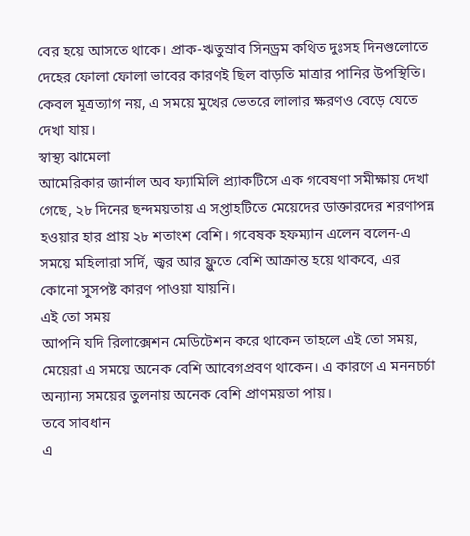বের হয়ে আসতে থাকে। প্রাক-ঋতুস্রাব সিনড্রম কথিত দুঃসহ দিনগুলোতে দেহের ফোলা ফোলা ভাবের কারণই ছিল বাড়তি মাত্রার পানির উপস্থিতি। কেবল মূত্রত্যাগ নয়, এ সময়ে মুখের ভেতরে লালার ক্ষরণও বেড়ে যেতে দেখা যায়।
স্বাস্থ্য ঝামেলা
আমেরিকার জার্নাল অব ফ্যামিলি প্র্যাকটিসে এক গবেষণা সমীক্ষায় দেখা গেছে, ২৮ দিনের ছন্দময়তায় এ সপ্তাহটিতে মেয়েদের ডাক্তারদের শরণাপন্ন হওয়ার হার প্রায় ২৮ শতাংশ বেশি। গবেষক হফম্যান এলেন বলেন-এ সময়ে মহিলারা সর্দি, জ্বর আর ফ্লুতে বেশি আক্রান্ত হয়ে থাকবে, এর কোনো সুসপষ্ট কারণ পাওয়া যায়নি।
এই তো সময়
আপনি যদি রিলাক্সেশন মেডিটেশন করে থাকেন তাহলে এই তো সময়, মেয়েরা এ সময়ে অনেক বেশি আবেগপ্রবণ থাকেন। এ কারণে এ মননচর্চা অন্যান্য সময়ের তুলনায় অনেক বেশি প্রাণময়তা পায়।
তবে সাবধান
এ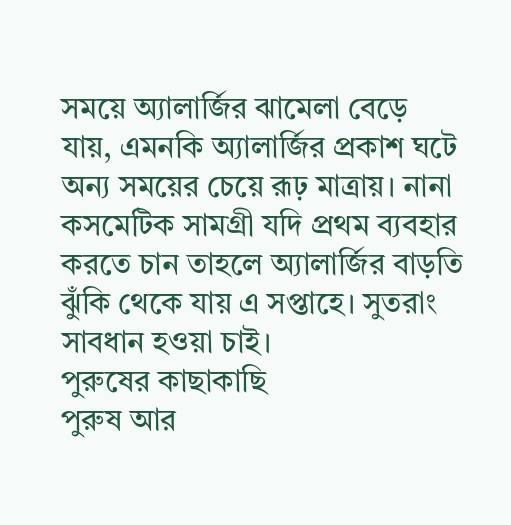সময়ে অ্যালার্জির ঝামেলা বেড়ে যায়, এমনকি অ্যালার্জির প্রকাশ ঘটে অন্য সময়ের চেয়ে রূঢ় মাত্রায়। নানা কসমেটিক সামগ্রী যদি প্রথম ব্যবহার করতে চান তাহলে অ্যালার্জির বাড়তি ঝুঁকি থেকে যায় এ সপ্তাহে। সুতরাং সাবধান হওয়া চাই।
পুরুষের কাছাকাছি
পুরুষ আর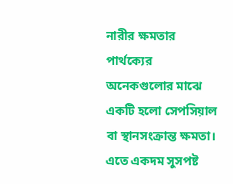নারীর ক্ষমতার পার্থক্যের অনেকগুলোর মাঝে একটি হলো সেপসিয়াল বা স্থানসংক্রান্ত ক্ষমতা। এতে একদম সুসপষ্ট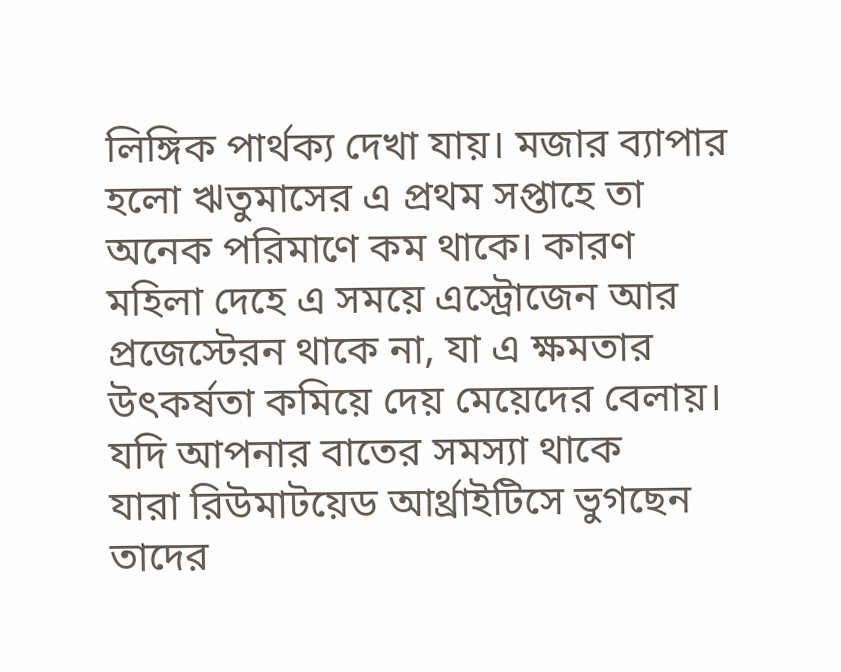লিঙ্গিক পার্থক্য দেখা যায়। মজার ব্যাপার হলো ঋতুমাসের এ প্রথম সপ্তাহে তা অনেক পরিমাণে কম থাকে। কারণ মহিলা দেহে এ সময়ে এস্ট্রোজেন আর প্রজেস্টেরন থাকে না, যা এ ক্ষমতার উৎকর্ষতা কমিয়ে দেয় মেয়েদের বেলায়।
যদি আপনার বাতের সমস্যা থাকে
যারা রিউমাটয়েড আর্থ্রাইটিসে ভুগছেন তাদের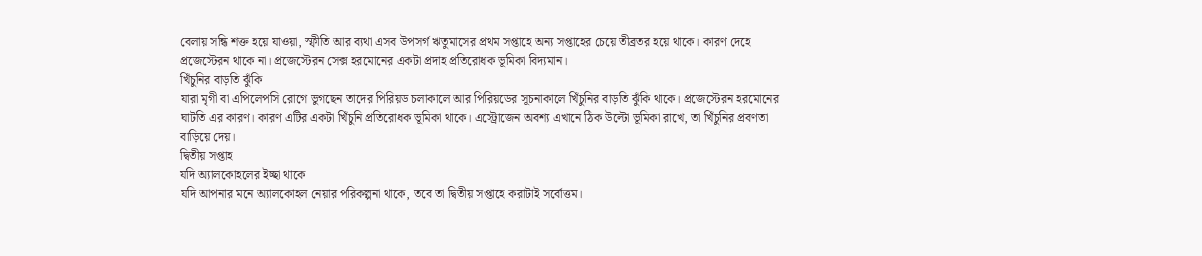বেলায় সন্ধি শক্ত হয়ে যাওয়া, স্ফীতি আর ব্যথা এসব উপসর্গ ঋতুমাসের প্রথম সপ্তাহে অন্য সপ্তাহের চেয়ে তীব্রতর হয়ে থাকে। কারণ দেহে প্রজেস্টেরন থাকে না। প্রজেস্টেরন সেক্স হরমোনের একটা প্রদাহ প্রতিরোধক ভূমিকা বিদ্যমান।
খিঁচুনির বাড়তি ঝুঁকি
যারা মৃগী বা এপিলেপসি রোগে ভুগছেন তাদের পিরিয়ড চলাকালে আর পিরিয়ডের সূচনাকালে খিঁচুনির বাড়তি ঝুঁকি থাকে। প্রজেস্টেরন হরমোনের ঘাটতি এর কারণ। কারণ এটির একটা খিঁচুনি প্রতিরোধক ভূমিকা থাকে। এস্ট্রোজেন অবশ্য এখানে ঠিক উল্টো ভূমিকা রাখে, তা খিঁচুনির প্রবণতা বাড়িয়ে দেয়।
দ্বিতীয় সপ্তাহ
যদি অ্যালকোহলের ইচ্ছা থাকে
যদি আপনার মনে অ্যালকোহল নেয়ার পরিকল্পনা থাকে, তবে তা দ্বিতীয় সপ্তাহে করাটাই সর্বোত্তম।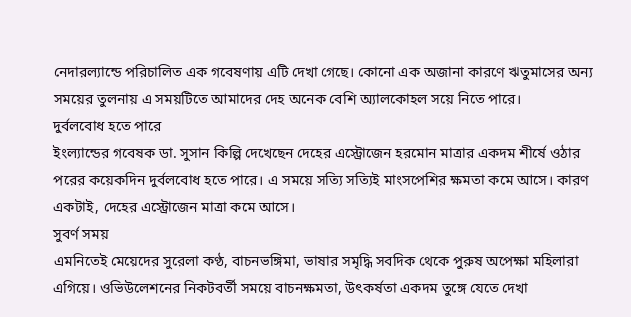নেদারল্যান্ডে পরিচালিত এক গবেষণায় এটি দেখা গেছে। কোনো এক অজানা কারণে ঋতুমাসের অন্য সময়ের তুলনায় এ সময়টিতে আমাদের দেহ অনেক বেশি অ্যালকোহল সয়ে নিতে পারে।
দুর্বলবোধ হতে পারে
ইংল্যান্ডের গবেষক ডা. সুসান কিল্পি দেখেছেন দেহের এস্ট্রোজেন হরমোন মাত্রার একদম শীর্ষে ওঠার পরের কয়েকদিন দুর্বলবোধ হতে পারে। এ সময়ে সত্যি সত্যিই মাংসপেশির ক্ষমতা কমে আসে। কারণ একটাই, দেহের এস্ট্রোজেন মাত্রা কমে আসে।
সুবর্ণ সময়
এমনিতেই মেয়েদের সুরেলা কণ্ঠ, বাচনভঙ্গিমা, ভাষার সমৃদ্ধি সবদিক থেকে পুরুষ অপেক্ষা মহিলারা এগিয়ে। ওভিউলেশনের নিকটবর্তী সময়ে বাচনক্ষমতা, উৎকর্ষতা একদম তুঙ্গে যেতে দেখা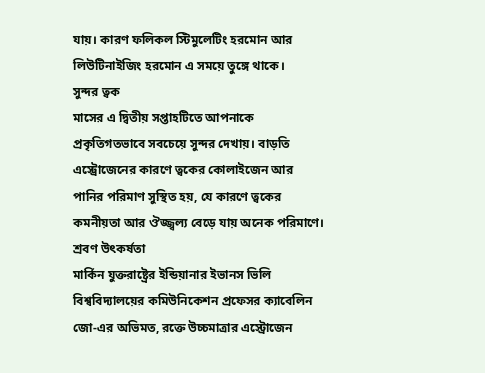যায়। কারণ ফলিকল স্টিমুলেটিং হরমোন আর লিউটিনাইজিং হরমোন এ সময়ে তুঙ্গে থাকে।
সুন্দর ত্বক
মাসের এ দ্বিতীয় সপ্তাহটিতে আপনাকে প্রকৃতিগতভাবে সবচেয়ে সুন্দর দেখায়। বাড়তি এস্ট্রোজেনের কারণে ত্বকের কোলাইজেন আর পানির পরিমাণ সুস্থিত হয়, যে কারণে ত্বকের কমনীয়তা আর ঔজ্জ্বল্য বেড়ে যায় অনেক পরিমাণে।
শ্রবণ উৎকর্ষতা
মার্কিন যুক্তরাষ্ট্রের ইন্ডিয়ানার ইভানস ভিলি বিশ্ববিদ্যালয়ের কমিউনিকেশন প্রফেসর ক্যাবেলিন জো-এর অভিমত, রক্তে উচ্চমাত্রার এস্ট্রোজেন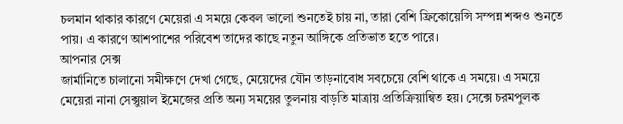চলমান থাকার কারণে মেয়েরা এ সময়ে কেবল ভালো শুনতেই চায় না, তারা বেশি ফ্রিকোয়েন্সি সম্পন্ন শব্দও শুনতে পায়। এ কারণে আশপাশের পরিবেশ তাদের কাছে নতুন আঙ্গিকে প্রতিভাত হতে পারে।
আপনার সেক্স
জার্মানিতে চালানো সমীক্ষণে দেখা গেছে, মেয়েদের যৌন তাড়নাবোধ সবচেয়ে বেশি থাকে এ সময়ে। এ সময়ে মেয়েরা নানা সেক্সুয়াল ইমেজের প্রতি অন্য সময়ের তুলনায় বাড়তি মাত্রায় প্রতিক্রিয়ান্বিত হয়। সেক্সে চরমপুলক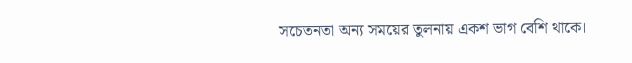সচেতনতা অন্য সময়ের তুলনায় একশ ভাগ বেশি থাকে।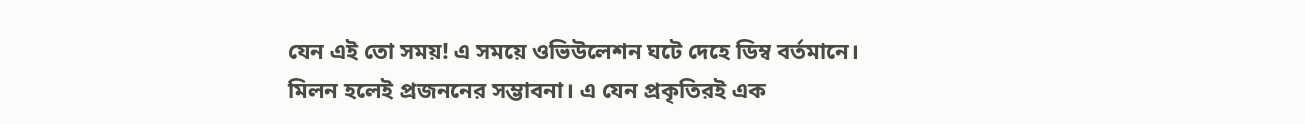যেন এই তো সময়! এ সময়ে ওভিউলেশন ঘটে দেহে ডিম্ব বর্তমানে। মিলন হলেই প্রজননের সম্ভাবনা। এ যেন প্রকৃতিরই এক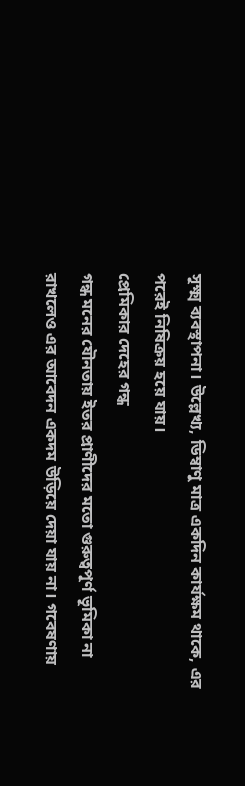সূক্ষ্ম ব্যবস্থাপনা। উল্লেখ্য, ডিম্বাণু মাত্র একদিন কার্যক্ষম থাকে, এর পরেই নিষিক্রয় হয়ে যায়।
প্রেমিকার দেহের গন্ধ
গন্ধ মনের যৌনতায় ইতর প্রাণীদের মতো গুরুত্বপূর্ণ ভূমিকা না রাখলেও এর আবেদন একদম উড়িয়ে দেয়া যায় না। গবেষণায়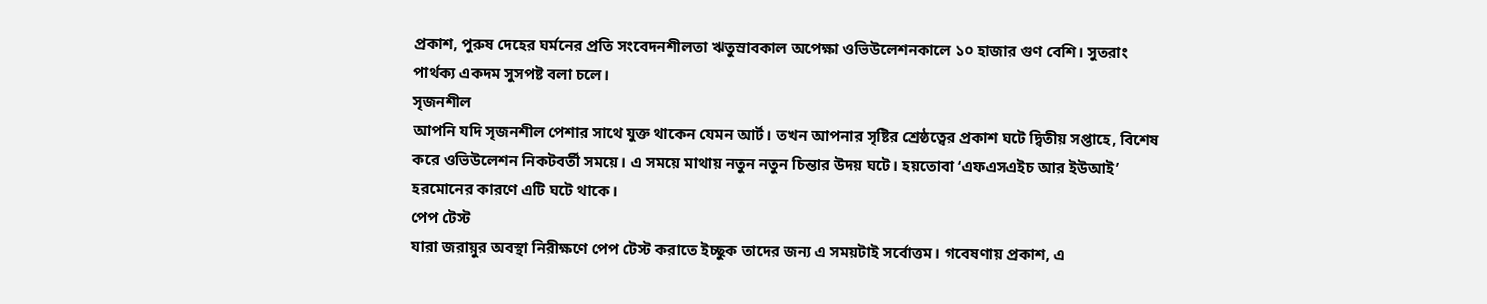প্রকাশ, পুরুষ দেহের ঘর্মনের প্রতি সংবেদনশীলতা ঋতুস্রাবকাল অপেক্ষা ওভিউলেশনকালে ১০ হাজার গুণ বেশি। সুতরাং পার্থক্য একদম সুসপষ্ট বলা চলে।
সৃজনশীল
আপনি যদি সৃজনশীল পেশার সাথে যুক্ত থাকেন যেমন আর্ট। তখন আপনার সৃষ্টির শ্রেষ্ঠত্বের প্রকাশ ঘটে দ্বিতীয় সপ্তাহে, বিশেষ করে ওভিউলেশন নিকটবর্তী সময়ে। এ সময়ে মাথায় নতুন নতুন চিন্তার উদয় ঘটে। হয়তোবা ‘এফএসএইচ আর ইউআই’ হরমোনের কারণে এটি ঘটে থাকে।
পেপ টেস্ট
যারা জরায়ুর অবস্থা নিরীক্ষণে পেপ টেস্ট করাতে ইচ্ছুক তাদের জন্য এ সময়টাই সর্বোত্তম। গবেষণায় প্রকাশ, এ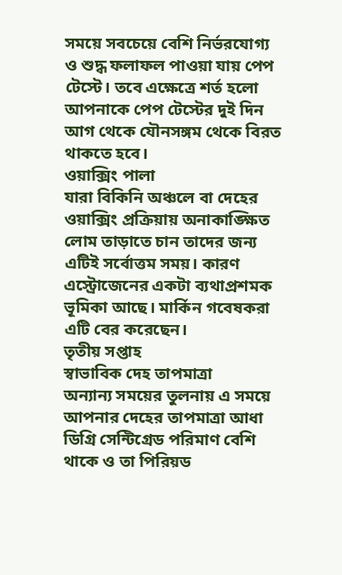সময়ে সবচেয়ে বেশি নির্ভরযোগ্য ও শুদ্ধ ফলাফল পাওয়া যায় পেপ টেস্টে। তবে এক্ষেত্রে শর্ত হলো আপনাকে পেপ টেস্টের দুই দিন আগ থেকে যৌনসঙ্গম থেকে বিরত থাকতে হবে।
ওয়াক্সিং পালা
যারা বিকিনি অঞ্চলে বা দেহের ওয়াক্সিং প্রক্রিয়ায় অনাকাঙ্ক্ষিত লোম তাড়াতে চান তাদের জন্য এটিই সর্বোত্তম সময়। কারণ এস্ট্রোজেনের একটা ব্যথাপ্রশমক ভূমিকা আছে। মার্কিন গবেষকরা এটি বের করেছেন।
তৃতীয় সপ্তাহ
স্বাভাবিক দেহ তাপমাত্রা
অন্যান্য সময়ের তুলনায় এ সময়ে আপনার দেহের তাপমাত্রা আধা ডিগ্রি সেন্টিগ্রেড পরিমাণ বেশি থাকে ও তা পিরিয়ড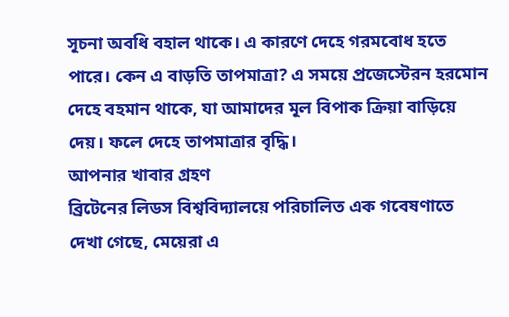সূচনা অবধি বহাল থাকে। এ কারণে দেহে গরমবোধ হতে পারে। কেন এ বাড়তি তাপমাত্রা? এ সময়ে প্রজেস্টেরন হরমোন দেহে বহমান থাকে, যা আমাদের মূল বিপাক ক্রিয়া বাড়িয়ে দেয়। ফলে দেহে তাপমাত্রার বৃদ্ধি।
আপনার খাবার গ্রহণ
ব্রিটেনের লিডস বিশ্ববিদ্যালয়ে পরিচালিত এক গবেষণাতে দেখা গেছে, মেয়েরা এ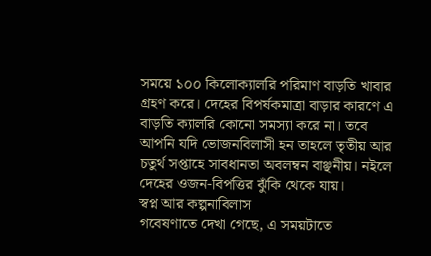সময়ে ১০০ কিলোক্যালরি পরিমাণ বাড়তি খাবার গ্রহণ করে। দেহের বিপর্ষকমাত্রা বাড়ার কারণে এ বাড়তি ক্যালরি কোনো সমস্যা করে না। তবে আপনি যদি ভোজনবিলাসী হন তাহলে তৃতীয় আর চতুর্থ সপ্তাহে সাবধানতা অবলম্বন বাঞ্ছনীয়। নইলে দেহের ওজন-বিপত্তির ঝুঁকি থেকে যায়।
স্বপ্ন আর কল্পনাবিলাস
গবেষণাতে দেখা গেছে, এ সময়টাতে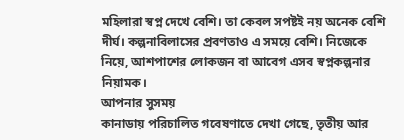মহিলারা স্বপ্ন দেখে বেশি। তা কেবল সপষ্টই নয় অনেক বেশি দীর্ঘ। কল্পনাবিলাসের প্রবণতাও এ সময়ে বেশি। নিজেকে নিয়ে, আশপাশের লোকজন বা আবেগ এসব স্বপ্নকল্পনার নিয়ামক।
আপনার সুসময়
কানাডায় পরিচালিত গবেষণাতে দেখা গেছে, তৃতীয় আর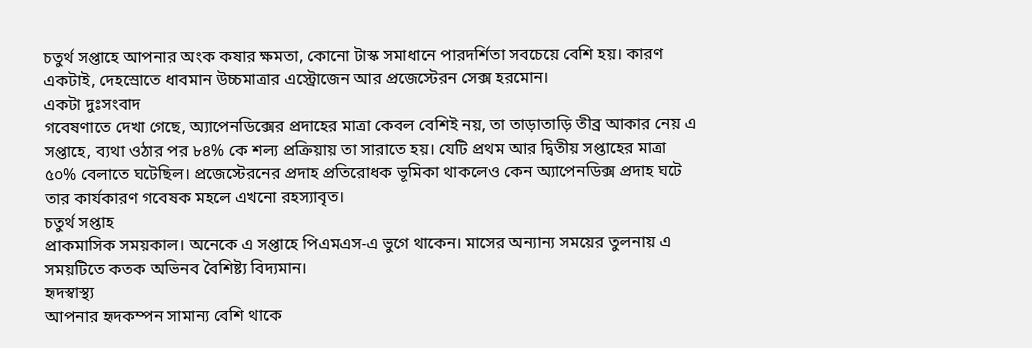চতুর্থ সপ্তাহে আপনার অংক কষার ক্ষমতা, কোনো টাস্ক সমাধানে পারদর্শিতা সবচেয়ে বেশি হয়। কারণ একটাই, দেহস্রোতে ধাবমান উচ্চমাত্রার এস্ট্রোজেন আর প্রজেস্টেরন সেক্স হরমোন।
একটা দুঃসংবাদ
গবেষণাতে দেখা গেছে, অ্যাপেনডিক্সের প্রদাহের মাত্রা কেবল বেশিই নয়, তা তাড়াতাড়ি তীব্র আকার নেয় এ সপ্তাহে, ব্যথা ওঠার পর ৮৪% কে শল্য প্রক্রিয়ায় তা সারাতে হয়। যেটি প্রথম আর দ্বিতীয় সপ্তাহের মাত্রা ৫০% বেলাতে ঘটেছিল। প্রজেস্টেরনের প্রদাহ প্রতিরোধক ভূমিকা থাকলেও কেন অ্যাপেনডিক্স প্রদাহ ঘটে তার কার্যকারণ গবেষক মহলে এখনো রহস্যাবৃত।
চতুর্থ সপ্তাহ
প্রাকমাসিক সময়কাল। অনেকে এ সপ্তাহে পিএমএস-এ ভুগে থাকেন। মাসের অন্যান্য সময়ের তুলনায় এ সময়টিতে কতক অভিনব বৈশিষ্ট্য বিদ্যমান।
হৃদস্বাস্থ্য
আপনার হৃদকম্পন সামান্য বেশি থাকে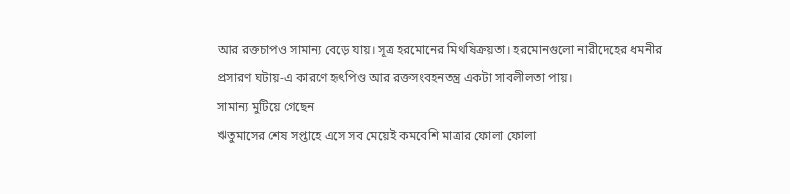আর রক্তচাপও সামান্য বেড়ে যায়। সূত্র হরমোনের মিথষিক্রয়তা। হরমোনগুলো নারীদেহের ধমনীর প্রসারণ ঘটায়-এ কারণে হৃৎপিণ্ড আর রক্তসংবহনতন্ত্র একটা সাবলীলতা পায়।
সামান্য মুটিয়ে গেছেন
ঋতুমাসের শেষ সপ্তাহে এসে সব মেয়েই কমবেশি মাত্রার ফোলা ফোলা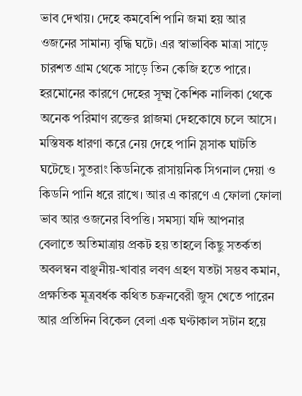ভাব দেখায়। দেহে কমবেশি পানি জমা হয় আর ওজনের সামান্য বৃদ্ধি ঘটে। এর স্বাভাবিক মাত্রা সাড়ে চারশত গ্রাম থেকে সাড়ে তিন কেজি হতে পারে। হরমোনের কারণে দেহের সূক্ষ্ম কৈশিক নালিকা থেকে অনেক পরিমাণ রক্তের প্লাজমা দেহকোষে চলে আসে। মস্তিষক ধারণা করে নেয় দেহে পানি স্লসাক ঘাটতি ঘটেছে। সুতরাং কিডনিকে রাসায়নিক সিগনাল দেয়া ও কিডনি পানি ধরে রাখে। আর এ কারণে এ ফোলা ফোলা ভাব আর ওজনের বিপত্তি। সমস্যা যদি আপনার বেলাতে অতিমাত্রায় প্রকট হয় তাহলে কিছু সতর্কতা অবলম্বন বাঞ্ছনীয়-খাবার লবণ গ্রহণ যতটা সম্ভব কমান, প্রক্ষতিক মূত্রবর্ধক কথিত চক্রনবেরী জুস খেতে পারেন আর প্রতিদিন বিকেল বেলা এক ঘণ্টাকাল সটান হয়ে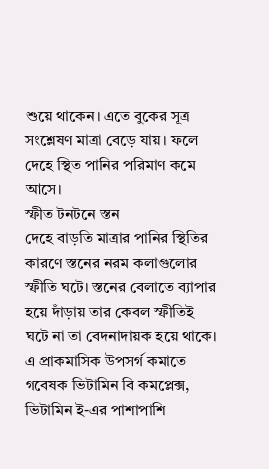শুয়ে থাকেন। এতে বুকের সূত্র সংশ্লেষণ মাত্রা বেড়ে যায়। ফলে দেহে স্থিত পানির পরিমাণ কমে আসে।
স্ফীত টনটনে স্তন
দেহে বাড়তি মাত্রার পানির স্থিতির কারণে স্তনের নরম কলাগুলোর স্ফীতি ঘটে। স্তনের বেলাতে ব্যাপার হয়ে দাঁড়ায় তার কেবল স্ফীতিই ঘটে না তা বেদনাদায়ক হয়ে থাকে। এ প্রাকমাসিক উপসর্গ কমাতে গবেষক ভিটামিন বি কমপ্লেক্স, ভিটামিন ই-এর পাশাপাশি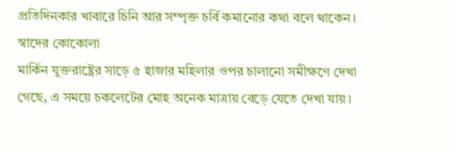প্রতিদিনকার খাবারে চিনি আর সম্পৃক্ত চর্বি কমানোর কথা বলে থাকেন।
স্বাদের কোকোলা
মার্কিন যুক্তরাষ্ট্রের সাড়ে ৫ হাজার মহিলার ওপর চালানো সমীক্ষণে দেখা গেছে, এ সময়ে চকলেটের মোহ অনেক মাত্রায় বেড়ে যেতে দেখা যায়।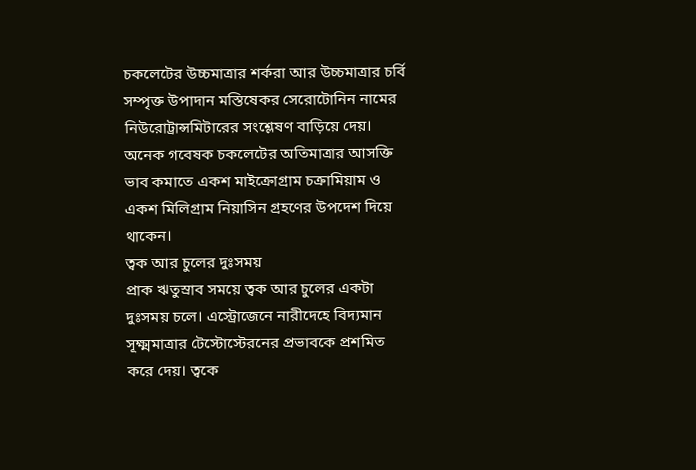চকলেটের উচ্চমাত্রার শর্করা আর উচ্চমাত্রার চর্বি সম্পৃক্ত উপাদান মস্তিষেকর সেরোটোনিন নামের নিউরোট্রান্সমিটারের সংশ্লেষণ বাড়িয়ে দেয়। অনেক গবেষক চকলেটের অতিমাত্রার আসক্তি ভাব কমাতে একশ মাইক্রোগ্রাম চক্রামিয়াম ও একশ মিলিগ্রাম নিয়াসিন গ্রহণের উপদেশ দিয়ে থাকেন।
ত্বক আর চুলের দুঃসময়
প্রাক ঋতুস্রাব সময়ে ত্বক আর চুলের একটা দুঃসময় চলে। এস্ট্রোজেনে নারীদেহে বিদ্যমান সূক্ষ্মমাত্রার টেস্টোস্টেরনের প্রভাবকে প্রশমিত করে দেয়। ত্বকে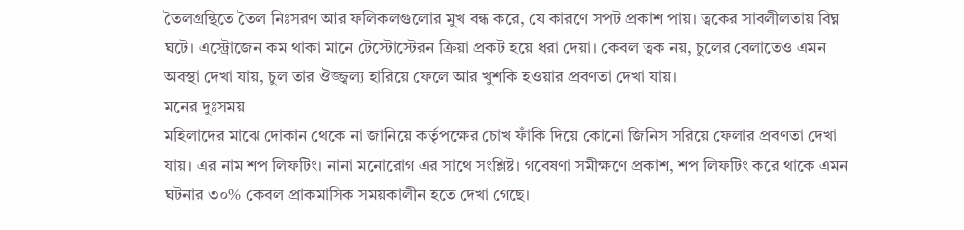তৈলগ্রন্থিতে তৈল নিঃসরণ আর ফলিকলগুলোর মুখ বন্ধ করে, যে কারণে সপট প্রকাশ পায়। ত্বকের সাবলীলতায় বিঘ্ন ঘটে। এস্ট্রোজেন কম থাকা মানে টেস্টোস্টেরন ক্রিয়া প্রকট হয়ে ধরা দেয়া। কেবল ত্বক নয়, চুলের বেলাতেও এমন অবস্থা দেখা যায়, চুল তার ঔজ্জ্বল্য হারিয়ে ফেলে আর খুশকি হওয়ার প্রবণতা দেখা যায়।
মনের দুঃসময়
মহিলাদের মাঝে দোকান থেকে না জানিয়ে কর্তৃপক্ষের চোখ ফাঁকি দিয়ে কোনো জিনিস সরিয়ে ফেলার প্রবণতা দেখা যায়। এর নাম শপ লিফটিং। নানা মনোরোগ এর সাথে সংশ্লিষ্ট। গবেষণা সমীক্ষণে প্রকাশ, শপ লিফটিং করে থাকে এমন ঘটনার ৩০% কেবল প্রাকমাসিক সময়কালীন হতে দেখা গেছে।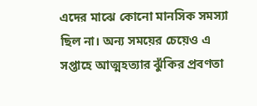এদের মাঝে কোনো মানসিক সমস্যা ছিল না। অন্য সময়ের চেয়েও এ সপ্তাহে আত্মহত্যার ঝুঁকির প্রবণতা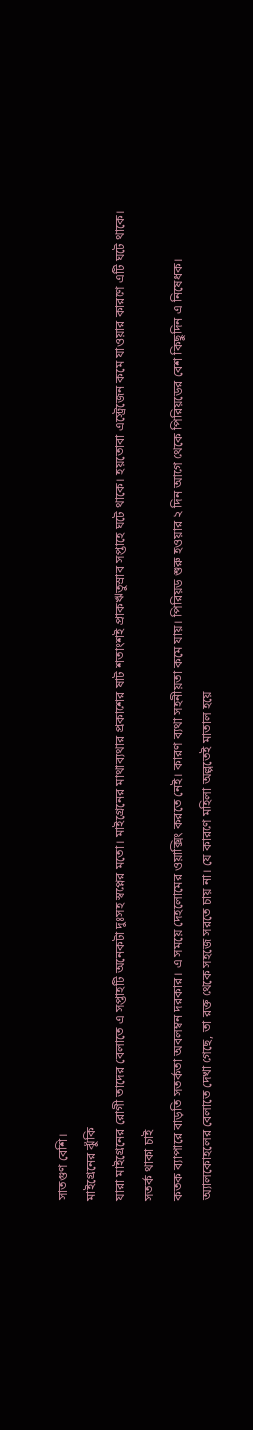সাতগুণ বেশি।
মাইগ্রেনের ঝুঁকি
যারা মাইগ্রেনের রোগী তাদের বেলাতে এ সপ্তাহটি অনেকটা দুঃসহ স্বপ্নের মতো। মাইগ্রেনের মাথাব্যথার প্রকাশের ষাট শতাংশই প্রাকঋতুস্রাব সপ্তাহে ঘটে থাকে। হয়তোবা এস্ট্রেজেন কমে যাওয়ার কারণে এটি ঘটে থাকে।
সতর্ক থাকা চাই
কতক ব্যাপারে বাড়তি সতর্কতা অবলম্বন দরকার। এ সময়ে দেহলোমের ওয়াক্সিং করতে নেই। কারণ ব্যথা সহনীয়তা কমে যায়। পিরিয়ড শুরু হওয়ার ২ দিন আগে থেকে পিরিয়ডের বেশ কিছুদিন এ নিষেধক।
অ্যালকোহলের বেলাতে দেখা গেছে, তা রক্ত থেকে সহজে সরতে চায় না। যে কারণে মহিলা অল্পতেই মাতাল হয়ে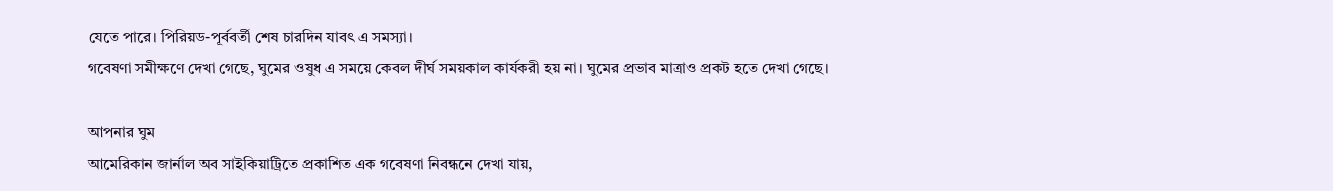যেতে পারে। পিরিয়ড-পূর্ববর্তী শেষ চারদিন যাবৎ এ সমস্যা।
গবেষণা সমীক্ষণে দেখা গেছে, ঘুমের ওষুধ এ সময়ে কেবল দীর্ঘ সময়কাল কার্যকরী হয় না। ঘুমের প্রভাব মাত্রাও প্রকট হতে দেখা গেছে।

আপনার ঘুম
আমেরিকান জার্নাল অব সাইকিয়াট্রিতে প্রকাশিত এক গবেষণা নিবন্ধনে দেখা যায়,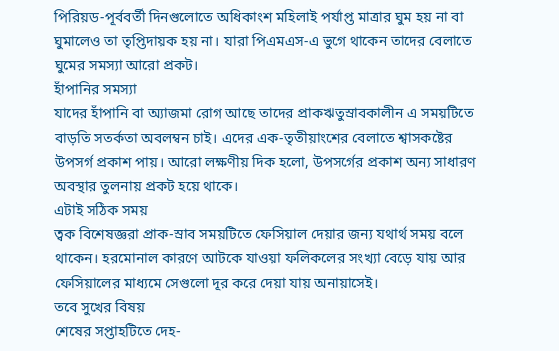পিরিয়ড-পূর্ববর্তী দিনগুলোতে অধিকাংশ মহিলাই পর্যাপ্ত মাত্রার ঘুম হয় না বা ঘুমালেও তা তৃপ্তিদায়ক হয় না। যারা পিএমএস-এ ভুগে থাকেন তাদের বেলাতে ঘুমের সমস্যা আরো প্রকট।
হাঁপানির সমস্যা
যাদের হাঁপানি বা অ্যাজমা রোগ আছে তাদের প্রাকঋতুস্রাবকালীন এ সময়টিতে বাড়তি সতর্কতা অবলম্বন চাই। এদের এক-তৃতীয়াংশের বেলাতে শ্বাসকষ্টের উপসর্গ প্রকাশ পায়। আরো লক্ষণীয় দিক হলো, উপসর্গের প্রকাশ অন্য সাধারণ অবস্থার তুলনায় প্রকট হয়ে থাকে।
এটাই সঠিক সময়
ত্বক বিশেষজ্ঞরা প্রাক-স্রাব সময়টিতে ফেসিয়াল দেয়ার জন্য যথার্থ সময় বলে থাকেন। হরমোনাল কারণে আটকে যাওয়া ফলিকলের সংখ্যা বেড়ে যায় আর ফেসিয়ালের মাধ্যমে সেগুলো দূর করে দেয়া যায় অনায়াসেই।
তবে সুখের বিষয়
শেষের সপ্তাহটিতে দেহ-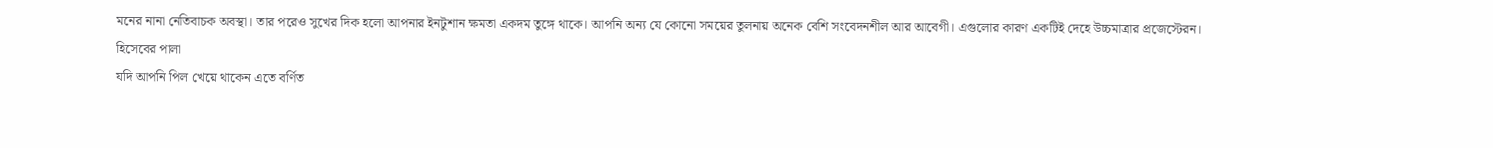মনের নানা নেতিবাচক অবস্থা। তার পরেও সুখের দিক হলো আপনার ইনটুশান ক্ষমতা একদম তুঙ্গে থাকে। আপনি অন্য যে কোনো সময়ের তুলনায় অনেক বেশি সংবেদনশীল আর আবেগী। এগুলোর কারণ একটিই দেহে উচ্চমাত্রার প্রজেস্টেরন।
হিসেবের পালা
যদি আপনি পিল খেয়ে থাকেন এতে বর্ণিত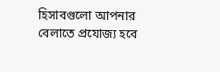হিসাবগুলো আপনার বেলাতে প্রযোজ্য হবে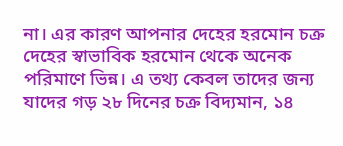না। এর কারণ আপনার দেহের হরমোন চক্র দেহের স্বাভাবিক হরমোন থেকে অনেক পরিমাণে ভিন্ন। এ তথ্য কেবল তাদের জন্য যাদের গড় ২৮ দিনের চক্র বিদ্যমান, ১৪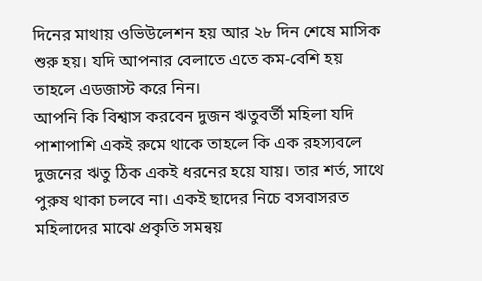দিনের মাথায় ওভিউলেশন হয় আর ২৮ দিন শেষে মাসিক শুরু হয়। যদি আপনার বেলাতে এতে কম-বেশি হয় তাহলে এডজাস্ট করে নিন।
আপনি কি বিশ্বাস করবেন দুজন ঋতুবর্তী মহিলা যদি পাশাপাশি একই রুমে থাকে তাহলে কি এক রহস্যবলে দুজনের ঋতু ঠিক একই ধরনের হয়ে যায়। তার শর্ত, সাথে পুরুষ থাকা চলবে না। একই ছাদের নিচে বসবাসরত মহিলাদের মাঝে প্রকৃতি সমন্বয়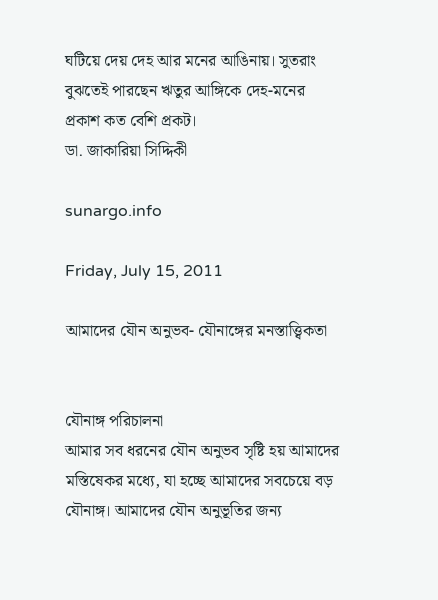ঘটিয়ে দেয় দেহ আর মনের আঙিনায়। সুতরাং বুঝতেই পারছেন ঋতুর আঙ্গিকে দেহ-মনের প্রকাশ কত বেশি প্রকট।
ডা. জাকারিয়া সিদ্দিকী

sunargo.info

Friday, July 15, 2011

আমাদের যৌন অনুভব- যৌনাঙ্গের মনস্তাত্ত্বিকতা


যৌনাঙ্গ পরিচালনা
আমার সব ধরনের যৌন অনুভব সৃষ্টি হয় আমাদের মস্তিষেকর মধ্যে, যা হচ্ছে আমাদের সবচেয়ে বড় যৌনাঙ্গ। আমাদের যৌন অনুভূতির জন্য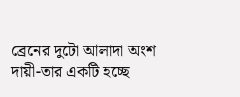ব্রেনের দুটো আলাদা অংশ দায়ী-তার একটি হচ্ছে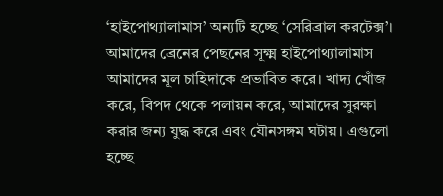‘হাইপোথ্যালামাস’ অন্যটি হচ্ছে ‘সেরিব্রাল করটেক্স’। আমাদের ব্রেনের পেছনের সূক্ষ্ম হাইপোথ্যালামাস আমাদের মূল চাহিদাকে প্রভাবিত করে। খাদ্য খোঁজ করে, বিপদ থেকে পলায়ন করে, আমাদের সুরক্ষা করার জন্য যুদ্ধ করে এবং যৌনসঙ্গম ঘটায়। এগুলো হচ্ছে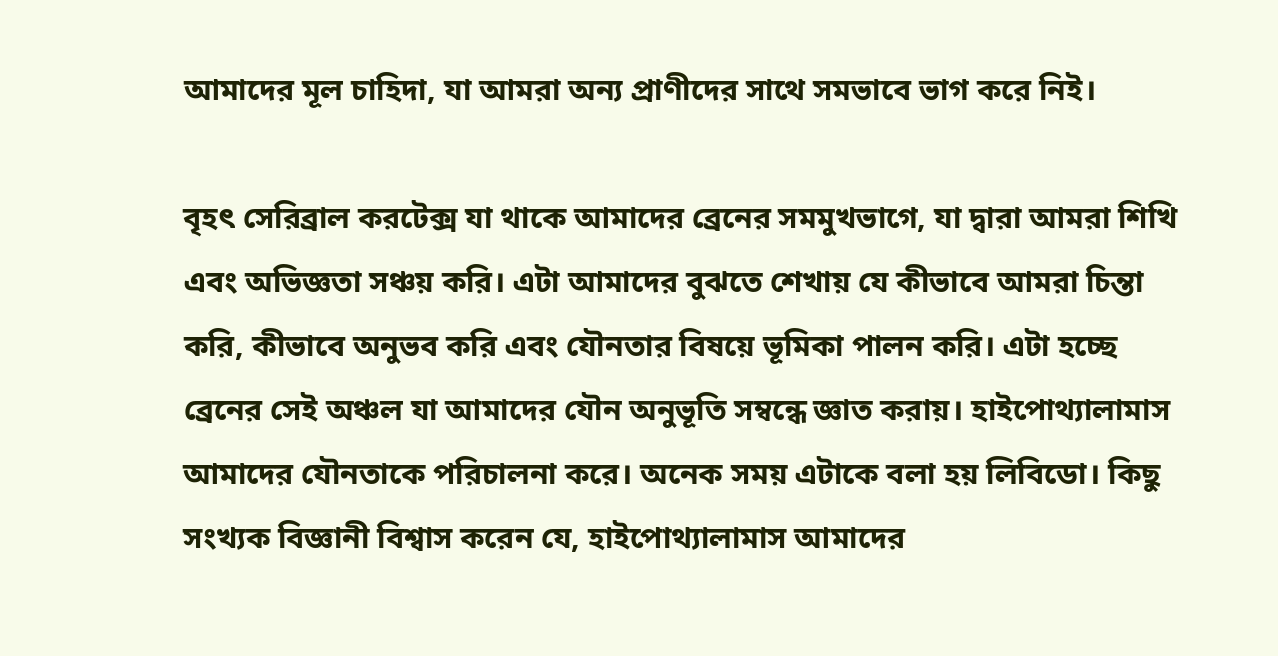আমাদের মূল চাহিদা, যা আমরা অন্য প্রাণীদের সাথে সমভাবে ভাগ করে নিই।

বৃহৎ সেরিব্রাল করটেক্স যা থাকে আমাদের ব্রেনের সমমুখভাগে, যা দ্বারা আমরা শিখি এবং অভিজ্ঞতা সঞ্চয় করি। এটা আমাদের বুঝতে শেখায় যে কীভাবে আমরা চিন্তা করি, কীভাবে অনুভব করি এবং যৌনতার বিষয়ে ভূমিকা পালন করি। এটা হচ্ছে ব্রেনের সেই অঞ্চল যা আমাদের যৌন অনুভূতি সম্বন্ধে জ্ঞাত করায়। হাইপোথ্যালামাস আমাদের যৌনতাকে পরিচালনা করে। অনেক সময় এটাকে বলা হয় লিবিডো। কিছু সংখ্যক বিজ্ঞানী বিশ্বাস করেন যে, হাইপোথ্যালামাস আমাদের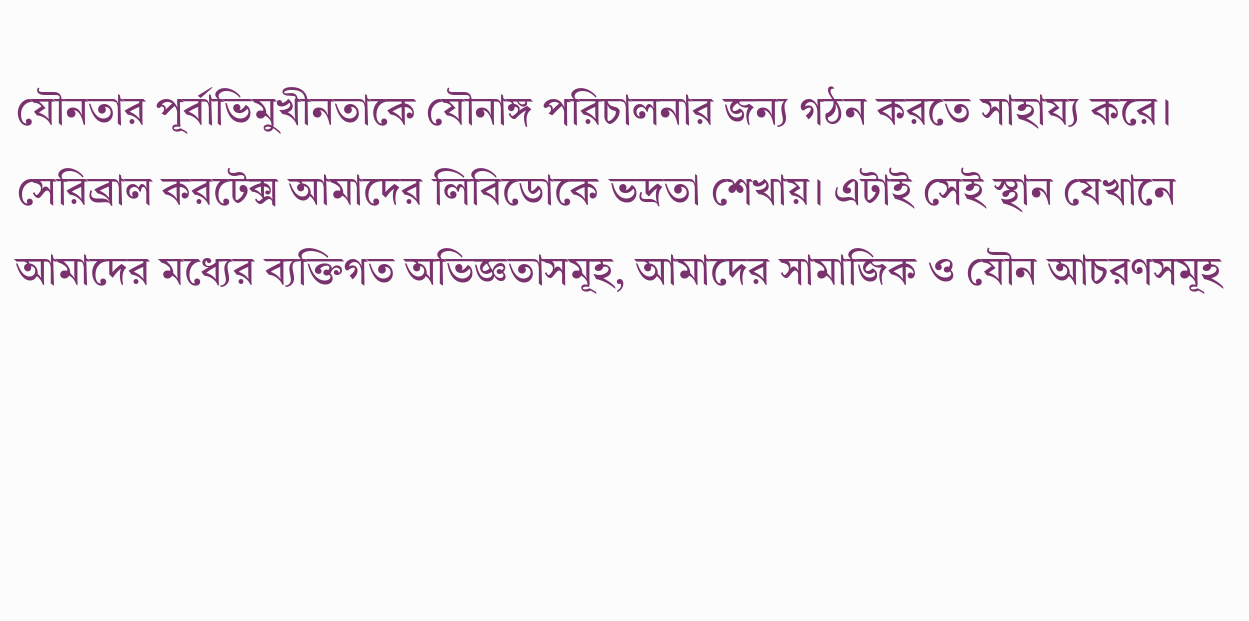যৌনতার পূর্বাভিমুখীনতাকে যৌনাঙ্গ পরিচালনার জন্য গঠন করতে সাহায্য করে।
সেরিব্রাল করটেক্স আমাদের লিবিডোকে ভদ্রতা শেখায়। এটাই সেই স্থান যেখানে আমাদের মধ্যের ব্যক্তিগত অভিজ্ঞতাসমূহ, আমাদের সামাজিক ও যৌন আচরণসমূহ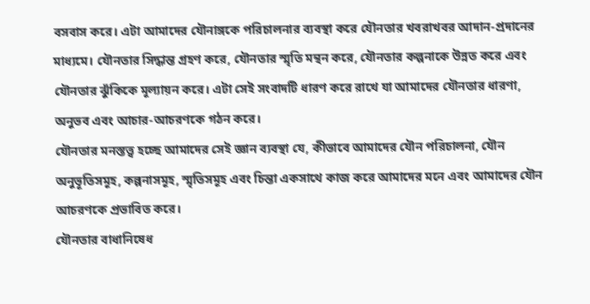বসবাস করে। এটা আমাদের যৌনাঙ্গকে পরিচালনার ব্যবস্থা করে যৌনতার খবরাখবর আদান-প্রদানের মাধ্যমে। যৌনতার সিদ্ধান্ত গ্রহণ করে, যৌনতার স্মৃতি মন্থন করে, যৌনতার কল্পনাকে উন্নত করে এবং যৌনতার ঝুঁকিকে মূল্যায়ন করে। এটা সেই সংবাদটি ধারণ করে রাখে যা আমাদের যৌনতার ধারণা, অনুভব এবং আচার-আচরণকে গঠন করে।
যৌনতার মনস্তত্ত্ব হচ্ছে আমাদের সেই জ্ঞান ব্যবস্থা যে, কীভাবে আমাদের যৌন পরিচালনা, যৌন অনুভূতিসমূহ, কল্পনাসমূহ, স্মৃতিসমূহ এবং চিন্তা একসাথে কাজ করে আমাদের মনে এবং আমাদের যৌন আচরণকে প্রভাবিত করে।
যৌনতার বাধানিষেধ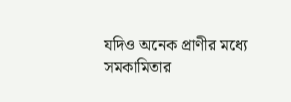যদিও অনেক প্রাণীর মধ্যে সমকামিতার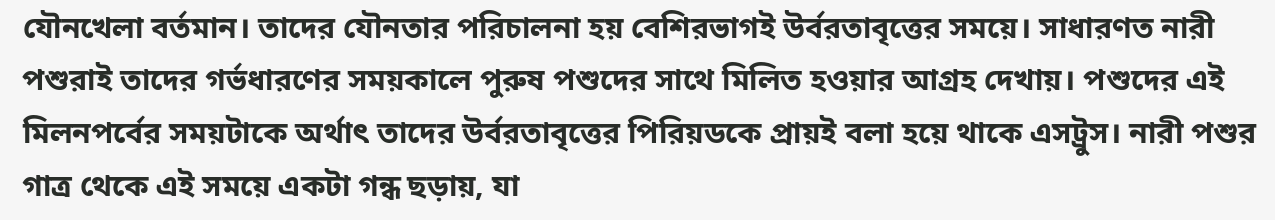যৌনখেলা বর্তমান। তাদের যৌনতার পরিচালনা হয় বেশিরভাগই উর্বরতাবৃত্তের সময়ে। সাধারণত নারী পশুরাই তাদের গর্ভধারণের সময়কালে পুরুষ পশুদের সাথে মিলিত হওয়ার আগ্রহ দেখায়। পশুদের এই মিলনপর্বের সময়টাকে অর্থাৎ তাদের উর্বরতাবৃত্তের পিরিয়ডকে প্রায়ই বলা হয়ে থাকে এসট্রুস। নারী পশুর গাত্র থেকে এই সময়ে একটা গন্ধ ছড়ায়, যা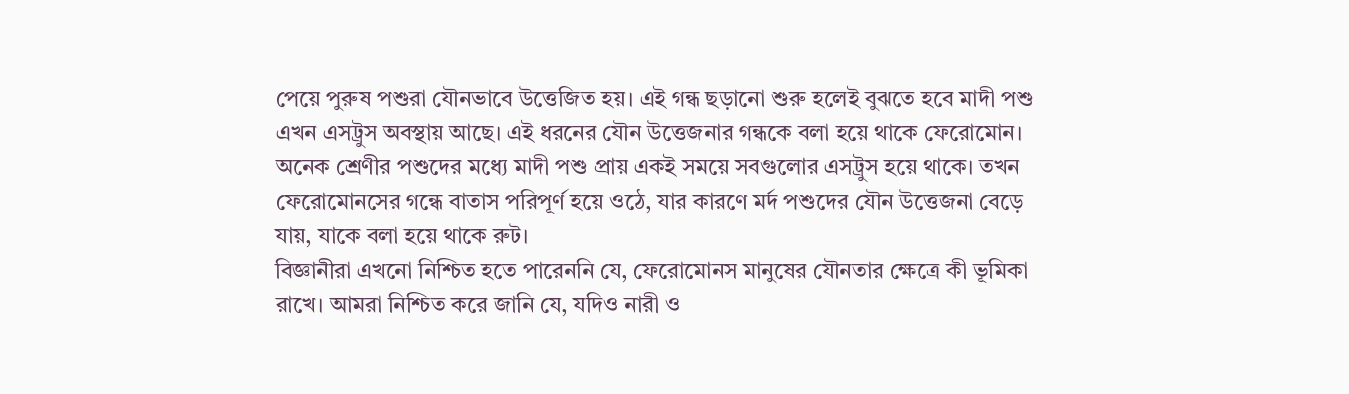পেয়ে পুরুষ পশুরা যৌনভাবে উত্তেজিত হয়। এই গন্ধ ছড়ানো শুরু হলেই বুঝতে হবে মাদী পশু এখন এসট্রুস অবস্থায় আছে। এই ধরনের যৌন উত্তেজনার গন্ধকে বলা হয়ে থাকে ফেরোমোন।
অনেক শ্রেণীর পশুদের মধ্যে মাদী পশু প্রায় একই সময়ে সবগুলোর এসট্রুস হয়ে থাকে। তখন ফেরোমোনসের গন্ধে বাতাস পরিপূর্ণ হয়ে ওঠে, যার কারণে মর্দ পশুদের যৌন উত্তেজনা বেড়ে যায়, যাকে বলা হয়ে থাকে রুট।
বিজ্ঞানীরা এখনো নিশ্চিত হতে পারেননি যে, ফেরোমোনস মানুষের যৌনতার ক্ষেত্রে কী ভূমিকা রাখে। আমরা নিশ্চিত করে জানি যে, যদিও নারী ও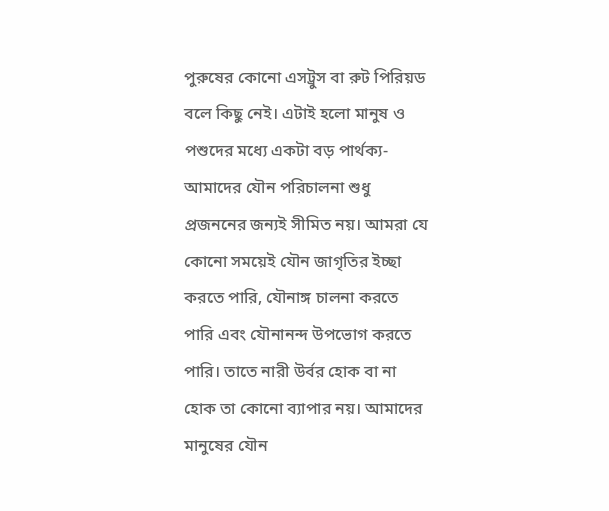পুরুষের কোনো এসট্রুস বা রুট পিরিয়ড বলে কিছু নেই। এটাই হলো মানুষ ও পশুদের মধ্যে একটা বড় পার্থক্য- আমাদের যৌন পরিচালনা শুধু প্রজননের জন্যই সীমিত নয়। আমরা যে কোনো সময়েই যৌন জাগৃতির ইচ্ছা করতে পারি, যৌনাঙ্গ চালনা করতে পারি এবং যৌনানন্দ উপভোগ করতে পারি। তাতে নারী উর্বর হোক বা না হোক তা কোনো ব্যাপার নয়। আমাদের মানুষের যৌন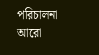পরিচালনা আরো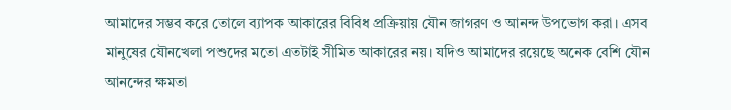আমাদের সম্ভব করে তোলে ব্যাপক আকারের বিবিধ প্রক্রিয়ায় যৌন জাগরণ ও আনন্দ উপভোগ করা। এসব মানুষের যৌনখেলা পশুদের মতো এতটাই সীমিত আকারের নয়। যদিও আমাদের রয়েছে অনেক বেশি যৌন আনন্দের ক্ষমতা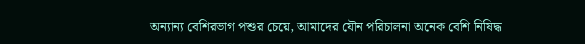অন্যান্য বেশিরভাগ পশুর চেয়ে, আমাদের যৌন পরিচালনা অনেক বেশি নিষিদ্ধ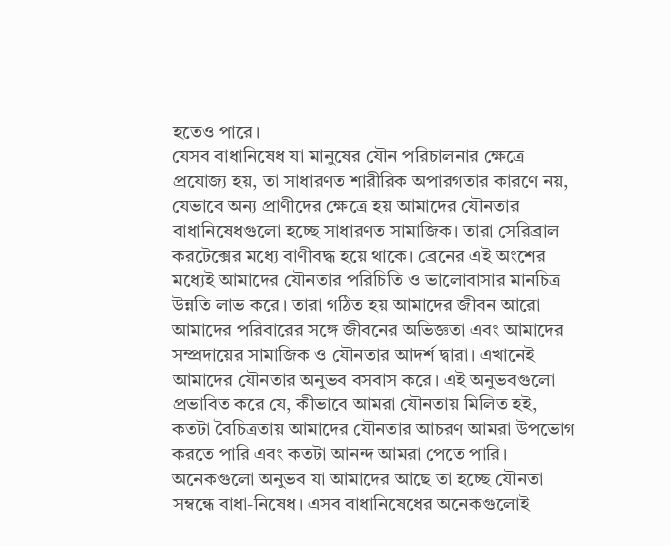হতেও পারে।
যেসব বাধানিষেধ যা মানুষের যৌন পরিচালনার ক্ষেত্রে প্রযোজ্য হয়, তা সাধারণত শারীরিক অপারগতার কারণে নয়, যেভাবে অন্য প্রাণীদের ক্ষেত্রে হয় আমাদের যৌনতার বাধানিষেধগুলো হচ্ছে সাধারণত সামাজিক। তারা সেরিব্রাল করটেক্সের মধ্যে বাণীবদ্ধ হয়ে থাকে। ব্রেনের এই অংশের মধ্যেই আমাদের যৌনতার পরিচিতি ও ভালোবাসার মানচিত্র উন্নতি লাভ করে। তারা গঠিত হয় আমাদের জীবন আরো আমাদের পরিবারের সঙ্গে জীবনের অভিজ্ঞতা এবং আমাদের সম্প্রদায়ের সামাজিক ও যৌনতার আদর্শ দ্বারা। এখানেই আমাদের যৌনতার অনুভব বসবাস করে। এই অনুভবগুলো প্রভাবিত করে যে, কীভাবে আমরা যৌনতায় মিলিত হই, কতটা বৈচিত্রতায় আমাদের যৌনতার আচরণ আমরা উপভোগ করতে পারি এবং কতটা আনন্দ আমরা পেতে পারি।
অনেকগুলো অনুভব যা আমাদের আছে তা হচ্ছে যৌনতা সম্বন্ধে বাধা-নিষেধ। এসব বাধানিষেধের অনেকগুলোই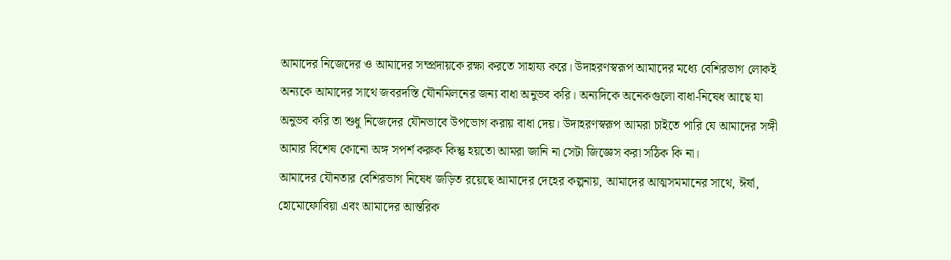আমাদের নিজেদের ও আমাদের সম্প্রদায়কে রক্ষা করতে সাহায্য করে। উদাহরণস্বরূপ আমাদের মধ্যে বেশিরভাগ লোকই অন্যকে আমাদের সাথে জবরদস্তি যৌনমিলনের জন্য বাধা অনুভব করি। অন্যদিকে অনেকগুলো বাধা-নিষেধ আছে যা অনুভব করি তা শুধু নিজেদের যৌনভাবে উপভোগ করায় বাধা দেয়। উদাহরণস্বরূপ আমরা চাইতে পারি যে আমাদের সঙ্গী আমার বিশেষ কোনো অঙ্গ সপর্শ করুক কিন্তু হয়তো আমরা জানি না সেটা জিজ্ঞেস করা সঠিক কি না।
আমাদের যৌনতার বেশিরভাগ নিষেধ জড়িত রয়েছে আমাদের দেহের কল্পনায়, আমাদের আত্মসমমানের সাথে, ঈর্ষা, হোমোফোবিয়া এবং আমাদের আন্তরিক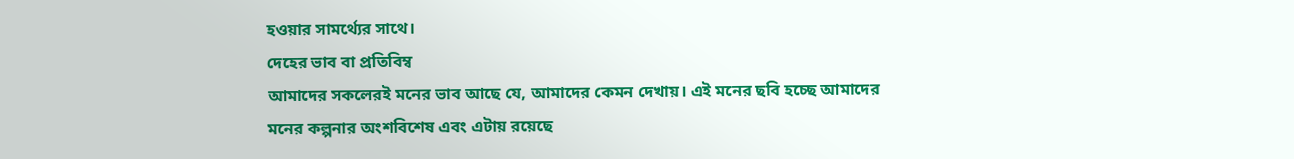হওয়ার সামর্থ্যের সাথে।
দেহের ভাব বা প্রতিবিম্ব
আমাদের সকলেরই মনের ভাব আছে যে, আমাদের কেমন দেখায়। এই মনের ছবি হচ্ছে আমাদের মনের কল্পনার অংশবিশেষ এবং এটায় রয়েছে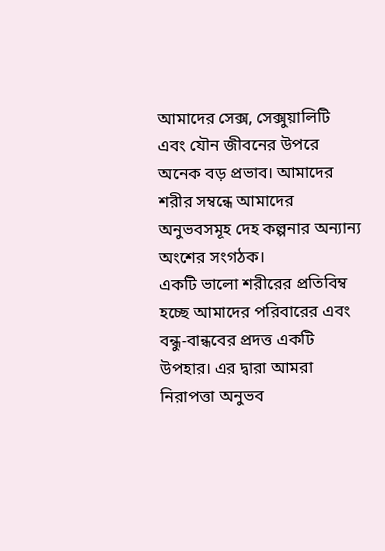আমাদের সেক্স, সেক্সুয়ালিটি এবং যৌন জীবনের উপরে অনেক বড় প্রভাব। আমাদের শরীর সম্বন্ধে আমাদের অনুভবসমূহ দেহ কল্পনার অন্যান্য অংশের সংগঠক।
একটি ভালো শরীরের প্রতিবিম্ব হচ্ছে আমাদের পরিবারের এবং বন্ধু-বান্ধবের প্রদত্ত একটি উপহার। এর দ্বারা আমরা নিরাপত্তা অনুভব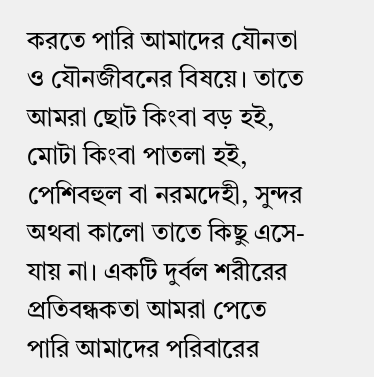করতে পারি আমাদের যৌনতা ও যৌনজীবনের বিষয়ে। তাতে আমরা ছোট কিংবা বড় হই, মোটা কিংবা পাতলা হই, পেশিবহুল বা নরমদেহী, সুন্দর অথবা কালো তাতে কিছু এসে-যায় না। একটি দুর্বল শরীরের প্রতিবন্ধকতা আমরা পেতে পারি আমাদের পরিবারের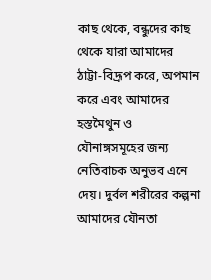কাছ থেকে, বন্ধুদের কাছ থেকে যারা আমাদের ঠাট্টা-বিদ্রূপ করে, অপমান করে এবং আমাদের হস্তমৈথুন ও যৌনাঙ্গসমূহের জন্য নেতিবাচক অনুভব এনে দেয়। দুর্বল শরীরের কল্পনা আমাদের যৌনতা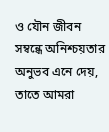ও যৌন জীবন সম্বন্ধে অনিশ্চয়তার অনুভব এনে দেয়, তাতে আমরা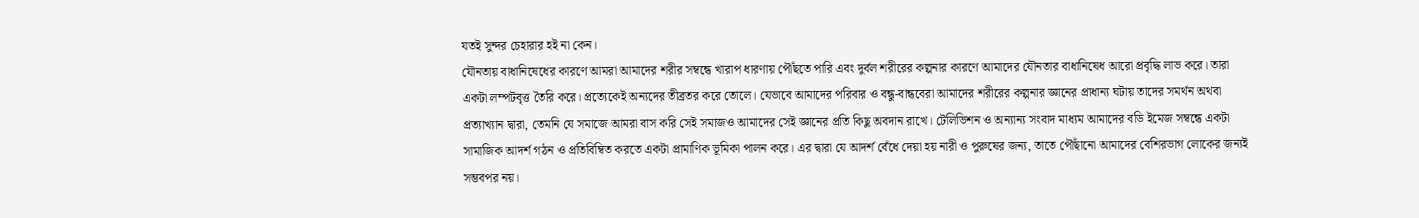যতই সুন্দর চেহারার হই না কেন।
যৌনতায় বাধানিষেধের কারণে আমরা আমাদের শরীর সম্বন্ধে খারাপ ধারণায় পৌঁছতে পারি এবং দুর্বল শরীরের কল্পনার কারণে আমাদের যৌনতার বাধানিষেধ আরো প্রবৃদ্ধি লাভ করে। তারা একটা লম্পটবৃত্ত তৈরি করে। প্রত্যেকেই অন্যদের তীব্রতর করে তোলে। যেভাবে আমাদের পরিবার ও বন্ধু-বান্ধবেরা আমাদের শরীরের কল্পনার জ্ঞানের প্রাধান্য ঘটায় তাদের সমর্থন অথবা প্রত্যাখ্যান দ্বারা, তেমনি যে সমাজে আমরা বাস করি সেই সমাজও আমাদের সেই জ্ঞানের প্রতি কিছু অবদান রাখে। টেলিভিশন ও অন্যান্য সংবাদ মাধ্যম আমাদের বডি ইমেজ সম্বন্ধে একটা সামাজিক আদর্শ গঠন ও প্রতিবিম্বিত করতে একটা প্রামাণিক ভূমিকা পালন করে। এর দ্বারা যে আদর্শ বেঁধে দেয়া হয় নারী ও পুরুষের জন্য, তাতে পৌঁছানো আমাদের বেশিরভাগ লোকের জন্যই সম্ভবপর নয়।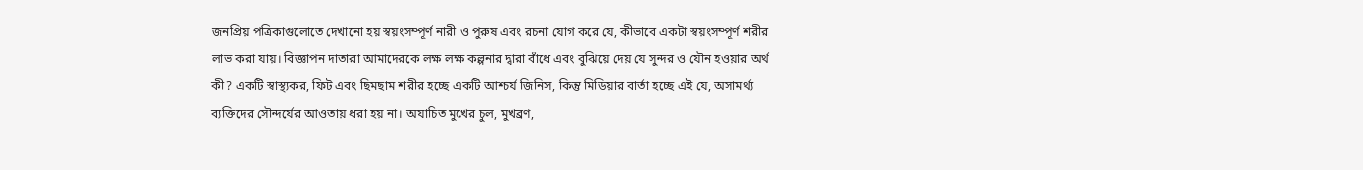জনপ্রিয় পত্রিকাগুলোতে দেখানো হয় স্বয়ংসম্পূর্ণ নারী ও পুরুষ এবং রচনা যোগ করে যে, কীভাবে একটা স্বয়ংসম্পূর্ণ শরীর লাভ করা যায়। বিজ্ঞাপন দাতারা আমাদেরকে লক্ষ লক্ষ কল্পনার দ্বারা বাঁধে এবং বুঝিয়ে দেয় যে সুন্দর ও যৌন হওয়ার অর্থ কী? একটি স্বাস্থ্যকর, ফিট এবং ছিমছাম শরীর হচ্ছে একটি আশ্চর্য জিনিস, কিন্তু মিডিয়ার বার্তা হচ্ছে এই যে, অসামর্থ্য ব্যক্তিদের সৌন্দর্যের আওতায় ধরা হয় না। অযাচিত মুখের চুল, মুখব্রণ,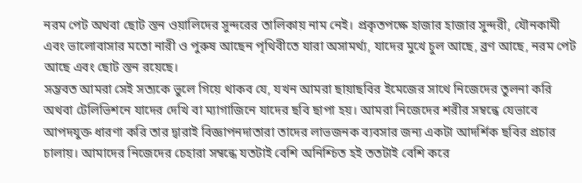নরম পেট অথবা ছোট স্তন ওয়ালিদের সুন্দরের তালিকায় নাম নেই। প্রকৃতপক্ষে হাজার হাজার সুন্দরী, যৌনকামী এবং ভালোবাসার মতো নারী ও পুরুষ আছেন পৃথিবীতে যারা অসামর্থ্য, যাদের মুখে চুল আছে, ব্রণ আছে, নরম পেট আছে এবং ছোট স্তন রয়েছে।
সম্ভবত আমরা সেই সত্যকে ভুলে গিয়ে থাকব যে, যখন আমরা ছায়াছবির ইমেজের সাথে নিজেদের তুলনা করি অথবা টেলিভিশনে যাদের দেখি বা ম্যাগাজিনে যাদের ছবি ছাপা হয়। আমরা নিজেদের শরীর সম্বন্ধে যেভাবে আপদযুক্ত ধারণা করি তার দ্বারাই বিজ্ঞাপনদাতারা তাদের লাভজনক ব্যবসার জন্য একটা আদর্শিক ছবির প্রচার চালায়। আমাদের নিজেদের চেহারা সম্বন্ধে যতটাই বেশি অনিশ্চিত হই ততটাই বেশি করে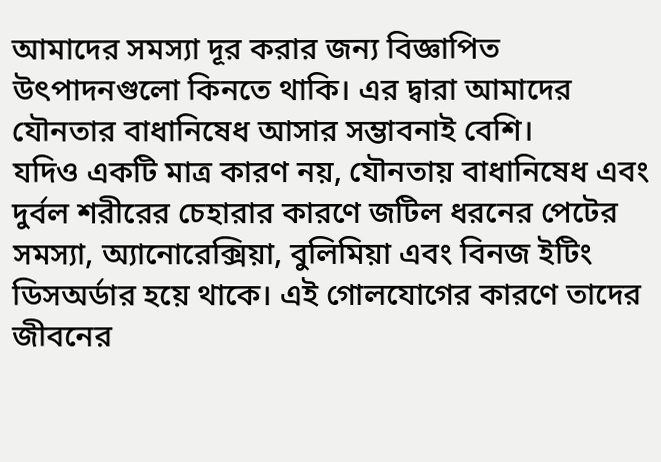আমাদের সমস্যা দূর করার জন্য বিজ্ঞাপিত উৎপাদনগুলো কিনতে থাকি। এর দ্বারা আমাদের যৌনতার বাধানিষেধ আসার সম্ভাবনাই বেশি।
যদিও একটি মাত্র কারণ নয়, যৌনতায় বাধানিষেধ এবং দুর্বল শরীরের চেহারার কারণে জটিল ধরনের পেটের সমস্যা, অ্যানোরেক্সিয়া, বুলিমিয়া এবং বিনজ ইটিং ডিসঅর্ডার হয়ে থাকে। এই গোলযোগের কারণে তাদের জীবনের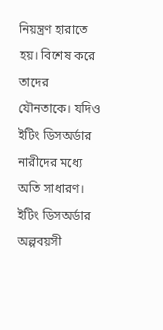নিয়ন্ত্রণ হারাতে হয়। বিশেষ করে তাদের যৌনতাকে। যদিও ইটিং ডিসঅর্ডার নারীদের মধ্যে অতি সাধারণ। ইটিং ডিসঅর্ডার অল্পবয়সী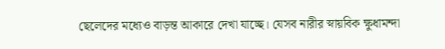ছেলেদের মধ্যেও বাড়ন্ত আকারে দেখা যাচ্ছে। যেসব নারীর স্নায়বিক ক্ষুধামন্দা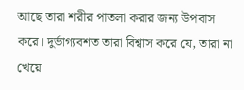আছে তারা শরীর পাতলা করার জন্য উপবাস করে। দুর্ভাগ্যবশত তারা বিশ্বাস করে যে, তারা না খেয়ে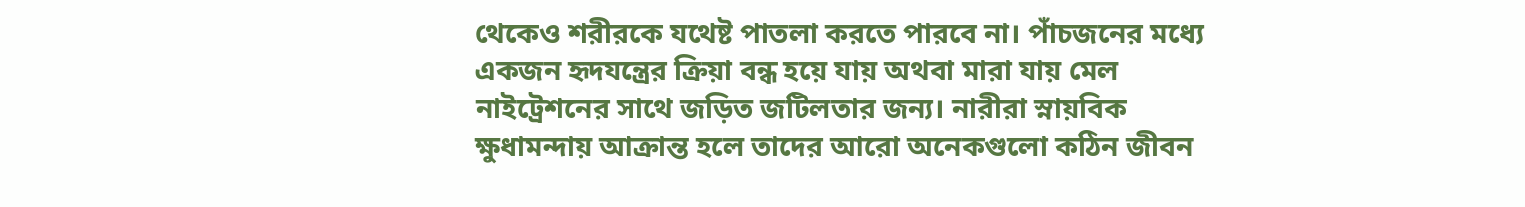থেকেও শরীরকে যথেষ্ট পাতলা করতে পারবে না। পাঁচজনের মধ্যে একজন হৃদযন্ত্রের ক্রিয়া বন্ধ হয়ে যায় অথবা মারা যায় মেল নাইট্রেশনের সাথে জড়িত জটিলতার জন্য। নারীরা স্নায়বিক ক্ষুধামন্দায় আক্রান্ত হলে তাদের আরো অনেকগুলো কঠিন জীবন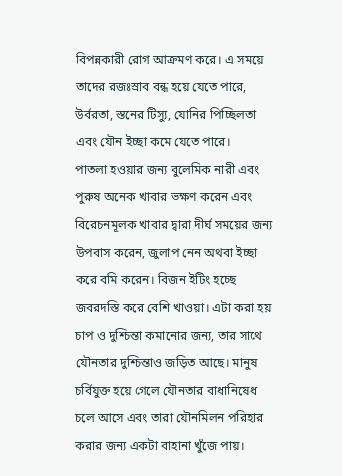বিপন্নকারী রোগ আক্রমণ করে। এ সময়ে তাদের রজঃস্রাব বন্ধ হয়ে যেতে পারে, উর্বরতা, স্তনের টিস্যু, যোনির পিচ্ছিলতা এবং যৌন ইচ্ছা কমে যেতে পারে।
পাতলা হওয়ার জন্য বুলেমিক নারী এবং পুরুষ অনেক খাবার ভক্ষণ করেন এবং বিরেচনমূলক খাবার দ্বারা দীর্ঘ সময়ের জন্য উপবাস করেন, জুলাপ নেন অথবা ইচ্ছা করে বমি করেন। বিজন ইটিং হচ্ছে জবরদস্তি করে বেশি খাওয়া। এটা করা হয় চাপ ও দুশ্চিন্তা কমানোর জন্য, তার সাথে যৌনতার দুশ্চিন্তাও জড়িত আছে। মানুষ চর্বিযুক্ত হয়ে গেলে যৌনতার বাধানিষেধ চলে আসে এবং তারা যৌনমিলন পরিহার করার জন্য একটা বাহানা খুঁজে পায়।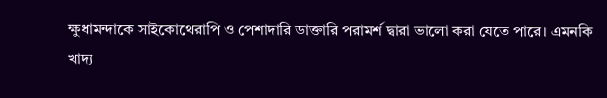ক্ষুধামন্দাকে সাইকোথেরাপি ও পেশাদারি ডাক্তারি পরামর্শ দ্বারা ভালো করা যেতে পারে। এমনকি খাদ্য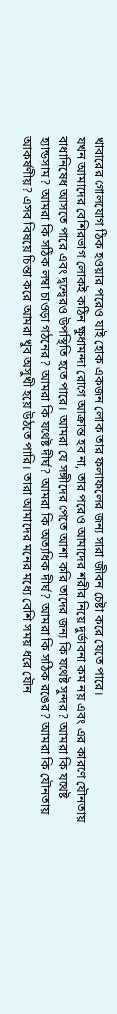খাবারের গোলযোগ ঠিক হওয়ার পরেও যাই হোক একজন লোক তার ফলাফলের জন্য সারা জীবন চেষ্টা করে যেতে পারে।
যখন আমাদের বেশিরভাগ লোকই কঠিন ক্ষুধামন্দা রোগে আক্রান্ত হব না, তার পরেও আমাদের শরীর নিয়ে দুর্ভাবনা কম নয় এবং এর কারণে যৌনতায় বাধানিষেধ আসতে পারে এবং দ্বন্দ্বেরও উপস্থিতি হতে পারে। আমরা যে সঙ্গীদের পেতে আশা করি তাদের জন্য কি যথেষ্ট সুন্দর? আমরা কি যথেষ্ট হ্যান্ডসাম? আমরা কি সঠিক লম্বা চাওড়া গঠনের? আমরা কি যথেষ্ট দীর্ঘ? আমরা কি অত্যধিক দীর্ঘ? আমরা কি সঠিক রঙের? আমরা কি যৌনতায় আকর্ষণীয়? এসব বিষয়ে চিন্তা করে আমরা খুব অসুখী হয়ে উঠতে পারি। তারা আমাদের মনের মধ্যে বেশি সময় ধরে যৌন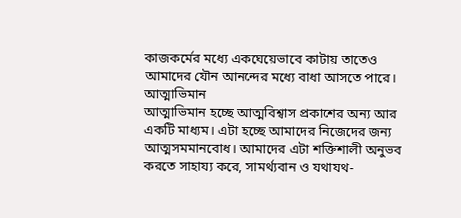কাজকর্মের মধ্যে একঘেয়েভাবে কাটায় তাতেও আমাদের যৌন আনন্দের মধ্যে বাধা আসতে পারে।
আত্মাভিমান
আত্মাভিমান হচ্ছে আত্মবিশ্বাস প্রকাশের অন্য আর একটি মাধ্যম। এটা হচ্ছে আমাদের নিজেদের জন্য আত্মসমমানবোধ। আমাদের এটা শক্তিশালী অনুভব করতে সাহায্য করে, সামর্থ্যবান ও যথাযথ-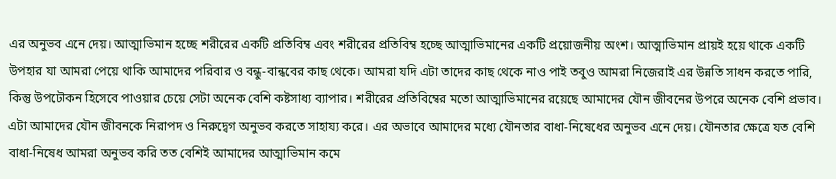এর অনুভব এনে দেয়। আত্মাভিমান হচ্ছে শরীরের একটি প্রতিবিম্ব এবং শরীরের প্রতিবিম্ব হচ্ছে আত্মাভিমানের একটি প্রয়োজনীয় অংশ। আত্মাভিমান প্রায়ই হয়ে থাকে একটি উপহার যা আমরা পেয়ে থাকি আমাদের পরিবার ও বন্ধু-বান্ধবের কাছ থেকে। আমরা যদি এটা তাদের কাছ থেকে নাও পাই তবুও আমরা নিজেরাই এর উন্নতি সাধন করতে পারি, কিন্তু উপঢৌকন হিসেবে পাওয়ার চেয়ে সেটা অনেক বেশি কষ্টসাধ্য ব্যাপার। শরীরের প্রতিবিম্বের মতো আত্মাভিমানের রয়েছে আমাদের যৌন জীবনের উপরে অনেক বেশি প্রভাব। এটা আমাদের যৌন জীবনকে নিরাপদ ও নিরুদ্বেগ অনুভব করতে সাহায্য করে। এর অভাবে আমাদের মধ্যে যৌনতার বাধা-নিষেধের অনুভব এনে দেয়। যৌনতার ক্ষেত্রে যত বেশি বাধা-নিষেধ আমরা অনুভব করি তত বেশিই আমাদের আত্মাভিমান কমে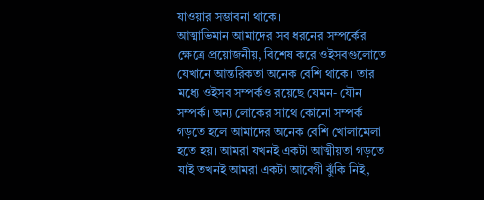যাওয়ার সম্ভাবনা থাকে।
আত্মাভিমান আমাদের সব ধরনের সম্পর্কের ক্ষেত্রে প্রয়োজনীয়, বিশেষ করে ওইসবগুলোতে যেখানে আন্তরিকতা অনেক বেশি থাকে। তার মধ্যে ওইসব সম্পর্কও রয়েছে যেমন- যৌন সম্পর্ক। অন্য লোকের সাথে কোনো সম্পর্ক গড়তে হলে আমাদের অনেক বেশি খোলামেলা হতে হয়। আমরা যখনই একটা আত্মীয়তা গড়তে যাই তখনই আমরা একটা আবেগী ঝুঁকি নিই,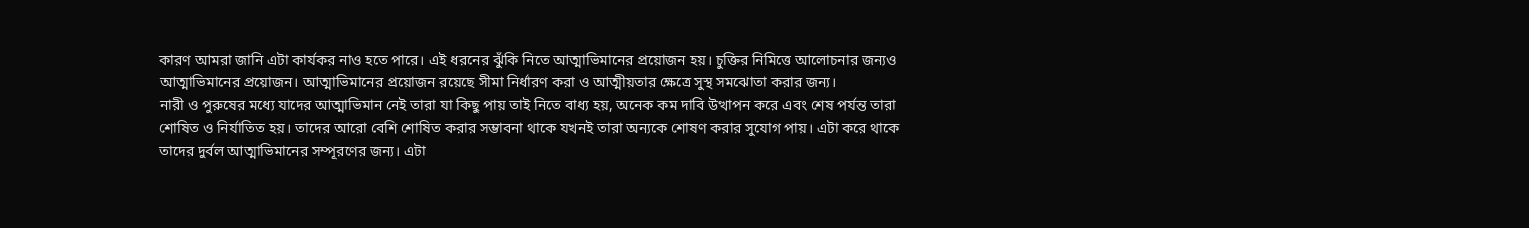কারণ আমরা জানি এটা কার্যকর নাও হতে পারে। এই ধরনের ঝুঁকি নিতে আত্মাভিমানের প্রয়োজন হয়। চুক্তির নিমিত্তে আলোচনার জন্যও আত্মাভিমানের প্রয়োজন। আত্মাভিমানের প্রয়োজন রয়েছে সীমা নির্ধারণ করা ও আত্মীয়তার ক্ষেত্রে সুস্থ সমঝোতা করার জন্য।
নারী ও পুরুষের মধ্যে যাদের আত্মাভিমান নেই তারা যা কিছু পায় তাই নিতে বাধ্য হয়, অনেক কম দাবি উত্থাপন করে এবং শেষ পর্যন্ত তারা শোষিত ও নির্যাতিত হয়। তাদের আরো বেশি শোষিত করার সম্ভাবনা থাকে যখনই তারা অন্যকে শোষণ করার সুযোগ পায়। এটা করে থাকে তাদের দুর্বল আত্মাভিমানের সম্পূরণের জন্য। এটা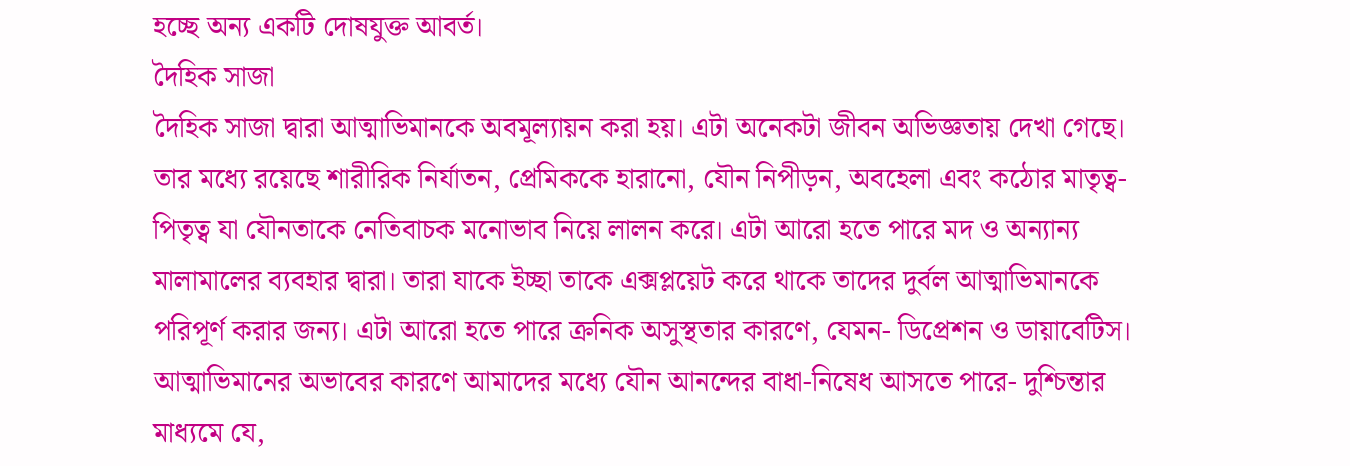হচ্ছে অন্য একটি দোষযুক্ত আবর্ত।
দৈহিক সাজা
দৈহিক সাজা দ্বারা আত্মাভিমানকে অবমূল্যায়ন করা হয়। এটা অনেকটা জীবন অভিজ্ঞতায় দেখা গেছে। তার মধ্যে রয়েছে শারীরিক নির্যাতন, প্রেমিককে হারানো, যৌন নিপীড়ন, অবহেলা এবং কঠোর মাতৃত্ব-পিতৃত্ব যা যৌনতাকে নেতিবাচক মনোভাব নিয়ে লালন করে। এটা আরো হতে পারে মদ ও অন্যান্য মালামালের ব্যবহার দ্বারা। তারা যাকে ইচ্ছা তাকে এক্সপ্লয়েট করে থাকে তাদের দুর্বল আত্মাভিমানকে পরিপূর্ণ করার জন্য। এটা আরো হতে পারে ক্রনিক অসুস্থতার কারণে, যেমন- ডিপ্রেশন ও ডায়াবেটিস।
আত্মাভিমানের অভাবের কারণে আমাদের মধ্যে যৌন আনন্দের বাধা-নিষেধ আসতে পারে- দুশ্চিন্তার মাধ্যমে যে,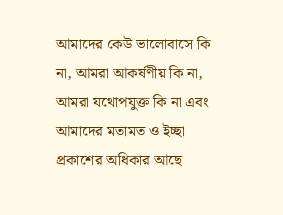আমাদের কেউ ভালোবাসে কি না, আমরা আকর্ষণীয় কি না, আমরা যথোপযুক্ত কি না এবং আমাদের মতামত ও ইচ্ছা প্রকাশের অধিকার আছে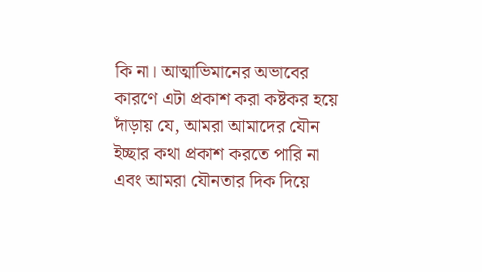কি না। আত্মাভিমানের অভাবের কারণে এটা প্রকাশ করা কষ্টকর হয়ে দাঁড়ায় যে, আমরা আমাদের যৌন ইচ্ছার কথা প্রকাশ করতে পারি না এবং আমরা যৌনতার দিক দিয়ে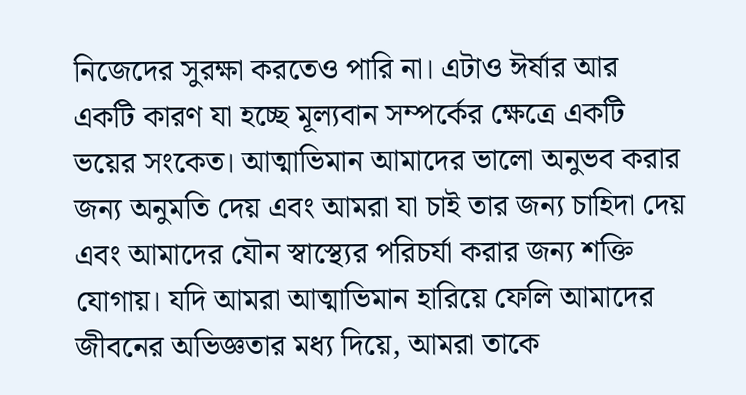নিজেদের সুরক্ষা করতেও পারি না। এটাও ঈর্ষার আর একটি কারণ যা হচ্ছে মূল্যবান সম্পর্কের ক্ষেত্রে একটি ভয়ের সংকেত। আত্মাভিমান আমাদের ভালো অনুভব করার জন্য অনুমতি দেয় এবং আমরা যা চাই তার জন্য চাহিদা দেয় এবং আমাদের যৌন স্বাস্থ্যের পরিচর্যা করার জন্য শক্তি যোগায়। যদি আমরা আত্মাভিমান হারিয়ে ফেলি আমাদের জীবনের অভিজ্ঞতার মধ্য দিয়ে, আমরা তাকে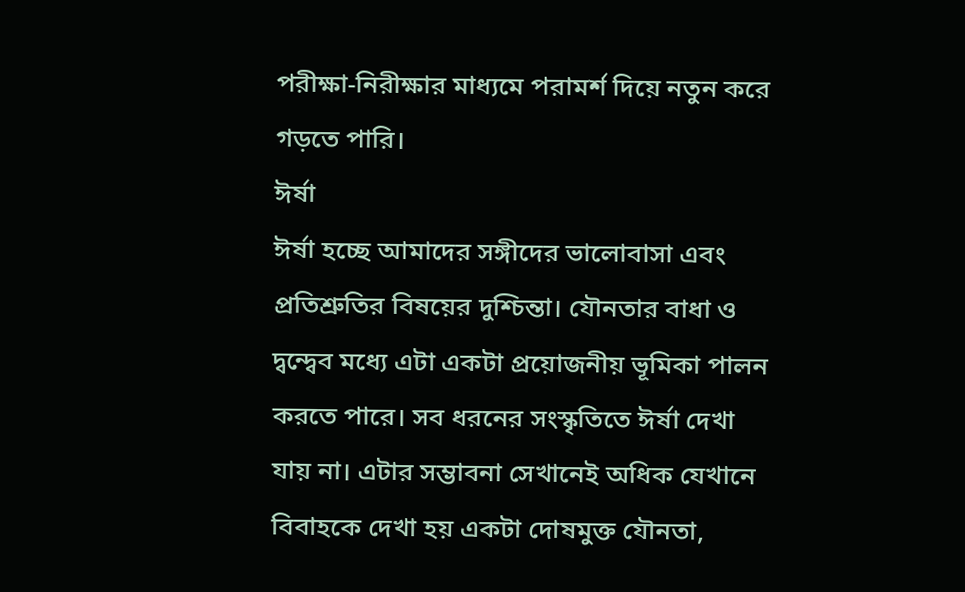পরীক্ষা-নিরীক্ষার মাধ্যমে পরামর্শ দিয়ে নতুন করে গড়তে পারি।
ঈর্ষা
ঈর্ষা হচ্ছে আমাদের সঙ্গীদের ভালোবাসা এবং প্রতিশ্রুতির বিষয়ের দুশ্চিন্তা। যৌনতার বাধা ও দ্বন্দ্বেব মধ্যে এটা একটা প্রয়োজনীয় ভূমিকা পালন করতে পারে। সব ধরনের সংস্কৃতিতে ঈর্ষা দেখা যায় না। এটার সম্ভাবনা সেখানেই অধিক যেখানে বিবাহকে দেখা হয় একটা দোষমুক্ত যৌনতা,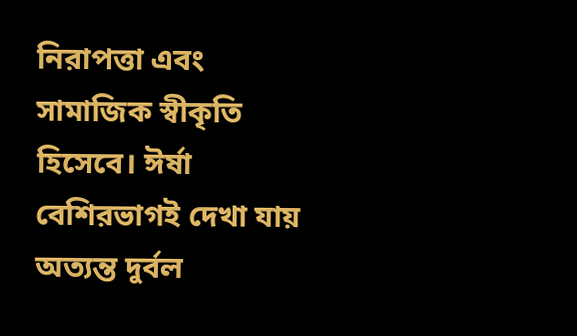নিরাপত্তা এবং সামাজিক স্বীকৃতি হিসেবে। ঈর্ষা বেশিরভাগই দেখা যায় অত্যন্ত দুর্বল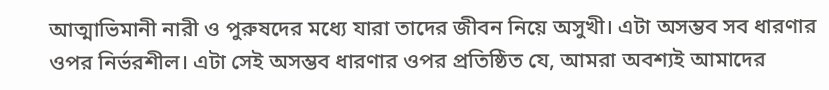আত্মাভিমানী নারী ও পুরুষদের মধ্যে যারা তাদের জীবন নিয়ে অসুখী। এটা অসম্ভব সব ধারণার ওপর নির্ভরশীল। এটা সেই অসম্ভব ধারণার ওপর প্রতিষ্ঠিত যে, আমরা অবশ্যই আমাদের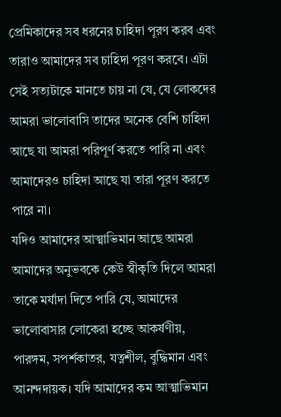প্রেমিকাদের সব ধরনের চাহিদা পূরণ করব এবং তারাও আমাদের সব চাহিদা পূরণ করবে। এটা সেই সত্যটাকে মানতে চায় না যে, যে লোকদের আমরা ভালোবাসি তাদের অনেক বেশি চাহিদা আছে যা আমরা পরিপূর্ণ করতে পারি না এবং আমাদেরও চাহিদা আছে যা তারা পূরণ করতে পারে না।
যদিও আমাদের আত্মাভিমান আছে আমরা আমাদের অনুভবকে কেউ স্বীকৃতি দিলে আমরা তাকে মর্যাদা দিতে পারি যে, আমাদের ভালোবাসার লোকেরা হচ্ছে আকর্ষণীয়, পারঙ্গম, সপর্শকাতর, যত্নশীল, বুদ্ধিমান এবং আনন্দদায়ক। যদি আমাদের কম আত্মাভিমান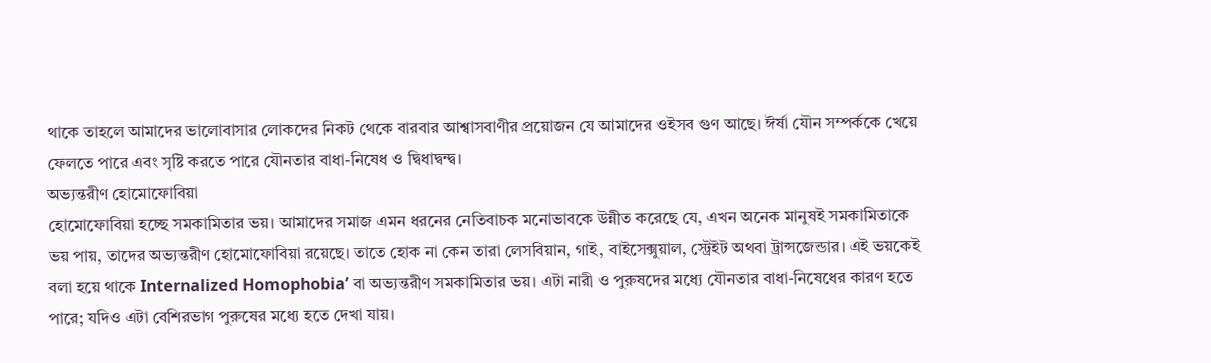থাকে তাহলে আমাদের ভালোবাসার লোকদের নিকট থেকে বারবার আশ্বাসবাণীর প্রয়োজন যে আমাদের ওইসব গুণ আছে। ঈর্ষা যৌন সম্পর্ককে খেয়ে ফেলতে পারে এবং সৃষ্টি করতে পারে যৌনতার বাধা-নিষেধ ও দ্বিধাদ্বন্দ্ব।
অভ্যন্তরীণ হোমোফোবিয়া
হোমোফোবিয়া হচ্ছে সমকামিতার ভয়। আমাদের সমাজ এমন ধরনের নেতিবাচক মনোভাবকে উন্নীত করেছে যে, এখন অনেক মানুষই সমকামিতাকে ভয় পায়, তাদের অভ্যন্তরীণ হোমোফোবিয়া রয়েছে। তাতে হোক না কেন তারা লেসবিয়ান, গাই, বাইসেক্সুয়াল, স্ট্রেইট অথবা ট্রান্সজেন্ডার। এই ভয়কেই বলা হয়ে থাকে Internalized Homophobia’ বা অভ্যন্তরীণ সমকামিতার ভয়। এটা নারী ও পুরুষদের মধ্যে যৌনতার বাধা-নিষেধের কারণ হতে পারে; যদিও এটা বেশিরভাগ পুরুষের মধ্যে হতে দেখা যায়।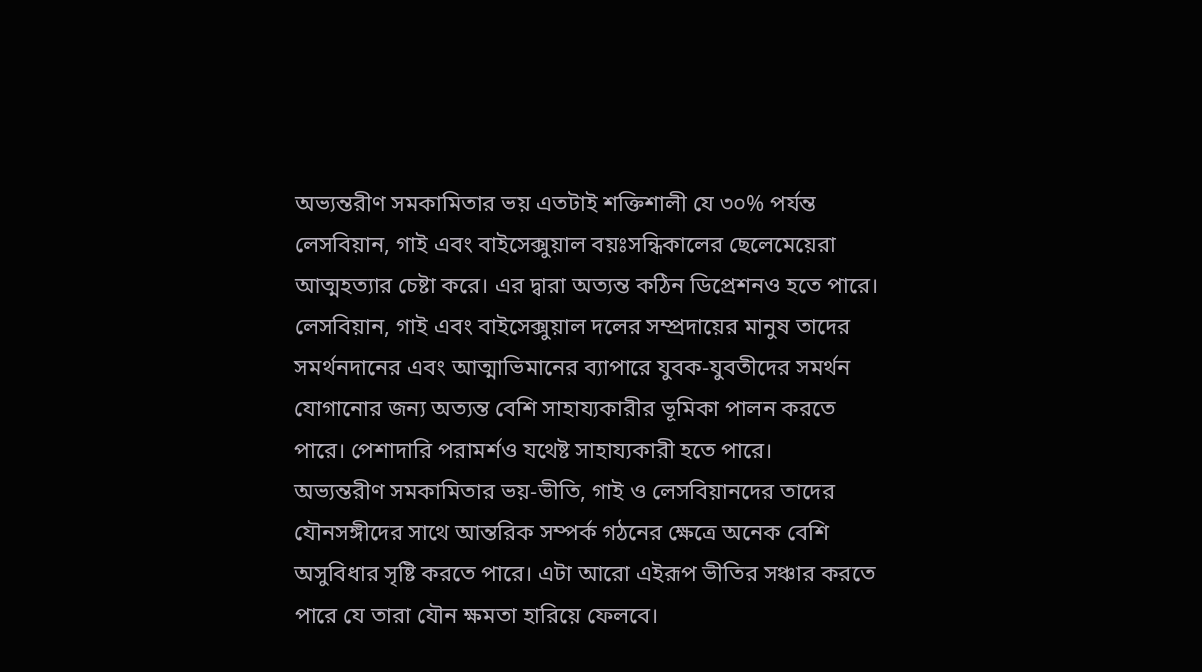অভ্যন্তরীণ সমকামিতার ভয় এতটাই শক্তিশালী যে ৩০% পর্যন্ত লেসবিয়ান, গাই এবং বাইসেক্সুয়াল বয়ঃসন্ধিকালের ছেলেমেয়েরা আত্মহত্যার চেষ্টা করে। এর দ্বারা অত্যন্ত কঠিন ডিপ্রেশনও হতে পারে। লেসবিয়ান, গাই এবং বাইসেক্সুয়াল দলের সম্প্রদায়ের মানুষ তাদের সমর্থনদানের এবং আত্মাভিমানের ব্যাপারে যুবক-যুবতীদের সমর্থন যোগানোর জন্য অত্যন্ত বেশি সাহায্যকারীর ভূমিকা পালন করতে পারে। পেশাদারি পরামর্শও যথেষ্ট সাহায্যকারী হতে পারে।
অভ্যন্তরীণ সমকামিতার ভয়-ভীতি, গাই ও লেসবিয়ানদের তাদের যৌনসঙ্গীদের সাথে আন্তরিক সম্পর্ক গঠনের ক্ষেত্রে অনেক বেশি অসুবিধার সৃষ্টি করতে পারে। এটা আরো এইরূপ ভীতির সঞ্চার করতে পারে যে তারা যৌন ক্ষমতা হারিয়ে ফেলবে।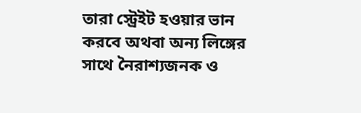তারা স্ট্রেইট হওয়ার ভান করবে অথবা অন্য লিঙ্গের সাথে নৈরাশ্যজনক ও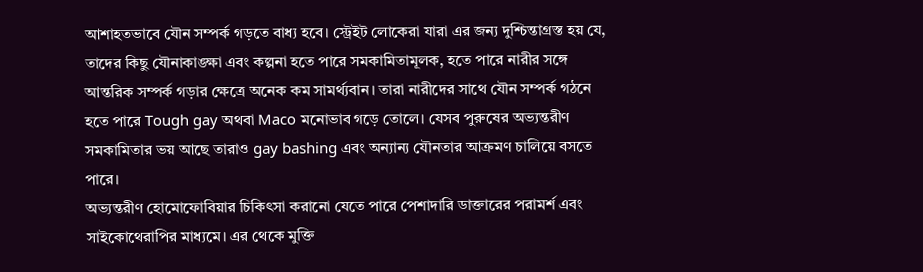আশাহতভাবে যৌন সম্পর্ক গড়তে বাধ্য হবে। স্ট্রেইট লোকেরা যারা এর জন্য দুশ্চিন্তাগ্রস্ত হয় যে, তাদের কিছু যৌনাকাঙ্ক্ষা এবং কল্পনা হতে পারে সমকামিতামূলক, হতে পারে নারীর সঙ্গে আন্তরিক সম্পর্ক গড়ার ক্ষেত্রে অনেক কম সামর্থ্যবান। তারা নারীদের সাথে যৌন সম্পর্ক গঠনে হতে পারে Tough gay অথবা Maco মনোভাব গড়ে তোলে। যেসব পুরুষের অভ্যন্তরীণ সমকামিতার ভয় আছে তারাও gay bashing এবং অন্যান্য যৌনতার আক্রমণ চালিয়ে বসতে পারে।
অভ্যন্তরীণ হোমোফোবিয়ার চিকিৎসা করানো যেতে পারে পেশাদারি ডাক্তারের পরামর্শ এবং সাইকোথেরাপির মাধ্যমে। এর থেকে মুক্তি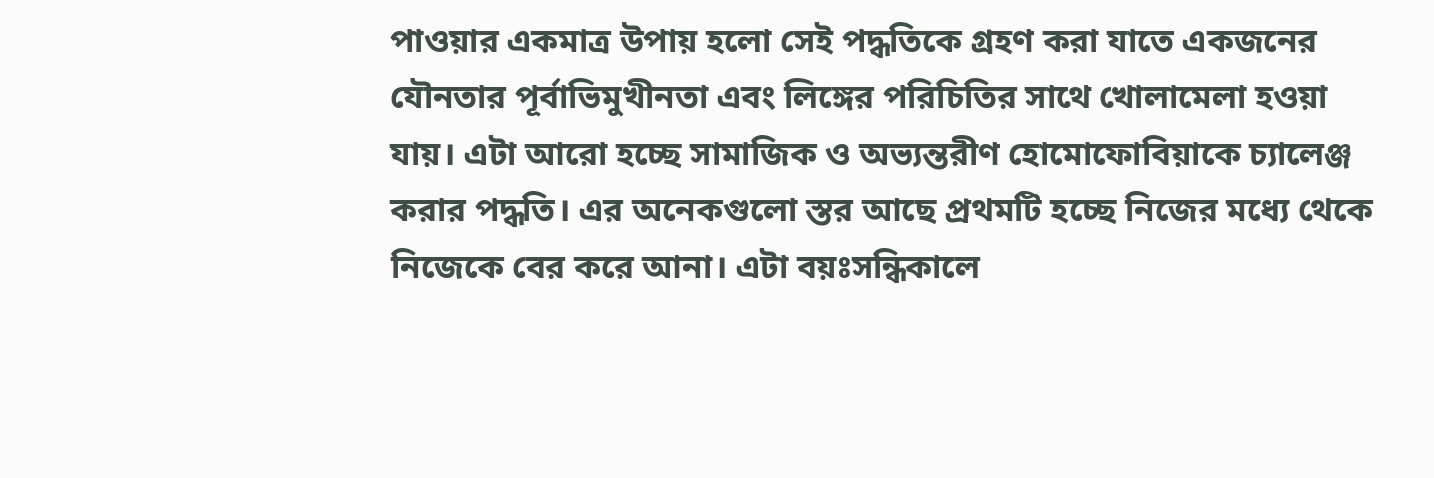পাওয়ার একমাত্র উপায় হলো সেই পদ্ধতিকে গ্রহণ করা যাতে একজনের যৌনতার পূর্বাভিমুখীনতা এবং লিঙ্গের পরিচিতির সাথে খোলামেলা হওয়া যায়। এটা আরো হচ্ছে সামাজিক ও অভ্যন্তরীণ হোমোফোবিয়াকে চ্যালেঞ্জ করার পদ্ধতি। এর অনেকগুলো স্তর আছে প্রথমটি হচ্ছে নিজের মধ্যে থেকে নিজেকে বের করে আনা। এটা বয়ঃসন্ধিকালে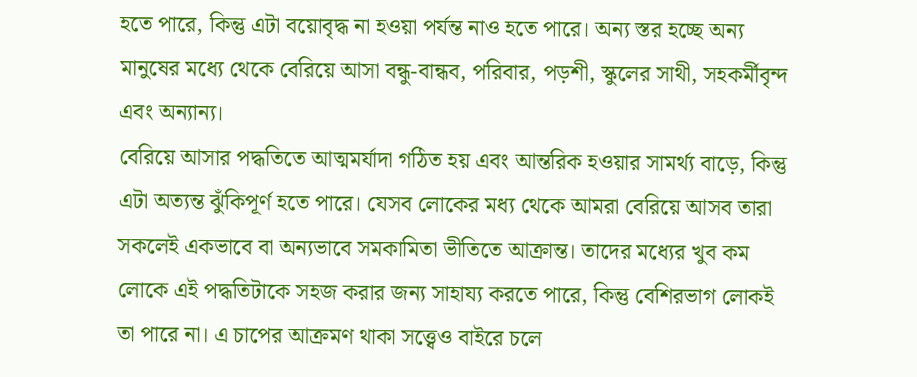হতে পারে, কিন্তু এটা বয়োবৃদ্ধ না হওয়া পর্যন্ত নাও হতে পারে। অন্য স্তর হচ্ছে অন্য মানুষের মধ্যে থেকে বেরিয়ে আসা বন্ধু-বান্ধব, পরিবার, পড়শী, স্কুলের সাথী, সহকর্মীবৃন্দ এবং অন্যান্য।
বেরিয়ে আসার পদ্ধতিতে আত্মমর্যাদা গঠিত হয় এবং আন্তরিক হওয়ার সামর্থ্য বাড়ে, কিন্তু এটা অত্যন্ত ঝুঁকিপূর্ণ হতে পারে। যেসব লোকের মধ্য থেকে আমরা বেরিয়ে আসব তারা সকলেই একভাবে বা অন্যভাবে সমকামিতা ভীতিতে আক্রান্ত। তাদের মধ্যের খুব কম লোকে এই পদ্ধতিটাকে সহজ করার জন্য সাহায্য করতে পারে, কিন্তু বেশিরভাগ লোকই তা পারে না। এ চাপের আক্রমণ থাকা সত্ত্বেও বাইরে চলে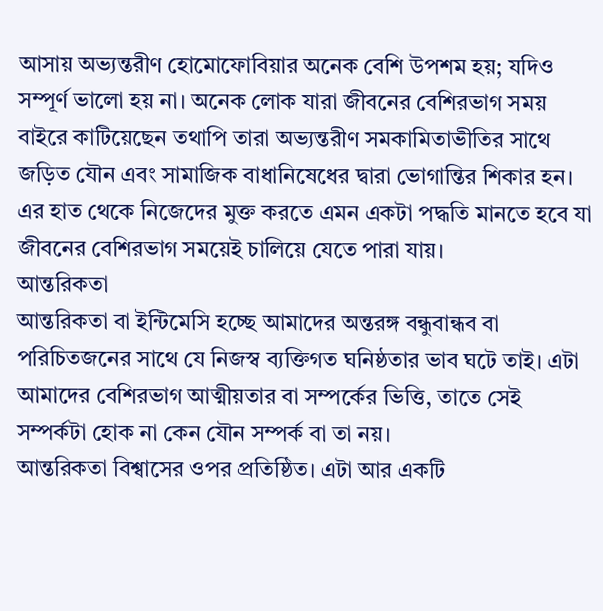আসায় অভ্যন্তরীণ হোমোফোবিয়ার অনেক বেশি উপশম হয়; যদিও সম্পূর্ণ ভালো হয় না। অনেক লোক যারা জীবনের বেশিরভাগ সময় বাইরে কাটিয়েছেন তথাপি তারা অভ্যন্তরীণ সমকামিতাভীতির সাথে জড়িত যৌন এবং সামাজিক বাধানিষেধের দ্বারা ভোগান্তির শিকার হন। এর হাত থেকে নিজেদের মুক্ত করতে এমন একটা পদ্ধতি মানতে হবে যা জীবনের বেশিরভাগ সময়েই চালিয়ে যেতে পারা যায়।
আন্তরিকতা
আন্তরিকতা বা ইন্টিমেসি হচ্ছে আমাদের অন্তরঙ্গ বন্ধুবান্ধব বা পরিচিতজনের সাথে যে নিজস্ব ব্যক্তিগত ঘনিষ্ঠতার ভাব ঘটে তাই। এটা আমাদের বেশিরভাগ আত্মীয়তার বা সম্পর্কের ভিত্তি, তাতে সেই সম্পর্কটা হোক না কেন যৌন সম্পর্ক বা তা নয়।
আন্তরিকতা বিশ্বাসের ওপর প্রতিষ্ঠিত। এটা আর একটি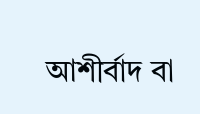আশীর্বাদ বা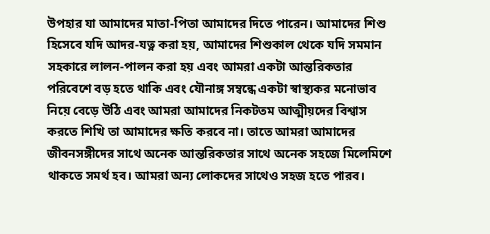উপহার যা আমাদের মাতা-পিতা আমাদের দিতে পারেন। আমাদের শিশু হিসেবে যদি আদর-যত্ন করা হয়, আমাদের শিশুকাল থেকে যদি সমমান সহকারে লালন-পালন করা হয় এবং আমরা একটা আন্তরিকতার পরিবেশে বড় হতে থাকি এবং যৌনাঙ্গ সম্বন্ধে একটা স্বাস্থ্যকর মনোভাব নিয়ে বেড়ে উঠি এবং আমরা আমাদের নিকটতম আত্মীয়দের বিশ্বাস করতে শিখি তা আমাদের ক্ষতি করবে না। তাতে আমরা আমাদের জীবনসঙ্গীদের সাথে অনেক আন্তরিকতার সাথে অনেক সহজে মিলেমিশে থাকতে সমর্থ হব। আমরা অন্য লোকদের সাথেও সহজ হতে পারব।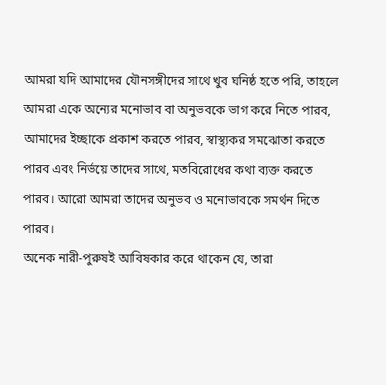আমরা যদি আমাদের যৌনসঙ্গীদের সাথে খুব ঘনিষ্ঠ হতে পরি, তাহলে আমরা একে অন্যের মনোভাব বা অনুভবকে ভাগ করে নিতে পারব, আমাদের ইচ্ছাকে প্রকাশ করতে পারব, স্বাস্থ্যকর সমঝোতা করতে পারব এবং নির্ভয়ে তাদের সাথে, মতবিরোধের কথা ব্যক্ত করতে পারব। আরো আমরা তাদের অনুভব ও মনোভাবকে সমর্থন দিতে পারব।
অনেক নারী-পুরুষই আবিষকার করে থাকেন যে, তারা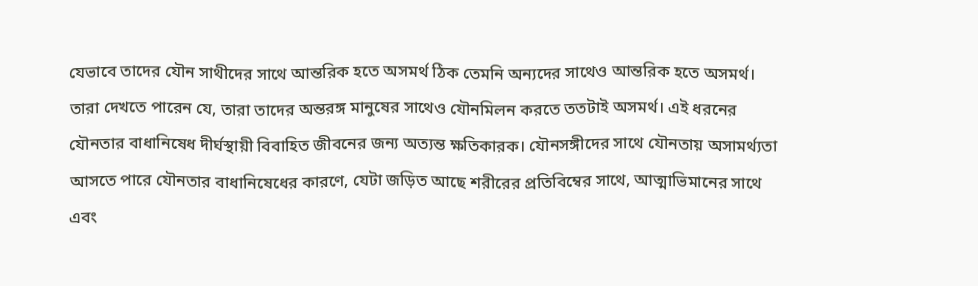যেভাবে তাদের যৌন সাথীদের সাথে আন্তরিক হতে অসমর্থ ঠিক তেমনি অন্যদের সাথেও আন্তরিক হতে অসমর্থ। তারা দেখতে পারেন যে, তারা তাদের অন্তরঙ্গ মানুষের সাথেও যৌনমিলন করতে ততটাই অসমর্থ। এই ধরনের যৌনতার বাধানিষেধ দীর্ঘস্থায়ী বিবাহিত জীবনের জন্য অত্যন্ত ক্ষতিকারক। যৌনসঙ্গীদের সাথে যৌনতায় অসামর্থ্যতা আসতে পারে যৌনতার বাধানিষেধের কারণে, যেটা জড়িত আছে শরীরের প্রতিবিম্বের সাথে, আত্মাভিমানের সাথে এবং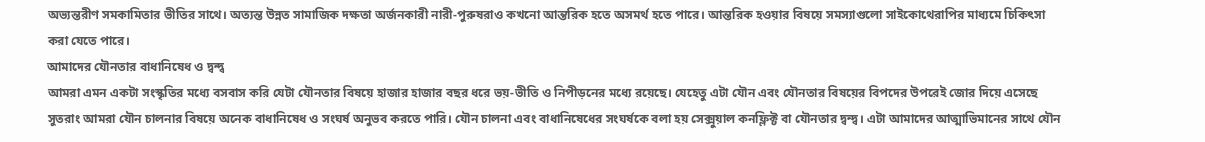অভ্যন্তরীণ সমকামিতার ভীতির সাথে। অত্যন্ত উন্নত সামাজিক দক্ষতা অর্জনকারী নারী-পুরুষরাও কখনো আন্তরিক হতে অসমর্থ হতে পারে। আন্তরিক হওয়ার বিষয়ে সমস্যাগুলো সাইকোথেরাপির মাধ্যমে চিকিৎসা করা যেতে পারে।
আমাদের যৌনতার বাধানিষেধ ও দ্বন্দ্ব
আমরা এমন একটা সংস্কৃতির মধ্যে বসবাস করি যেটা যৌনতার বিষয়ে হাজার হাজার বছর ধরে ভয়-ভীতি ও নিপীড়নের মধ্যে রয়েছে। যেহেতু এটা যৌন এবং যৌনতার বিষয়ের বিপদের উপরেই জোর দিয়ে এসেছে সুতরাং আমরা যৌন চালনার বিষয়ে অনেক বাধানিষেধ ও সংঘর্ষ অনুভব করতে পারি। যৌন চালনা এবং বাধানিষেধের সংঘর্ষকে বলা হয় সেক্সুয়াল কনফ্লিক্ট বা যৌনতার দ্বন্দ্ব। এটা আমাদের আত্মাভিমানের সাথে যৌন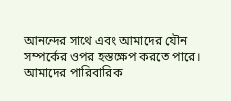আনন্দের সাথে এবং আমাদের যৌন সম্পর্কের ওপর হস্তক্ষেপ করতে পারে।
আমাদের পারিবারিক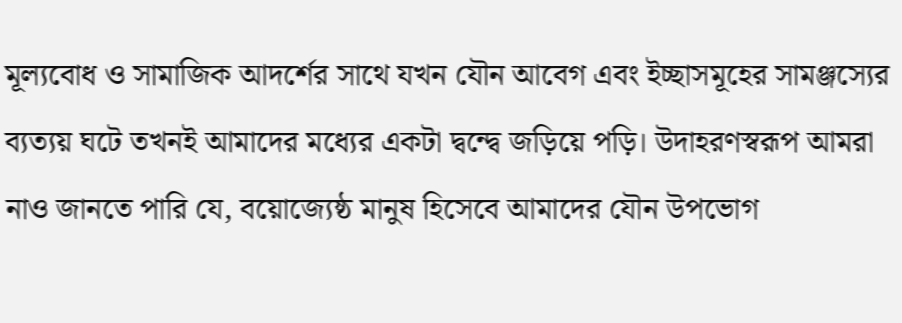মূল্যবোধ ও সামাজিক আদর্শের সাথে যখন যৌন আবেগ এবং ইচ্ছাসমূহের সামঞ্জস্যের ব্যত্যয় ঘটে তখনই আমাদের মধ্যের একটা দ্বন্দ্বে জড়িয়ে পড়ি। উদাহরণস্বরূপ আমরা নাও জানতে পারি যে, বয়োজ্যেষ্ঠ মানুষ হিসেবে আমাদের যৌন উপভোগ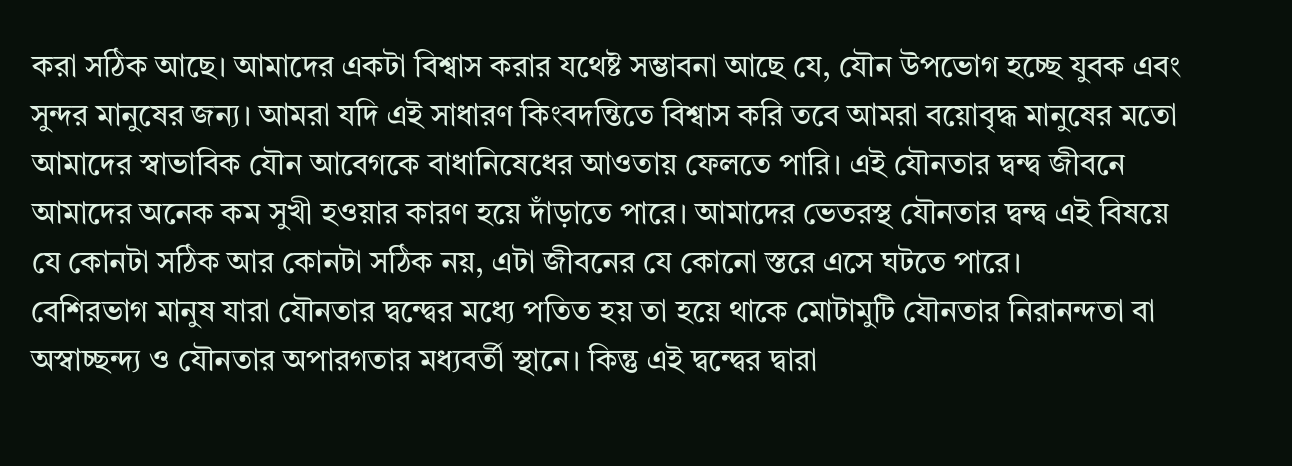করা সঠিক আছে। আমাদের একটা বিশ্বাস করার যথেষ্ট সম্ভাবনা আছে যে, যৌন উপভোগ হচ্ছে যুবক এবং সুন্দর মানুষের জন্য। আমরা যদি এই সাধারণ কিংবদন্তিতে বিশ্বাস করি তবে আমরা বয়োবৃদ্ধ মানুষের মতো আমাদের স্বাভাবিক যৌন আবেগকে বাধানিষেধের আওতায় ফেলতে পারি। এই যৌনতার দ্বন্দ্ব জীবনে আমাদের অনেক কম সুখী হওয়ার কারণ হয়ে দাঁড়াতে পারে। আমাদের ভেতরস্থ যৌনতার দ্বন্দ্ব এই বিষয়ে যে কোনটা সঠিক আর কোনটা সঠিক নয়, এটা জীবনের যে কোনো স্তরে এসে ঘটতে পারে।
বেশিরভাগ মানুষ যারা যৌনতার দ্বন্দ্বের মধ্যে পতিত হয় তা হয়ে থাকে মোটামুটি যৌনতার নিরানন্দতা বা অস্বাচ্ছন্দ্য ও যৌনতার অপারগতার মধ্যবর্তী স্থানে। কিন্তু এই দ্বন্দ্বের দ্বারা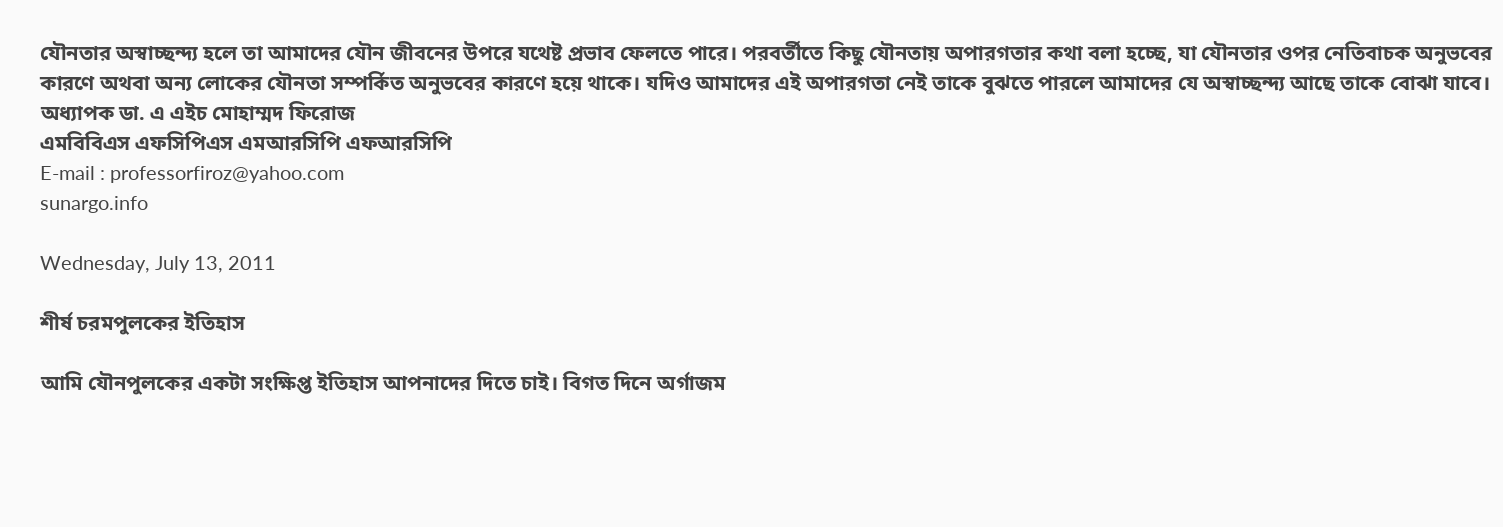যৌনতার অস্বাচ্ছন্দ্য হলে তা আমাদের যৌন জীবনের উপরে যথেষ্ট প্রভাব ফেলতে পারে। পরবর্তীতে কিছু যৌনতায় অপারগতার কথা বলা হচ্ছে, যা যৌনতার ওপর নেতিবাচক অনুভবের কারণে অথবা অন্য লোকের যৌনতা সম্পর্কিত অনুভবের কারণে হয়ে থাকে। যদিও আমাদের এই অপারগতা নেই তাকে বুঝতে পারলে আমাদের যে অস্বাচ্ছন্দ্য আছে তাকে বোঝা যাবে।
অধ্যাপক ডা. এ এইচ মোহাম্মদ ফিরোজ
এমবিবিএস এফসিপিএস এমআরসিপি এফআরসিপি
E-mail : professorfiroz@yahoo.com
sunargo.info

Wednesday, July 13, 2011

শীর্ষ চরমপুলকের ইতিহাস

আমি যৌনপুলকের একটা সংক্ষিপ্ত ইতিহাস আপনাদের দিতে চাই। বিগত দিনে অর্গাজম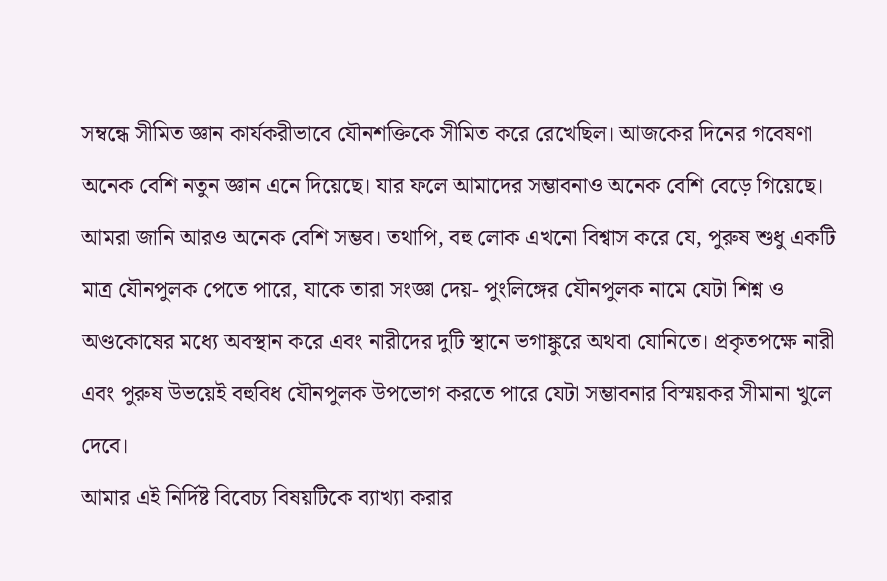সম্বন্ধে সীমিত জ্ঞান কার্যকরীভাবে যৌনশক্তিকে সীমিত করে রেখেছিল। আজকের দিনের গবেষণা অনেক বেশি নতুন জ্ঞান এনে দিয়েছে। যার ফলে আমাদের সম্ভাবনাও অনেক বেশি বেড়ে গিয়েছে। আমরা জানি আরও অনেক বেশি সম্ভব। তথাপি, বহু লোক এখনো বিশ্বাস করে যে, পুরুষ শুধু একটি মাত্র যৌনপুলক পেতে পারে, যাকে তারা সংজ্ঞা দেয়- পুংলিঙ্গের যৌনপুলক নামে যেটা শিশ্ন ও অণ্ডকোষের মধ্যে অবস্থান করে এবং নারীদের দুটি স্থানে ভগাঙ্কুরে অথবা যোনিতে। প্রকৃতপক্ষে নারী এবং পুরুষ উভয়েই বহুবিধ যৌনপুলক উপভোগ করতে পারে যেটা সম্ভাবনার বিস্ময়কর সীমানা খুলে দেবে।
আমার এই নির্দিষ্ট বিবেচ্য বিষয়টিকে ব্যাখ্যা করার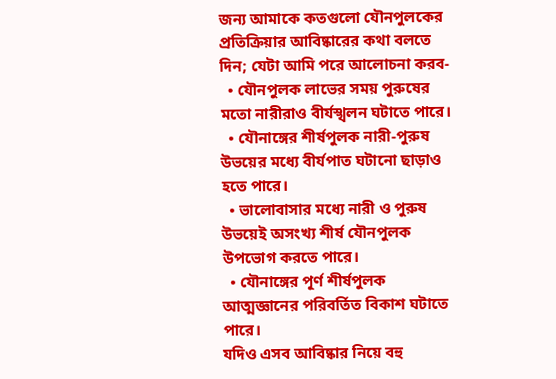জন্য আমাকে কতগুলো যৌনপুলকের প্রতিক্রিয়ার আবিষ্কারের কথা বলতে দিন; যেটা আমি পরে আলোচনা করব-
  • যৌনপুলক লাভের সময় পুরুষের মতো নারীরাও বীর্যস্খলন ঘটাতে পারে।
  • যৌনাঙ্গের শীর্ষপুলক নারী-পুরুষ উভয়ের মধ্যে বীর্যপাত ঘটানো ছাড়াও হতে পারে।
  • ভালোবাসার মধ্যে নারী ও পুরুষ উভয়েই অসংখ্য শীর্ষ যৌনপুলক উপভোগ করতে পারে।
  • যৌনাঙ্গের পূর্ণ শীর্ষপুলক আত্মজ্ঞানের পরিবর্তিত বিকাশ ঘটাতে পারে।
যদিও এসব আবিষ্কার নিয়ে বহু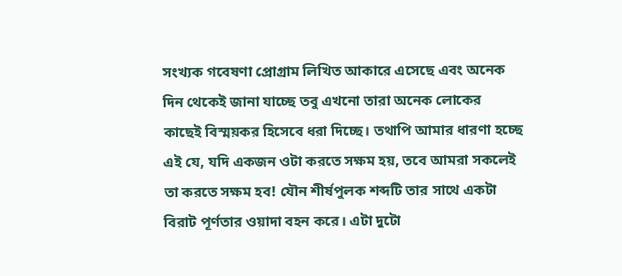সংখ্যক গবেষণা প্রোগ্রাম লিখিত আকারে এসেছে এবং অনেক দিন থেকেই জানা যাচ্ছে তবু এখনো তারা অনেক লোকের কাছেই বিস্ময়কর হিসেবে ধরা দিচ্ছে। তথাপি আমার ধারণা হচ্ছে এই যে, যদি একজন ওটা করতে সক্ষম হয়, তবে আমরা সকলেই তা করতে সক্ষম হব! যৌন শীর্ষপুলক শব্দটি তার সাথে একটা বিরাট পূর্ণতার ওয়াদা বহন করে। এটা দুটো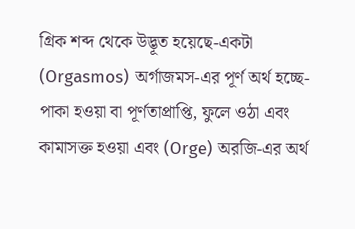গ্রিক শব্দ থেকে উদ্ভূত হয়েছে-একটা (Orgasmos) অর্গাজমস-এর পূর্ণ অর্থ হচ্ছে-পাকা হওয়া বা পূর্ণতাপ্রাপ্তি, ফুলে ওঠা এবং কামাসক্ত হওয়া এবং (Orge) অরজি-এর অর্থ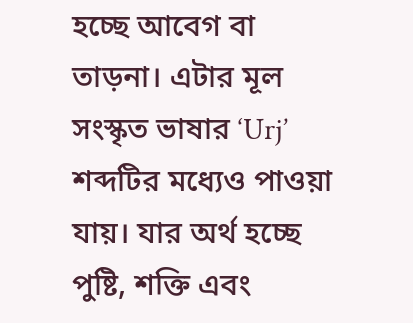হচ্ছে আবেগ বা তাড়না। এটার মূল সংস্কৃত ভাষার ‘Urj’ শব্দটির মধ্যেও পাওয়া যায়। যার অর্থ হচ্ছে পুষ্টি, শক্তি এবং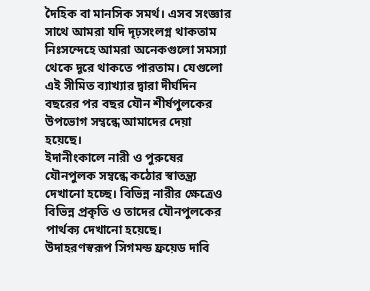দৈহিক বা মানসিক সমর্থ। এসব সংজ্ঞার সাথে আমরা যদি দৃঢ়সংলগ্ন থাকতাম নিঃসন্দেহে আমরা অনেকগুলো সমস্যা থেকে দূরে থাকতে পারতাম। যেগুলো এই সীমিত ব্যাখ্যার দ্বারা দীর্ঘদিন বছরের পর বছর যৌন শীর্ষপুলকের উপভোগ সম্বন্ধে আমাদের দেয়া হয়েছে।
ইদানীংকালে নারী ও পুরুষের যৌনপুলক সম্বন্ধে কঠোর স্বাতন্ত্র্য দেখানো হচ্ছে। বিভিন্ন নারীর ক্ষেত্রেও বিভিন্ন প্রকৃতি ও তাদের যৌনপুলকের পার্থক্য দেখানো হয়েছে। উদাহরণস্বরূপ সিগমন্ড ফ্রয়েড দাবি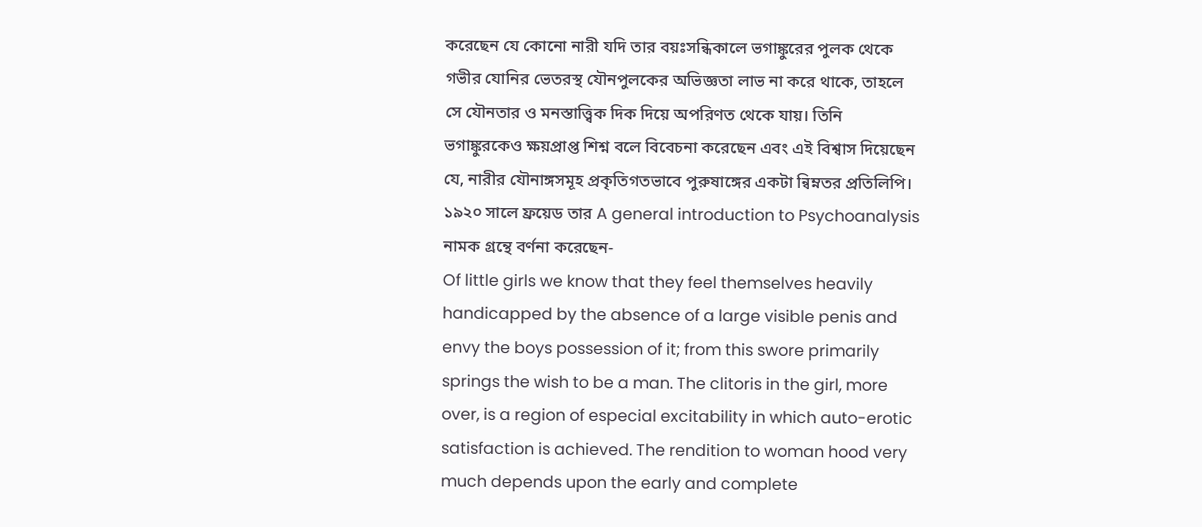করেছেন যে কোনো নারী যদি তার বয়ঃসন্ধিকালে ভগাঙ্কুরের পুলক থেকে গভীর যোনির ভেতরস্থ যৌনপুলকের অভিজ্ঞতা লাভ না করে থাকে, তাহলে সে যৌনতার ও মনস্তাত্ত্বিক দিক দিয়ে অপরিণত থেকে যায়। তিনি ভগাঙ্কুরকেও ক্ষয়প্রাপ্ত শিশ্ন বলে বিবেচনা করেছেন এবং এই বিশ্বাস দিয়েছেন যে, নারীর যৌনাঙ্গসমূহ প্রকৃতিগতভাবে পুরুষাঙ্গের একটা ন্বিম্নতর প্রতিলিপি। ১৯২০ সালে ফ্রয়েড তার A general introduction to Psychoanalysis নামক গ্রন্থে বর্ণনা করেছেন-
Of little girls we know that they feel themselves heavily handicapped by the absence of a large visible penis and envy the boys possession of it; from this swore primarily springs the wish to be a man. The clitoris in the girl, more over, is a region of especial excitability in which auto-erotic satisfaction is achieved. The rendition to woman hood very much depends upon the early and complete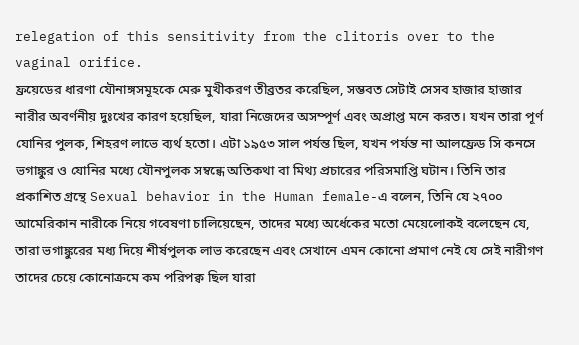relegation of this sensitivity from the clitoris over to the vaginal orifice.
ফ্রয়েডের ধারণা যৌনাঙ্গসমূহকে মেরু মুখীকরণ তীব্রতর করেছিল, সম্ভবত সেটাই সেসব হাজার হাজার নারীর অবর্ণনীয় দুঃখের কারণ হয়েছিল, যারা নিজেদের অসম্পূর্ণ এবং অপ্রাপ্ত মনে করত। যখন তারা পূর্ণ যোনির পুলক, শিহরণ লাভে ব্যর্থ হতো। এটা ১৯৫৩ সাল পর্যন্ত ছিল, যখন পর্যন্ত না আলফ্রেড সি কনসে ভগাঙ্কুর ও যোনির মধ্যে যৌনপুলক সম্বন্ধে অতিকথা বা মিথ্য প্রচারের পরিসমাপ্তি ঘটান। তিনি তার প্রকাশিত গ্রন্থে Sexual behavior in the Human female-এ বলেন, তিনি যে ২৭০০ আমেরিকান নারীকে নিয়ে গবেষণা চালিয়েছেন, তাদের মধ্যে অর্ধেকের মতো মেয়েলোকই বলেছেন যে, তারা ভগাঙ্কুরের মধ্য দিয়ে শীর্ষপুলক লাভ করেছেন এবং সেখানে এমন কোনো প্রমাণ নেই যে সেই নারীগণ তাদের চেয়ে কোনোক্রমে কম পরিপক্ব ছিল যারা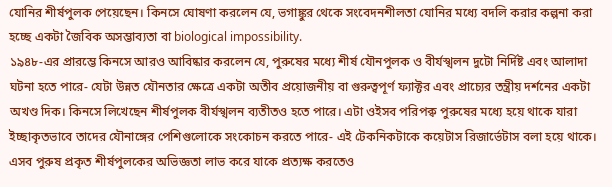যোনির শীর্ষপুলক পেয়েছেন। কিনসে ঘোষণা করলেন যে, ভগাঙ্কুর থেকে সংবেদনশীলতা যোনির মধ্যে বদলি করার কল্পনা করা হচ্ছে একটা জৈবিক অসম্ভাব্যতা বা biological impossibility.
১৯৪৮-এর প্রারম্ভে কিনসে আরও আবিষ্কার করলেন যে, পুরুষের মধ্যে শীর্ষ যৌনপুলক ও বীর্যস্খলন দুটো নির্দিষ্ট এবং আলাদা ঘটনা হতে পারে- যেটা উন্নত যৌনতার ক্ষেত্রে একটা অতীব প্রয়োজনীয় বা গুরুত্বপূর্ণ ফ্যাক্টর এবং প্রাচ্যের তন্ত্রীয় দর্শনের একটা অখণ্ড দিক। কিনসে লিখেছেন শীর্ষপুলক বীর্যস্খলন ব্যতীতও হতে পারে। এটা ওইসব পরিপক্ব পুরুষের মধ্যে হয়ে থাকে যারা ইচ্ছাকৃতভাবে তাদের যৌনাঙ্গের পেশিগুলোকে সংকোচন করতে পারে- এই টেকনিকটাকে কয়েটাস রিজার্ভেটাস বলা হয়ে থাকে। এসব পুরুষ প্রকৃত শীর্ষপুলকের অভিজ্ঞতা লাভ করে যাকে প্রত্যক্ষ করতেও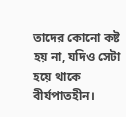তাদের কোনো কষ্ট হয় না, যদিও সেটা হয়ে থাকে বীর্যপাতহীন।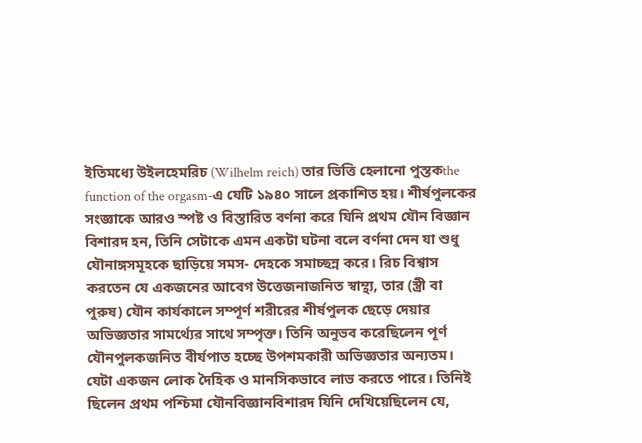ইতিমধ্যে উইলহেমরিচ (Wilhelm reich) তার ভিত্তি হেলানো পুস্তকthe function of the orgasm-এ যেটি ১৯৪০ সালে প্রকাশিত হয়। শীর্ষপুলকের সংজ্ঞাকে আরও স্পষ্ট ও বিস্তারিত বর্ণনা করে যিনি প্রথম যৌন বিজ্ঞান বিশারদ হন, তিনি সেটাকে এমন একটা ঘটনা বলে বর্ণনা দেন যা শুধু যৌনাঙ্গসমূহকে ছাড়িয়ে সমস- দেহকে সমাচ্ছন্ন করে। রিচ বিশ্বাস করতেন যে একজনের আবেগ উত্তেজনাজনিত স্বান্থ্য, তার (স্ত্রী বা পুরুষ) যৌন কার্যকালে সম্পূর্ণ শরীরের শীর্ষপুলক ছেড়ে দেয়ার অভিজ্ঞতার সামর্থ্যের সাথে সম্পৃক্ত। তিনি অনুভব করেছিলেন পূর্ণ যৌনপুলকজনিত বীর্যপাত হচ্ছে উপশমকারী অভিজ্ঞতার অন্যতম। যেটা একজন লোক দৈহিক ও মানসিকভাবে লাভ করতে পারে। তিনিই ছিলেন প্রথম পশ্চিমা যৌনবিজ্ঞানবিশারদ যিনি দেখিয়েছিলেন যে,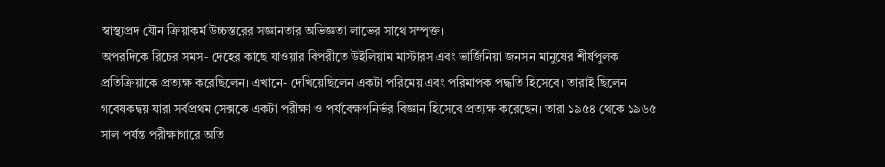স্বাস্থ্যপ্রদ যৌন ক্রিয়াকর্ম উচ্চস্তরের সজ্ঞানতার অভিজ্ঞতা লাভের সাথে সম্পৃক্ত।
অপরদিকে রিচের সমস- দেহের কাছে যাওয়ার বিপরীতে উইলিয়াম মাস্টারস এবং ভার্জিনিয়া জনসন মানুষের শীর্ষপুলক প্রতিক্রিয়াকে প্রত্যক্ষ করেছিলেন। এখানে- দেখিয়েছিলেন একটা পরিমেয় এবং পরিমাপক পদ্ধতি হিসেবে। তারাই ছিলেন গবেষকদ্বয় যারা সর্বপ্রথম সেক্সকে একটা পরীক্ষা ও পর্যবেক্ষণনির্ভর বিজ্ঞান হিসেবে প্রত্যক্ষ করেছেন। তারা ১৯৫৪ থেকে ১৯৬৫ সাল পর্যন্ত পরীক্ষাগারে অতি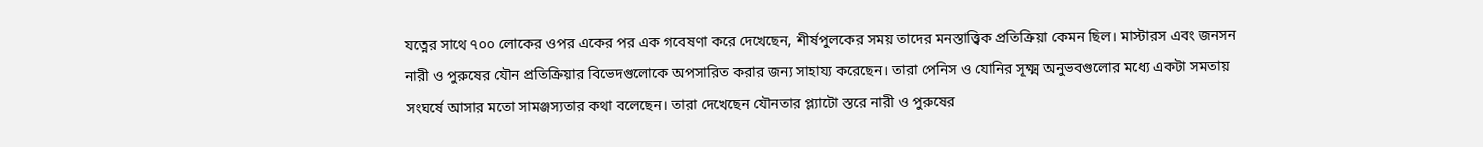যত্নের সাথে ৭০০ লোকের ওপর একের পর এক গবেষণা করে দেখেছেন, শীর্ষপুলকের সময় তাদের মনস্তাত্ত্বিক প্রতিক্রিয়া কেমন ছিল। মাস্টারস এবং জনসন নারী ও পুরুষের যৌন প্রতিক্রিয়ার বিভেদগুলোকে অপসারিত করার জন্য সাহায্য করেছেন। তারা পেনিস ও যোনির সূক্ষ্ম অনুভবগুলোর মধ্যে একটা সমতায় সংঘর্ষে আসার মতো সামঞ্জস্যতার কথা বলেছেন। তারা দেখেছেন যৌনতার প্ল্যাটো স্তরে নারী ও পুরুষের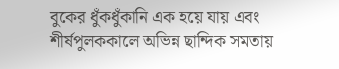বুকের ধুঁকধুঁকানি এক হয়ে যায় এবং শীর্ষপুলককালে অভিন্ন ছান্দিক সমতায়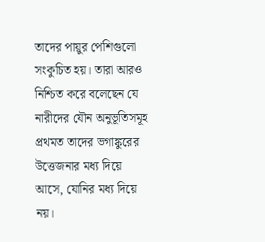তাদের পায়ুর পেশিগুলো সংকুচিত হয়। তারা আরও নিশ্চিত করে বলেছেন যে নারীদের যৌন অনুভূতিসমূহ প্রথমত তাদের ভগাঙ্কুরের উত্তেজনার মধ্য দিয়ে আসে, যোনির মধ্য দিয়ে নয়।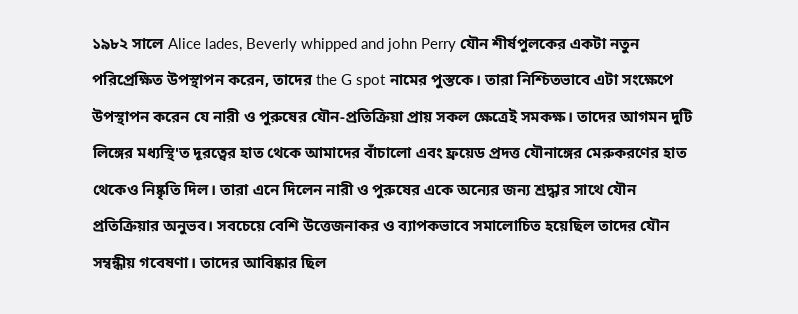১৯৮২ সালে Alice lades, Beverly whipped and john Perry যৌন শীর্ষপুলকের একটা নতুন পরিপ্রেক্ষিত উপস্থাপন করেন, তাদের the G spot নামের পুস্তকে। তারা নিশ্চিতভাবে এটা সংক্ষেপে উপস্থাপন করেন যে নারী ও পুরুষের যৌন-প্রতিক্রিয়া প্রায় সকল ক্ষেত্রেই সমকক্ষ। তাদের আগমন দুটি লিঙ্গের মধ্যস্থি'ত দূরত্বের হাত থেকে আমাদের বাঁচালো এবং ফ্রয়েড প্রদত্ত যৌনাঙ্গের মেরুকরণের হাত থেকেও নিষ্কৃতি দিল। তারা এনে দিলেন নারী ও পুরুষের একে অন্যের জন্য শ্রদ্ধার সাথে যৌন প্রতিক্রিয়ার অনুভব। সবচেয়ে বেশি উত্তেজনাকর ও ব্যাপকভাবে সমালোচিত হয়েছিল তাদের যৌন সম্বন্ধীয় গবেষণা। তাদের আবিষ্কার ছিল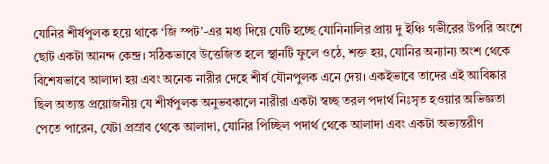যোনির শীর্ষপুলক হয়ে থাকে ‘জি স্পট’-এর মধ্য দিয়ে যেটি হচ্ছে যোনিনালির প্রায় দু ইঞ্চি গভীরের উপরি অংশে ছোট একটা আনন্দ কেন্দ্র। সঠিকভাবে উত্তেজিত হলে স্থানটি ফুলে ওঠে, শক্ত হয়, যোনির অন্যান্য অংশ থেকে বিশেষভাবে আলাদা হয় এবং অনেক নারীর দেহে শীর্ষ যৌনপুলক এনে দেয়। একইভাবে তাদের এই আবিষ্কার ছিল অত্যন্ত প্রয়োজনীয় যে শীর্ষপুলক অনুভবকালে নারীরা একটা স্বচ্ছ তরল পদার্থ নিঃসৃত হওয়ার অভিজ্ঞতা পেতে পারেন, যেটা প্রস্রাব থেকে আলাদা, যোনির পিচ্ছিল পদার্থ থেকে আলাদা এবং একটা অভ্যন্তরীণ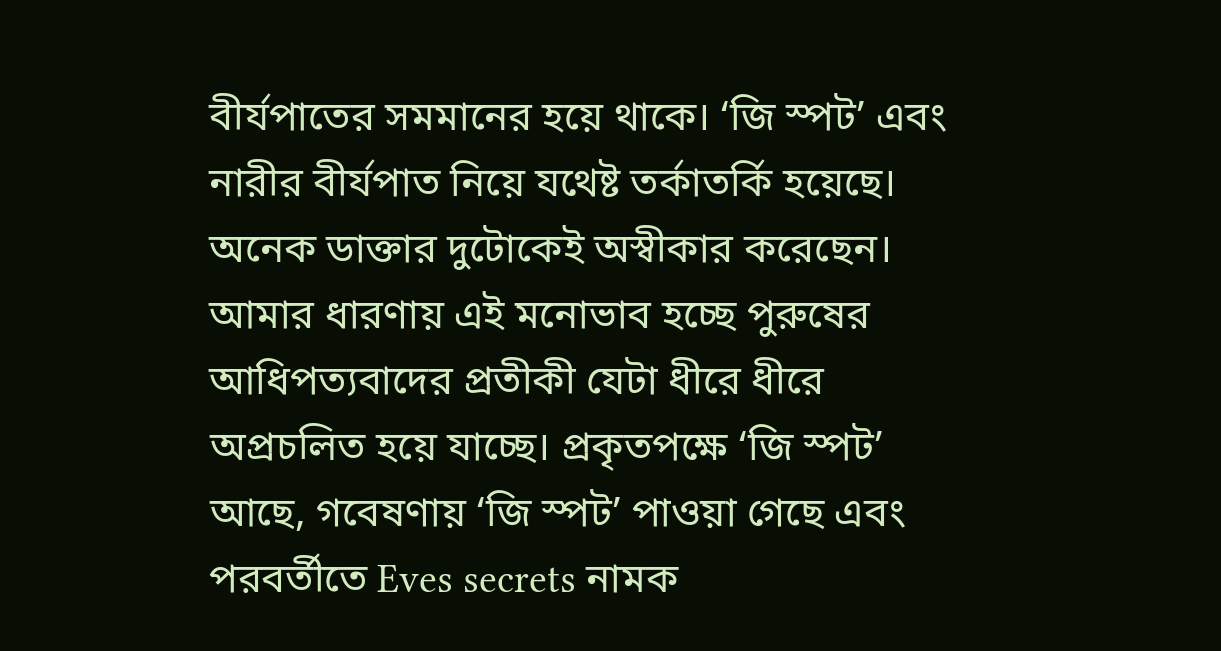বীর্যপাতের সমমানের হয়ে থাকে। ‘জি স্পট’ এবং নারীর বীর্যপাত নিয়ে যথেষ্ট তর্কাতর্কি হয়েছে। অনেক ডাক্তার দুটোকেই অস্বীকার করেছেন। আমার ধারণায় এই মনোভাব হচ্ছে পুরুষের আধিপত্যবাদের প্রতীকী যেটা ধীরে ধীরে অপ্রচলিত হয়ে যাচ্ছে। প্রকৃতপক্ষে ‘জি স্পট’ আছে, গবেষণায় ‘জি স্পট’ পাওয়া গেছে এবং পরবর্তীতে Eves secrets নামক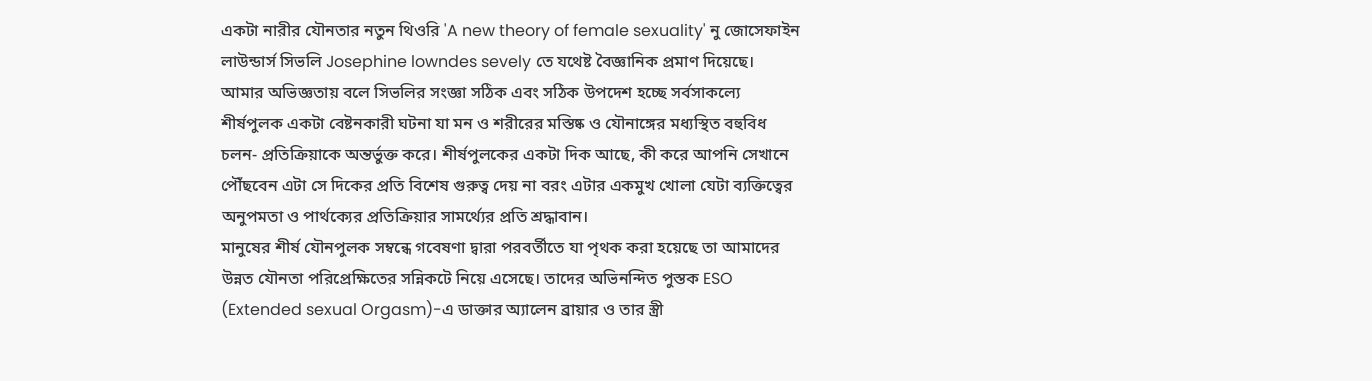একটা নারীর যৌনতার নতুন থিওরি 'A new theory of female sexuality' নু জোসেফাইন লাউন্ডার্স সিভলি Josephine lowndes sevely তে যথেষ্ট বৈজ্ঞানিক প্রমাণ দিয়েছে।
আমার অভিজ্ঞতায় বলে সিভলির সংজ্ঞা সঠিক এবং সঠিক উপদেশ হচ্ছে সর্বসাকল্যে শীর্ষপুলক একটা বেষ্টনকারী ঘটনা যা মন ও শরীরের মস্তিষ্ক ও যৌনাঙ্গের মধ্যস্থিত বহুবিধ চলন- প্রতিক্রিয়াকে অন্তর্ভুক্ত করে। শীর্ষপুলকের একটা দিক আছে, কী করে আপনি সেখানে পৌঁছবেন এটা সে দিকের প্রতি বিশেষ গুরুত্ব দেয় না বরং এটার একমুখ খোলা যেটা ব্যক্তিত্বের অনুপমতা ও পার্থক্যের প্রতিক্রিয়ার সামর্থ্যের প্রতি শ্রদ্ধাবান।
মানুষের শীর্ষ যৌনপুলক সম্বন্ধে গবেষণা দ্বারা পরবর্তীতে যা পৃথক করা হয়েছে তা আমাদের উন্নত যৌনতা পরিপ্রেক্ষিতের সন্নিকটে নিয়ে এসেছে। তাদের অভিনন্দিত পুস্তক ESO (Extended sexual Orgasm)-এ ডাক্তার অ্যালেন ব্রায়ার ও তার স্ত্রী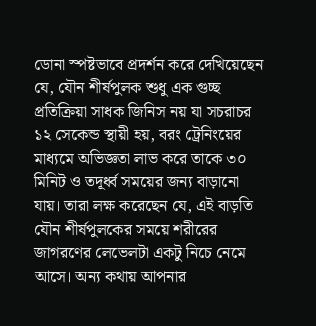ডোনা স্পষ্টভাবে প্রদর্শন করে দেখিয়েছেন যে, যৌন শীর্ষপুলক শুধু এক গুচ্ছ প্রতিক্রিয়া সাধক জিনিস নয় যা সচরাচর ১২ সেকেন্ড স্থায়ী হয়, বরং ট্রেনিংয়ের মাধ্যমে অভিজ্ঞতা লাভ করে তাকে ৩০ মিনিট ও তদূর্ধ্ব সময়ের জন্য বাড়ানো যায়। তারা লক্ষ করেছেন যে, এই বাড়তি যৌন শীর্ষপুলকের সময়ে শরীরের জাগরণের লেভেলটা একটু নিচে নেমে আসে। অন্য কথায় আপনার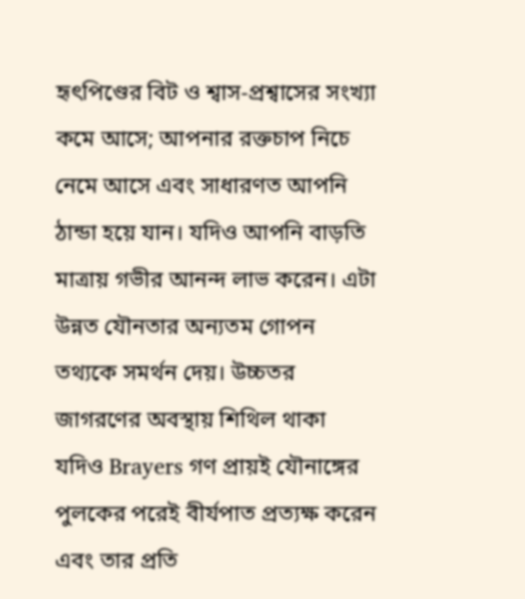হৃৎপিণ্ডের বিট ও শ্বাস-প্রশ্বাসের সংখ্যা কমে আসে; আপনার রক্তচাপ নিচে নেমে আসে এবং সাধারণত আপনি ঠান্ডা হয়ে যান। যদিও আপনি বাড়তি মাত্রায় গভীর আনন্দ লাভ করেন। এটা উন্নত যৌনতার অন্যতম গোপন তথ্যকে সমর্থন দেয়। উচ্চতর জাগরণের অবস্থায় শিথিল থাকা যদিও Brayers গণ প্রায়ই যৌনাঙ্গের পুলকের পরেই বীর্যপাত প্রত্যক্ষ করেন এবং তার প্রতি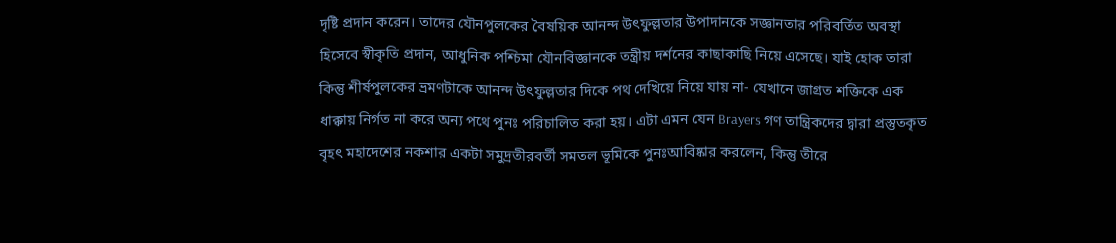দৃষ্টি প্রদান করেন। তাদের যৌনপুলকের বৈষয়িক আনন্দ উৎফুল্লতার উপাদানকে সজ্ঞানতার পরিবর্তিত অবস্থা হিসেবে স্বীকৃতি প্রদান, আধুনিক পশ্চিমা যৌনবিজ্ঞানকে তন্ত্রীয় দর্শনের কাছাকাছি নিয়ে এসেছে। যাই হোক তারা কিন্তু শীর্ষপুলকের ভ্রমণটাকে আনন্দ উৎফুল্লতার দিকে পথ দেখিয়ে নিয়ে যায় না- যেখানে জাগ্রত শক্তিকে এক ধাক্কায় নির্গত না করে অন্য পথে পুনঃ পরিচালিত করা হয়। এটা এমন যেন Brayers গণ তান্ত্রিকদের দ্বারা প্রস্তুতকৃত বৃহৎ মহাদেশের নকশার একটা সমুদ্রতীরবর্তী সমতল ভূমিকে পুনঃআবিষ্কার করলেন, কিন্তু তীরে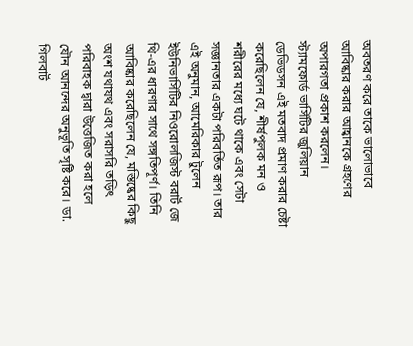অবতরণ করে তাকে ভালোভাবে আবিষ্কার করার আহ্বানকে গ্রহণের অপারগতা প্রকাশ করলেন।
স্ট্যামফোর্ড ভার্সিটির জুলিয়ান ডেভিডসন এই মতবাদ প্রমাণ করার চেষ্টা করেছিলেন যে, শীর্ষপুলক মন ও শরীরের মধ্যে ঘটে থাকে এবং সেটা সজ্ঞানতার একটা পরিবর্তিত রূপ। তার এই অনুমান, আমেরিকার টুলেন ইউনিভার্সিটির নিওরোলজিস্ট বরার্ট জে থি-এর ধারণার সাথে সঙ্গতিপূর্ণ। তিনি আবিষ্কার করেছিলেন যে, মস্তিষ্কের কিছু অংশ যথাযথ এবং সরাসরি তড়িৎ পরিবাহক দ্বারা উত্তেজিত করা হলে যৌন আনন্দের অনুভূতি সৃষ্টি করে। ডা. গিলবার্ট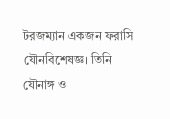টরজম্যান একজন ফরাসি যৌনবিশেষজ্ঞ। তিনি যৌনাঙ্গ ও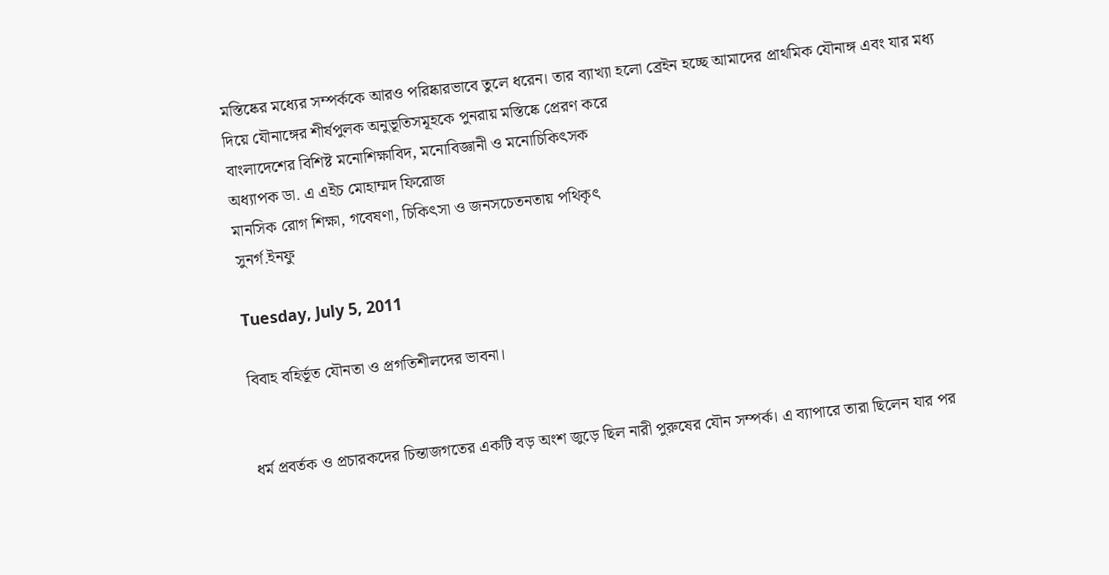মস্তিষ্কের মধ্যের সম্পর্ককে আরও পরিষ্কারভাবে তুলে ধরেন। তার ব্যাখ্যা হলো ব্রেইন হচ্ছে আমাদের প্রাথমিক যৌনাঙ্গ এবং যার মধ্য দিয়ে যৌনাঙ্গের শীর্ষপুলক অনুভূতিসমূহকে পুনরায় মস্তিষ্কে প্রেরণ করে
বাংলাদেশের বিশিষ্ট মনোশিক্ষাবিদ, মনোবিজ্ঞানী ও মনোচিকিৎসক
অধ্যাপক ডা. এ এইচ মোহাম্মদ ফিরোজ
মানসিক রোগ শিক্ষা, গবেষণা, চিকিৎসা ও জনসচেতনতায় পথিকৃৎ
সুনর্গ.ইনফু

Tuesday, July 5, 2011

বিবাহ বহির্ভূত যৌনতা ও প্রগতিশীলদের ভাবনা।


ধর্ম প্রবর্তক ও প্রচারকদের চিন্তাজগতের একটি বড় অংশ জুড়ে ছিল নারী পুরুষের যৌন সম্পর্ক। এ ব্যাপারে তারা ছিলেন যার পর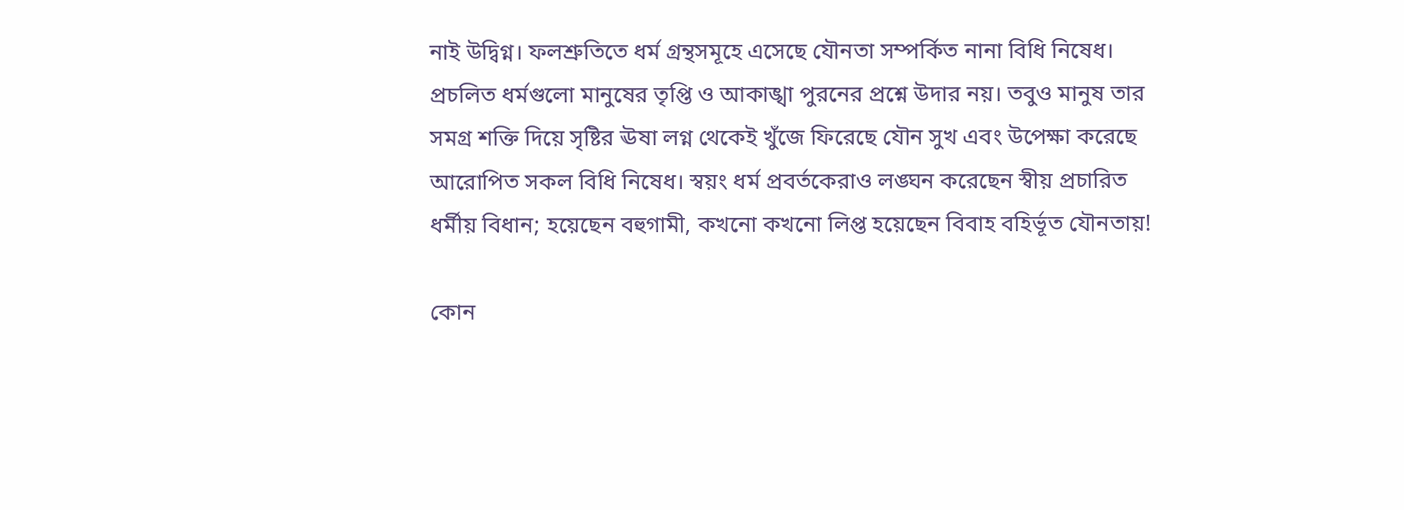নাই উদ্বিগ্ন। ফলশ্রুতিতে ধর্ম গ্রন্থসমূহে এসেছে যৌনতা সম্পর্কিত নানা বিধি নিষেধ। প্রচলিত ধর্মগুলো মানুষের তৃপ্তি ও আকাঙ্খা পুরনের প্রশ্নে উদার নয়। তবুও মানুষ তার সমগ্র শক্তি দিয়ে সৃষ্টির ঊষা লগ্ন থেকেই খুঁজে ফিরেছে যৌন সুখ এবং উপেক্ষা করেছে আরোপিত সকল বিধি নিষেধ। স্বয়ং ধর্ম প্রবর্তকেরাও লঙ্ঘন করেছেন স্বীয় প্রচারিত ধর্মীয় বিধান; হয়েছেন বহুগামী, কখনো কখনো লিপ্ত হয়েছেন বিবাহ বহির্ভূত যৌনতায়!

কোন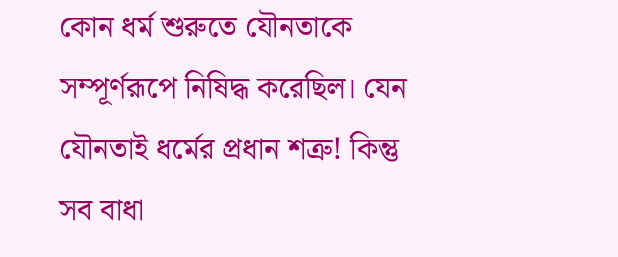কোন ধর্ম শুরুতে যৌনতাকে সম্পূর্ণরূপে নিষিদ্ধ করেছিল। যেন যৌনতাই ধর্মের প্রধান শত্রু! কিন্তু সব বাধা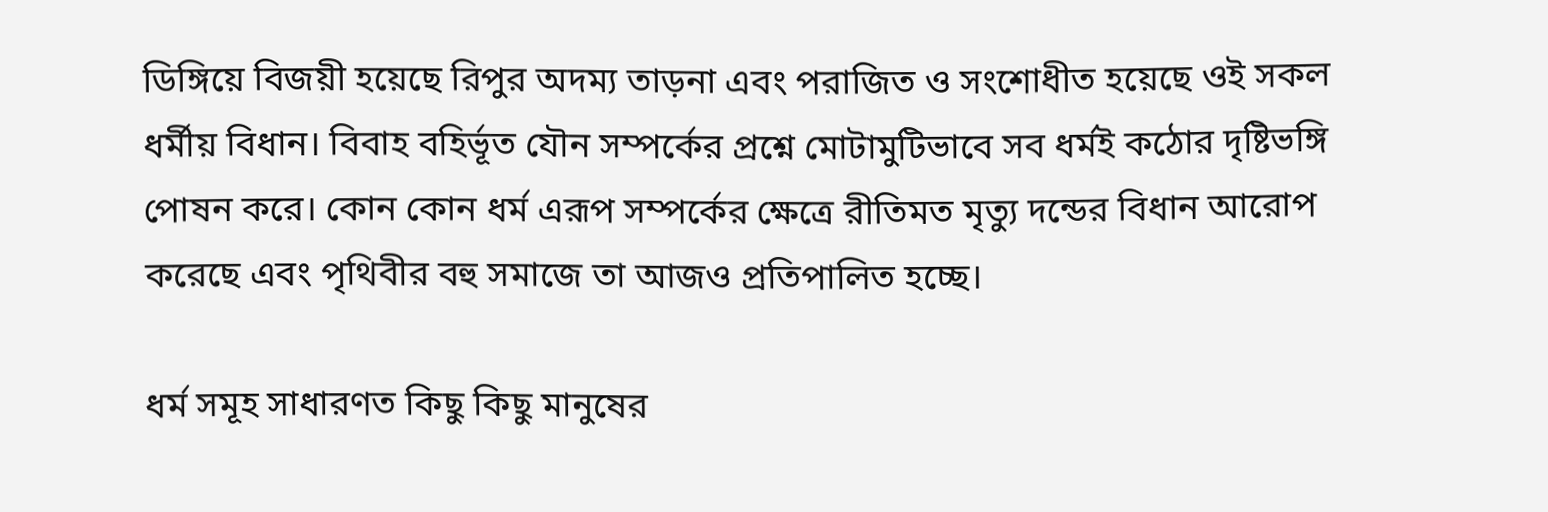ডিঙ্গিয়ে বিজয়ী হয়েছে রিপুর অদম্য তাড়না এবং পরাজিত ও সংশোধীত হয়েছে ওই সকল ধর্মীয় বিধান। বিবাহ বহির্ভূত যৌন সম্পর্কের প্রশ্নে মোটামুটিভাবে সব ধর্মই কঠোর দৃষ্টিভঙ্গি পোষন করে। কোন কোন ধর্ম এরূপ সম্পর্কের ক্ষেত্রে রীতিমত মৃত্যু দন্ডের বিধান আরোপ করেছে এবং পৃথিবীর বহু সমাজে তা আজও প্রতিপালিত হচ্ছে।

ধর্ম সমূহ সাধারণত কিছু কিছু মানুষের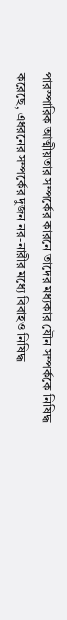পারস্পারিক আত্মীয়তার সম্পর্কের কারনে তাদের মধ্যকার যৌন সম্পর্ককে নিষিদ্ধ করেছে, এধরনের সম্পর্কের দুজন নর-নারীর মধ্যে বিবাহও নিষিদ্ধ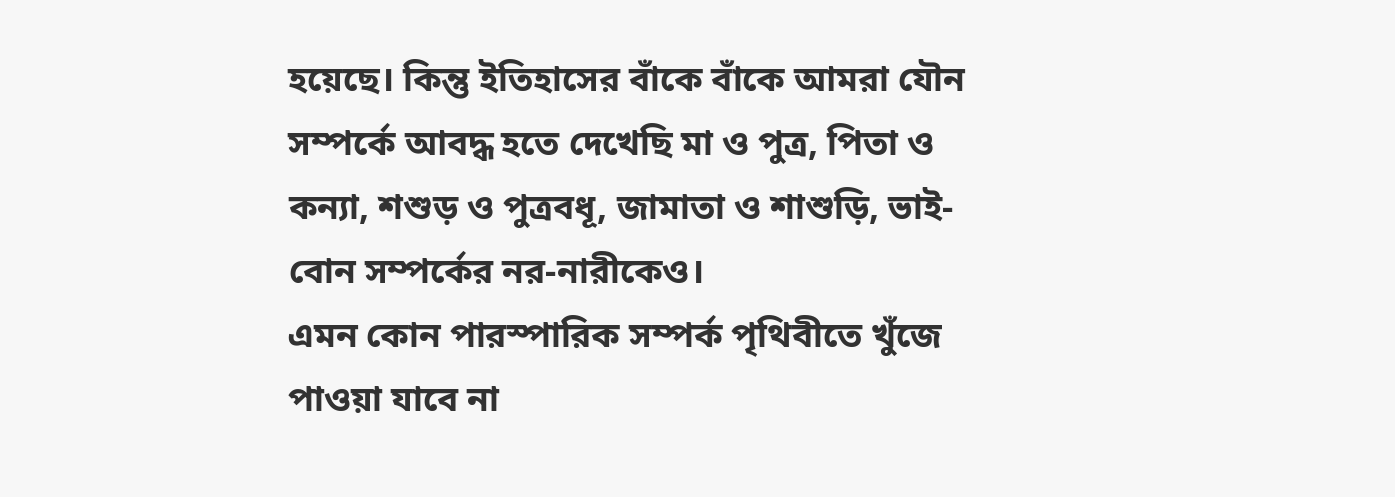হয়েছে। কিন্তু ইতিহাসের বাঁকে বাঁকে আমরা যৌন সম্পর্কে আবদ্ধ হতে দেখেছি মা ও পুত্র, পিতা ও কন্যা, শশুড় ও পুত্রবধূ, জামাতা ও শাশুড়ি, ভাই-বোন সম্পর্কের নর-নারীকেও।
এমন কোন পারস্পারিক সম্পর্ক পৃথিবীতে খুঁজে পাওয়া যাবে না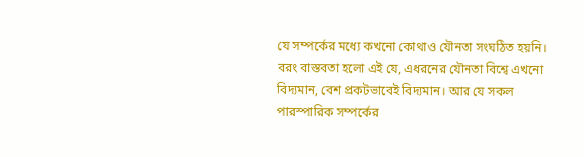যে সম্পর্কের মধ্যে কখনো কোথাও যৌনতা সংঘঠিত হয়নি। বরং বাস্তবতা হলো এই যে, এধরনের যৌনতা বিশ্বে এখনো বিদ্যমান, বেশ প্রকটভাবেই বিদ্যমান। আর যে সকল পারস্পারিক সম্পর্কের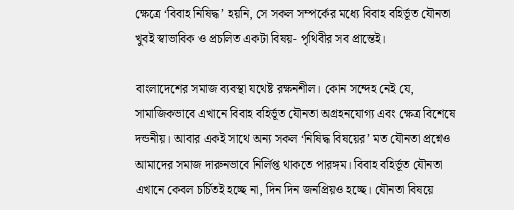ক্ষেত্রে ‘বিবাহ নিষিদ্ধ’ হয়নি, সে সকল সম্পর্কের মধ্যে বিবাহ বহির্ভূত যৌনতা খুবই স্বাভাবিক ও প্রচলিত একটা বিষয়- পৃথিবীর সব প্রান্তেই।

বাংলাদেশের সমাজ ব্যবস্থা যথেষ্ট রক্ষনশীল। কোন সন্দেহ নেই যে, সামাজিকভাবে এখানে বিবাহ বহির্ভূত যৌনতা অগ্রহনযোগ্য এবং ক্ষেত্র বিশেষে দন্ডনীয়। আবার একই সাথে অন্য সকল ‘নিষিদ্ধ বিষয়ের’ মত যৌনতা প্রশ্নেও আমাদের সমাজ দারুনভাবে নির্লিপ্ত থাকতে পারঙ্গম। বিবাহ বহির্ভূত যৌনতা এখানে কেবল চর্চিতই হচ্ছে না, দিন দিন জনপ্রিয়ও হচ্ছে। যৌনতা বিষয়ে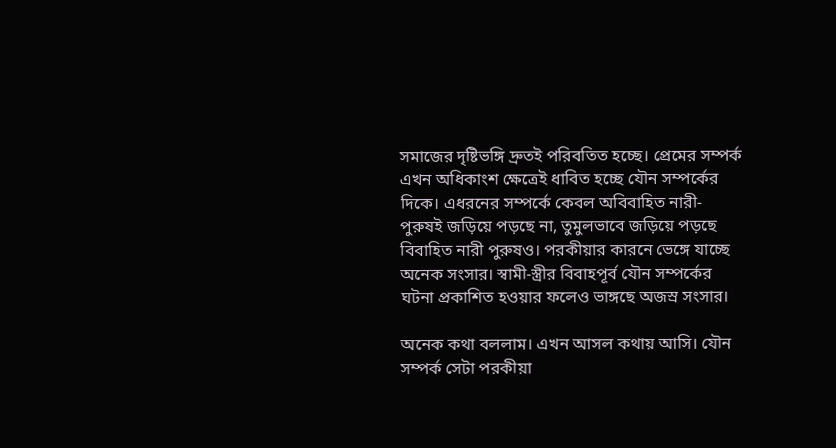সমাজের দৃষ্টিভঙ্গি দ্রুতই পরিবতিত হচ্ছে। প্রেমের সম্পর্ক এখন অধিকাংশ ক্ষেত্রেই ধাবিত হচ্ছে যৌন সম্পর্কের দিকে। এধরনের সম্পর্কে কেবল অবিবাহিত নারী-পুরুষই জড়িয়ে পড়ছে না, তুমুলভাবে জড়িয়ে পড়ছে বিবাহিত নারী পুরুষও। পরকীয়ার কারনে ভেঙ্গে যাচ্ছে অনেক সংসার। স্বামী-স্ত্রীর বিবাহপূর্ব যৌন সম্পর্কের ঘটনা প্রকাশিত হওয়ার ফলেও ভাঙ্গছে অজস্র সংসার।

অনেক কথা বললাম। এখন আসল কথায় আসি। যৌন সম্পর্ক সেটা পরকীয়া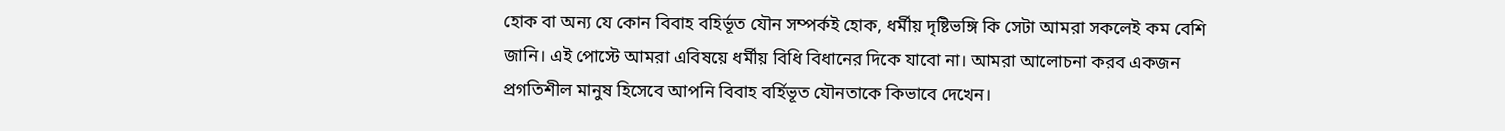হোক বা অন্য যে কোন বিবাহ বহির্ভূত যৌন সম্পর্কই হোক, ধর্মীয় দৃষ্টিভঙ্গি কি সেটা আমরা সকলেই কম বেশি জানি। এই পোস্টে আমরা এবিষয়ে ধর্মীয় বিধি বিধানের দিকে যাবো না। আমরা আলোচনা করব একজন প্রগতিশীল মানুষ হিসেবে আপনি বিবাহ বর্হিভূত যৌনতাকে কিভাবে দেখেন।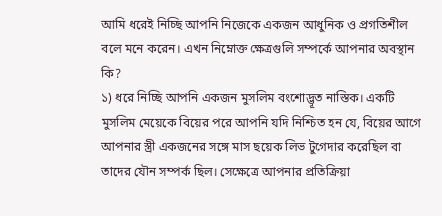আমি ধরেই নিচ্ছি আপনি নিজেকে একজন আধুনিক ও প্রগতিশীল বলে মনে করেন। এখন নিম্নোক্ত ক্ষেত্রগুলি সম্পর্কে আপনার অবস্থান কি?
১) ধরে নিচ্ছি আপনি একজন মুসলিম বংশোদ্ভূত নাস্তিক। একটি মুসলিম মেয়েকে বিয়ের পরে আপনি যদি নিশ্চিত হন যে, বিয়ের আগে আপনার স্ত্রী একজনের সঙ্গে মাস ছয়েক লিভ টুগেদার করেছিল বা তাদের যৌন সম্পর্ক ছিল। সেক্ষেত্রে আপনার প্রতিক্রিয়া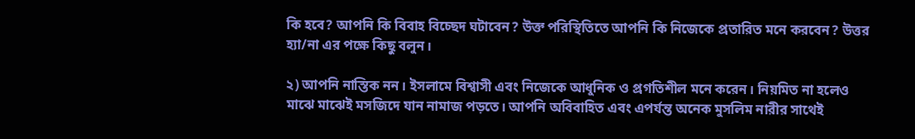কি হবে? আপনি কি বিবাহ বিচ্ছেদ ঘটাবেন? উক্ত পরিস্থিতিতে আপনি কি নিজেকে প্রতারিত মনে করবেন? উত্তর হ্যা/না এর পক্ষে কিছু বলুন।

২) আপনি নাস্তিক নন। ইসলামে বিশ্বাসী এবং নিজেকে আধুনিক ও প্রগতিশীল মনে করেন। নিয়মিত না হলেও মাঝে মাঝেই মসজিদে যান নামাজ পড়তে। আপনি অবিবাহিত এবং এপর্যন্ত অনেক মুসলিম নারীর সাথেই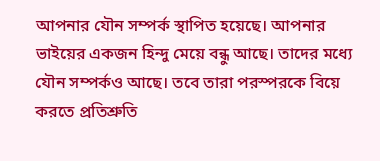আপনার যৌন সম্পর্ক স্থাপিত হয়েছে। আপনার ভাইয়ের একজন হিন্দু মেয়ে বন্ধু আছে। তাদের মধ্যে যৌন সম্পর্কও আছে। তবে তারা পরস্পরকে বিয়ে করতে প্রতিশ্রুতি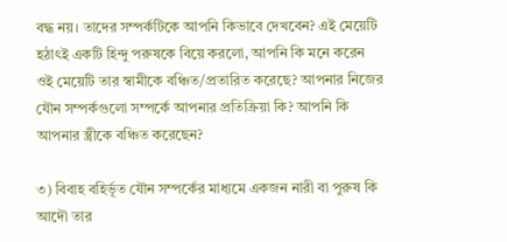বদ্ধ নয়। তাদের সম্পর্কটিকে আপনি কিভাবে দেখবেন? এই মেয়েটি হঠাৎই একটি হিন্দু পরুষকে বিয়ে করলো, আপনি কি মনে করেন ওই মেয়েটি তার স্বামীকে বঞ্চিত/প্রতারিত করেছে? আপনার নিজের যৌন সম্পর্কগুলো সম্পর্কে আপনার প্রতিক্রিয়া কি? আপনি কি আপনার স্ত্রীকে বঞ্চিত করেছেন?

৩) বিবাহ বহির্ভূত যৌন সম্পর্কের মাধ্যমে একজন নারী বা পুরুষ কি আদৌ তার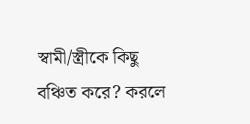স্বামী/স্ত্রীকে কিছু বঞ্চিত করে? করলে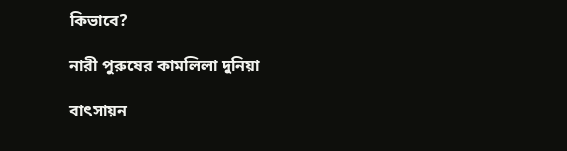কিভাবে?

নারী পুরুষের কামলিলা দুনিয়া

বাৎসায়ন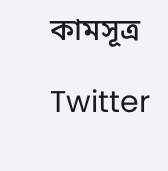কামসূত্র

Twitter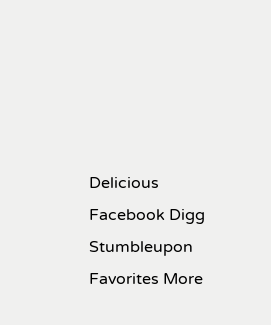Delicious Facebook Digg Stumbleupon Favorites More